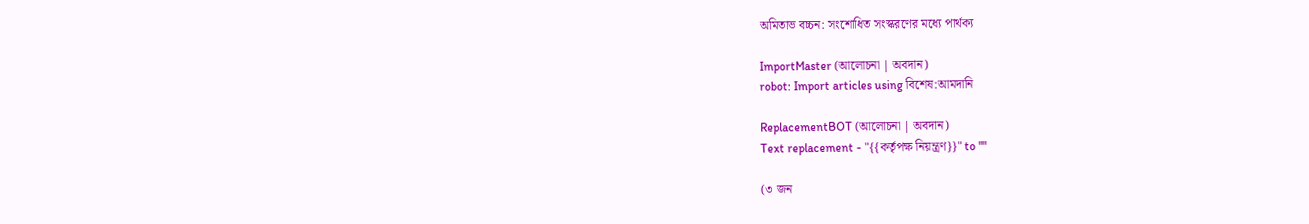অমিতাভ বচ্চন: সংশোধিত সংস্করণের মধ্যে পার্থক্য

ImportMaster (আলোচনা | অবদান)
robot: Import articles using বিশেষ:আমদানি

ReplacementBOT (আলোচনা | অবদান)
Text replacement - "{{কর্তৃপক্ষ নিয়ন্ত্রণ}}" to ""

(৩ জন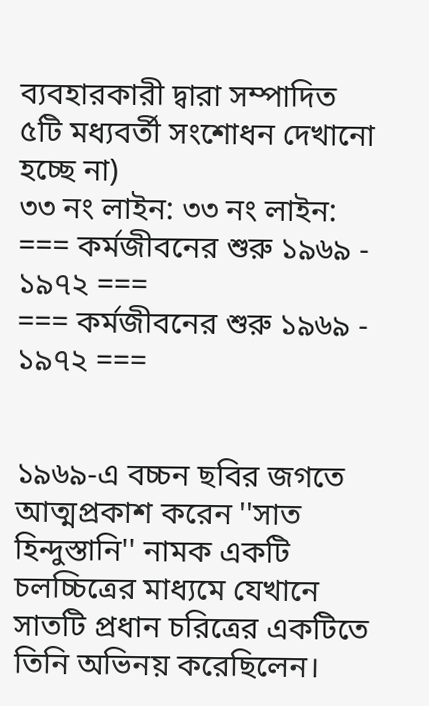ব্যবহারকারী দ্বারা সম্পাদিত ৫টি মধ্যবর্তী সংশোধন দেখানো হচ্ছে না)
৩৩ নং লাইন: ৩৩ নং লাইন:
=== কর্মজীবনের শুরু ১৯৬৯ - ১৯৭২ ===
=== কর্মজীবনের শুরু ১৯৬৯ - ১৯৭২ ===


১৯৬৯-এ বচ্চন ছবির জগতে আত্মপ্রকাশ করেন ''সাত হিন্দুস্তানি'' নামক একটি চলচ্চিত্রের মাধ্যমে যেখানে সাতটি প্রধান চরিত্রের একটিতে তিনি অভিনয় করেছিলেন।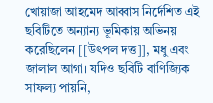খোয়াজা আহমেদ আব্বাস নির্দেশিত এই ছবিটিতে অন্যান্য ভূমিকায় অভিনয় করেছিলেন [[উৎপল দত্ত]], মধু এবং জালাল আগা। যদিও ছবিটি বাণিজ্যিক সাফল্য পায়নি,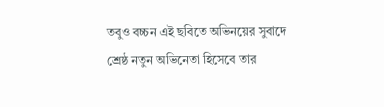তবুও বচ্চন এই ছবিতে অভিনয়ের সুবাদে শ্রেষ্ঠ নতুন অভিনেতা হিসেবে তার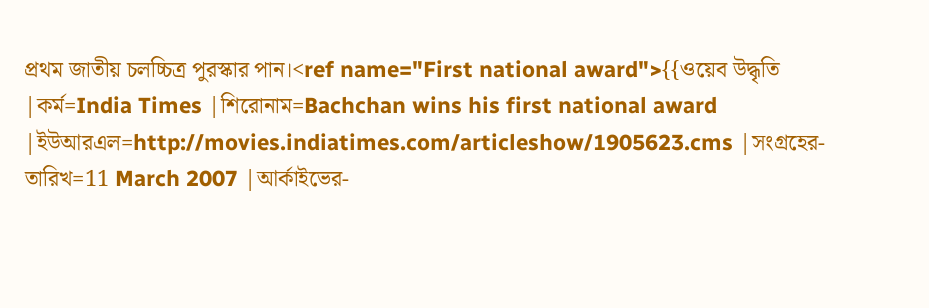প্রথম জাতীয় চলচ্চিত্র পুরস্কার পান।<ref name="First national award">{{ওয়েব উদ্ধৃতি |কর্ম=India Times |শিরোনাম=Bachchan wins his first national award |ইউআরএল=http://movies.indiatimes.com/articleshow/1905623.cms |সংগ্রহের-তারিখ=11 March 2007 |আর্কাইভের-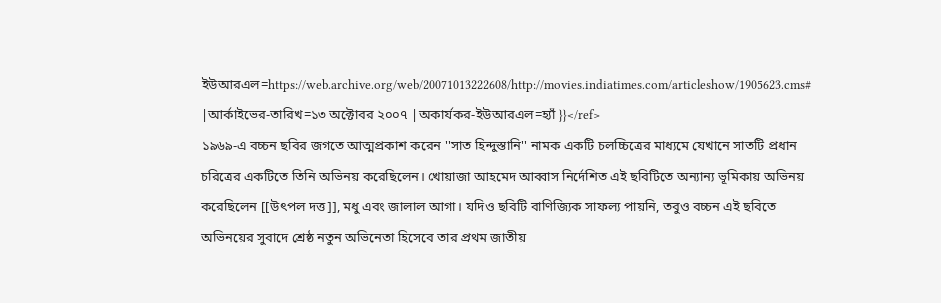ইউআরএল=https://web.archive.org/web/20071013222608/http://movies.indiatimes.com/articleshow/1905623.cms# |আর্কাইভের-তারিখ=১৩ অক্টোবর ২০০৭ |অকার্যকর-ইউআরএল=হ্যাঁ }}</ref>
১৯৬৯-এ বচ্চন ছবির জগতে আত্মপ্রকাশ করেন ''সাত হিন্দুস্তানি'' নামক একটি চলচ্চিত্রের মাধ্যমে যেখানে সাতটি প্রধান চরিত্রের একটিতে তিনি অভিনয় করেছিলেন। খোয়াজা আহমেদ আব্বাস নির্দেশিত এই ছবিটিতে অন্যান্য ভূমিকায় অভিনয় করেছিলেন [[উৎপল দত্ত]], মধু এবং জালাল আগা। যদিও ছবিটি বাণিজ্যিক সাফল্য পায়নি, তবুও বচ্চন এই ছবিতে অভিনয়ের সুবাদে শ্রেষ্ঠ নতুন অভিনেতা হিসেবে তার প্রথম জাতীয়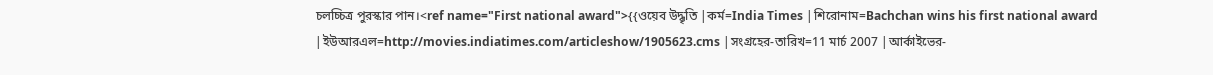চলচ্চিত্র পুরস্কার পান।<ref name="First national award">{{ওয়েব উদ্ধৃতি |কর্ম=India Times |শিরোনাম=Bachchan wins his first national award |ইউআরএল=http://movies.indiatimes.com/articleshow/1905623.cms |সংগ্রহের-তারিখ=11 মার্চ 2007 |আর্কাইভের-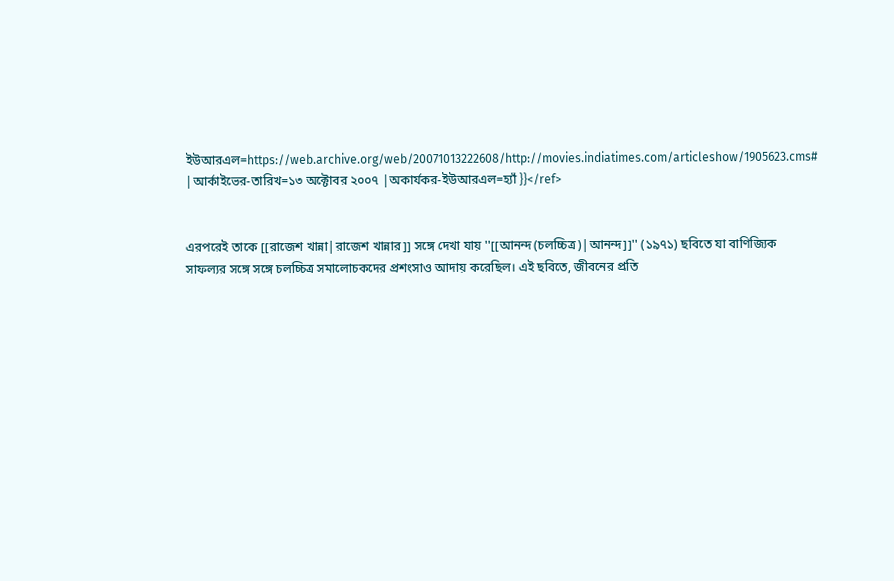ইউআরএল=https://web.archive.org/web/20071013222608/http://movies.indiatimes.com/articleshow/1905623.cms# |আর্কাইভের-তারিখ=১৩ অক্টোবর ২০০৭ |অকার্যকর-ইউআরএল=হ্যাঁ }}</ref>


এরপরেই তাকে [[রাজেশ খান্না|রাজেশ খান্নার]] সঙ্গে দেখা যায় ''[[আনন্দ (চলচ্চিত্র)|আনন্দ]]'' (১৯৭১) ছবিতে যা বাণিজ্যিক সাফল্যর সঙ্গে সঙ্গে চলচ্চিত্র সমালোচকদের প্রশংসাও আদায় করেছিল। এই ছবিতে, জীবনের প্রতি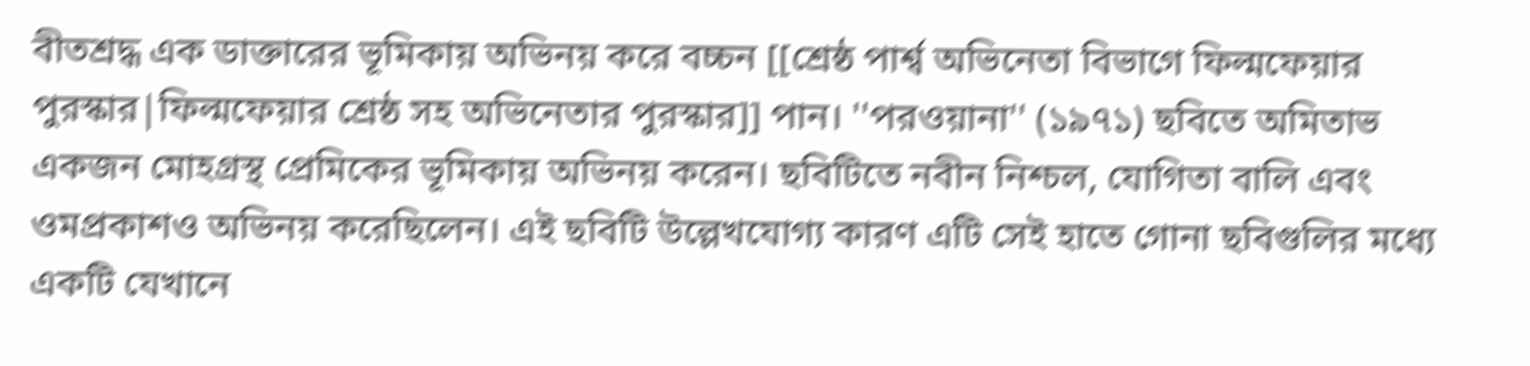বীতশ্রদ্ধ এক ডাক্তারের ভূমিকায় অভিনয় করে বচ্চন [[শ্রেষ্ঠ পার্শ্ব অভিনেতা বিভাগে ফিল্মফেয়ার পুরস্কার|ফিল্মফেয়ার শ্রেষ্ঠ সহ অভিনেতার পুরস্কার]] পান। ''পরওয়ানা'' (১৯৭১) ছবিতে অমিতাভ একজন মোহগ্রস্থ প্রেমিকের ভূমিকায় অভিনয় করেন। ছবিটিতে নবীন নিশ্চল, যোগিতা বালি এবং ওমপ্রকাশও অভিনয় করেছিলেন। এই ছবিটি উল্লেখযোগ্য কারণ এটি সেই হাতে গোনা ছবিগুলির মধ্যে একটি যেখানে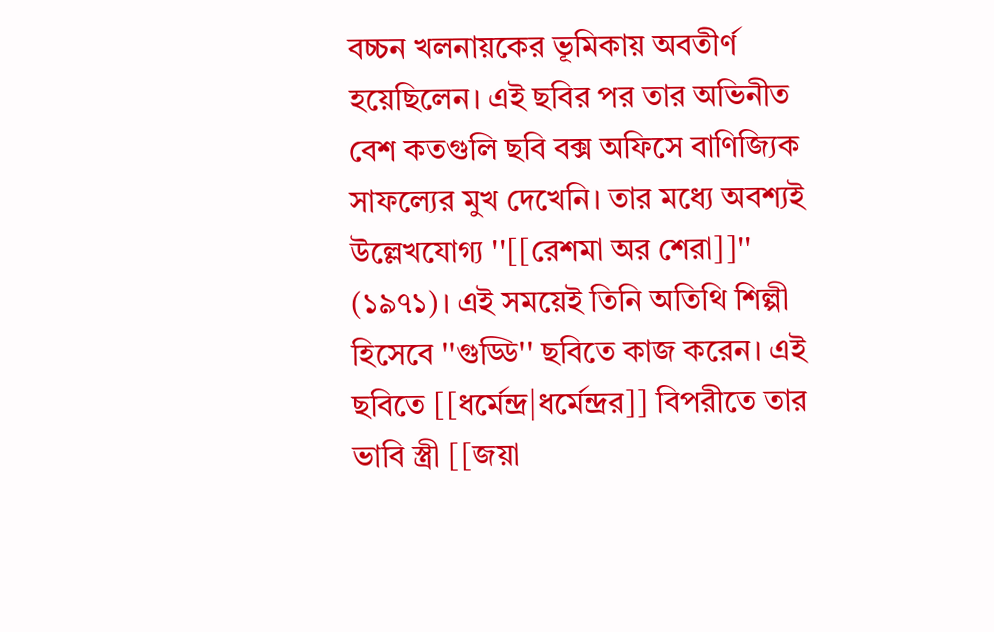বচ্চন খলনায়কের ভূমিকায় অবতীর্ণ হয়েছিলেন। এই ছবির পর তার অভিনীত বেশ কতগুলি ছবি বক্স অফিসে বাণিজ্যিক সাফল্যের মুখ দেখেনি। তার মধ্যে অবশ্যই উল্লেখযোগ্য ''[[রেশমা অর শেরা]]'' (১৯৭১)। এই সময়েই তিনি অতিথি শিল্পী হিসেবে ''গুড্ডি'' ছবিতে কাজ করেন। এই ছবিতে [[ধর্মেন্দ্র|ধর্মেন্দ্রর]] বিপরীতে তার ভাবি স্ত্রী [[জয়া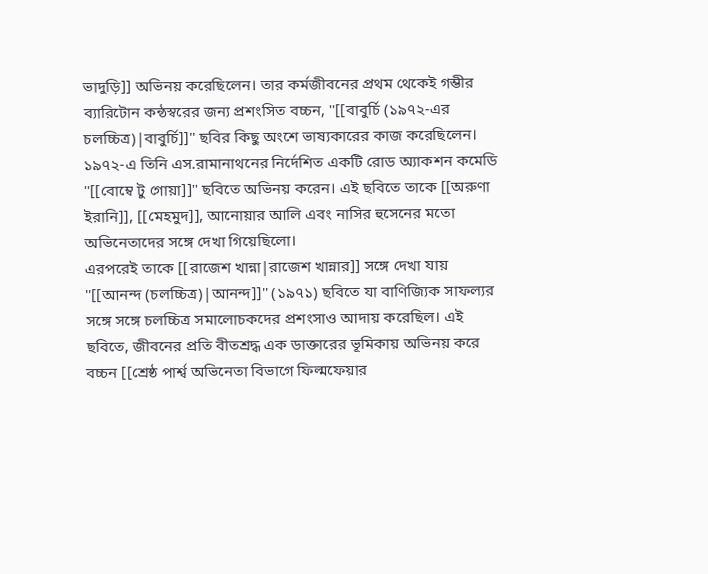ভাদুড়ি]] অভিনয় করেছিলেন। তার কর্মজীবনের প্রথম থেকেই গম্ভীর ব্যারিটোন কন্ঠস্বরের জন্য প্রশংসিত বচ্চন, ''[[বাবুর্চি (১৯৭২-এর চলচ্চিত্র)|বাবুর্চি]]'' ছবির কিছু অংশে ভাষ্যকারের কাজ করেছিলেন। ১৯৭২-এ তিনি এস.রামানাথনের নির্দেশিত একটি রোড অ্যাকশন কমেডি ''[[বোম্বে টু গোয়া]]'' ছবিতে অভিনয় করেন। এই ছবিতে তাকে [[অরুণা ইরানি]], [[মেহমুদ]], আনোয়ার আলি এবং নাসির হুসেনের মতো অভিনেতাদের সঙ্গে দেখা গিয়েছিলো।
এরপরেই তাকে [[রাজেশ খান্না|রাজেশ খান্নার]] সঙ্গে দেখা যায় ''[[আনন্দ (চলচ্চিত্র)|আনন্দ]]'' (১৯৭১) ছবিতে যা বাণিজ্যিক সাফল্যর সঙ্গে সঙ্গে চলচ্চিত্র সমালোচকদের প্রশংসাও আদায় করেছিল। এই ছবিতে, জীবনের প্রতি বীতশ্রদ্ধ এক ডাক্তারের ভূমিকায় অভিনয় করে বচ্চন [[শ্রেষ্ঠ পার্শ্ব অভিনেতা বিভাগে ফিল্মফেয়ার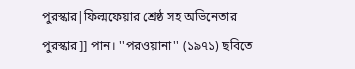পুরস্কার|ফিল্মফেয়ার শ্রেষ্ঠ সহ অভিনেতার পুরস্কার]] পান। ''পরওয়ানা'' (১৯৭১) ছবিতে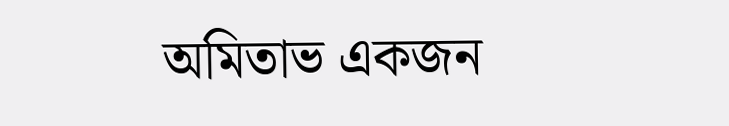অমিতাভ একজন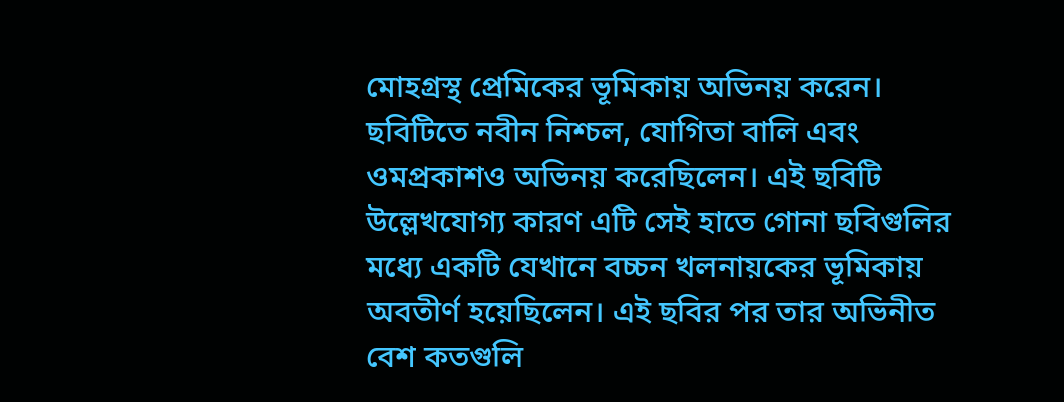মোহগ্রস্থ প্রেমিকের ভূমিকায় অভিনয় করেন। ছবিটিতে নবীন নিশ্চল, যোগিতা বালি এবং ওমপ্রকাশও অভিনয় করেছিলেন। এই ছবিটি উল্লেখযোগ্য কারণ এটি সেই হাতে গোনা ছবিগুলির মধ্যে একটি যেখানে বচ্চন খলনায়কের ভূমিকায় অবতীর্ণ হয়েছিলেন। এই ছবির পর তার অভিনীত বেশ কতগুলি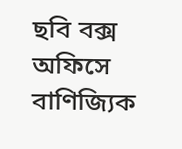ছবি বক্স অফিসে বাণিজ্যিক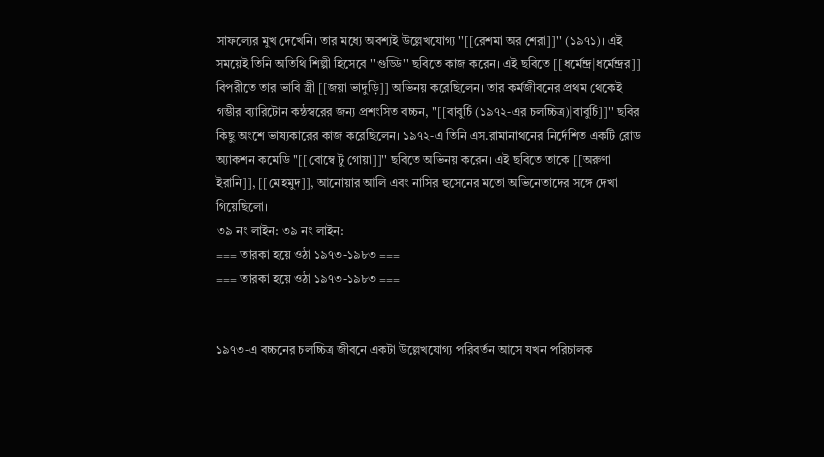সাফল্যের মুখ দেখেনি। তার মধ্যে অবশ্যই উল্লেখযোগ্য ''[[রেশমা অর শেরা]]'' (১৯৭১)। এই সময়েই তিনি অতিথি শিল্পী হিসেবে ''গুড্ডি'' ছবিতে কাজ করেন। এই ছবিতে [[ধর্মেন্দ্র|ধর্মেন্দ্রর]] বিপরীতে তার ভাবি স্ত্রী [[জয়া ভাদুড়ি]] অভিনয় করেছিলেন। তার কর্মজীবনের প্রথম থেকেই গম্ভীর ব্যারিটোন কন্ঠস্বরের জন্য প্রশংসিত বচ্চন, ''[[বাবুর্চি (১৯৭২-এর চলচ্চিত্র)|বাবুর্চি]]'' ছবির কিছু অংশে ভাষ্যকারের কাজ করেছিলেন। ১৯৭২-এ তিনি এস.রামানাথনের নির্দেশিত একটি রোড অ্যাকশন কমেডি ''[[বোম্বে টু গোয়া]]'' ছবিতে অভিনয় করেন। এই ছবিতে তাকে [[অরুণা ইরানি]], [[মেহমুদ]], আনোয়ার আলি এবং নাসির হুসেনের মতো অভিনেতাদের সঙ্গে দেখা গিয়েছিলো।
৩৯ নং লাইন: ৩৯ নং লাইন:
=== তারকা হয়ে ওঠা ১৯৭৩-১৯৮৩ ===
=== তারকা হয়ে ওঠা ১৯৭৩-১৯৮৩ ===


১৯৭৩-এ বচ্চনের চলচ্চিত্র জীবনে একটা উল্লেখযোগ্য পরিবর্তন আসে যখন পরিচালক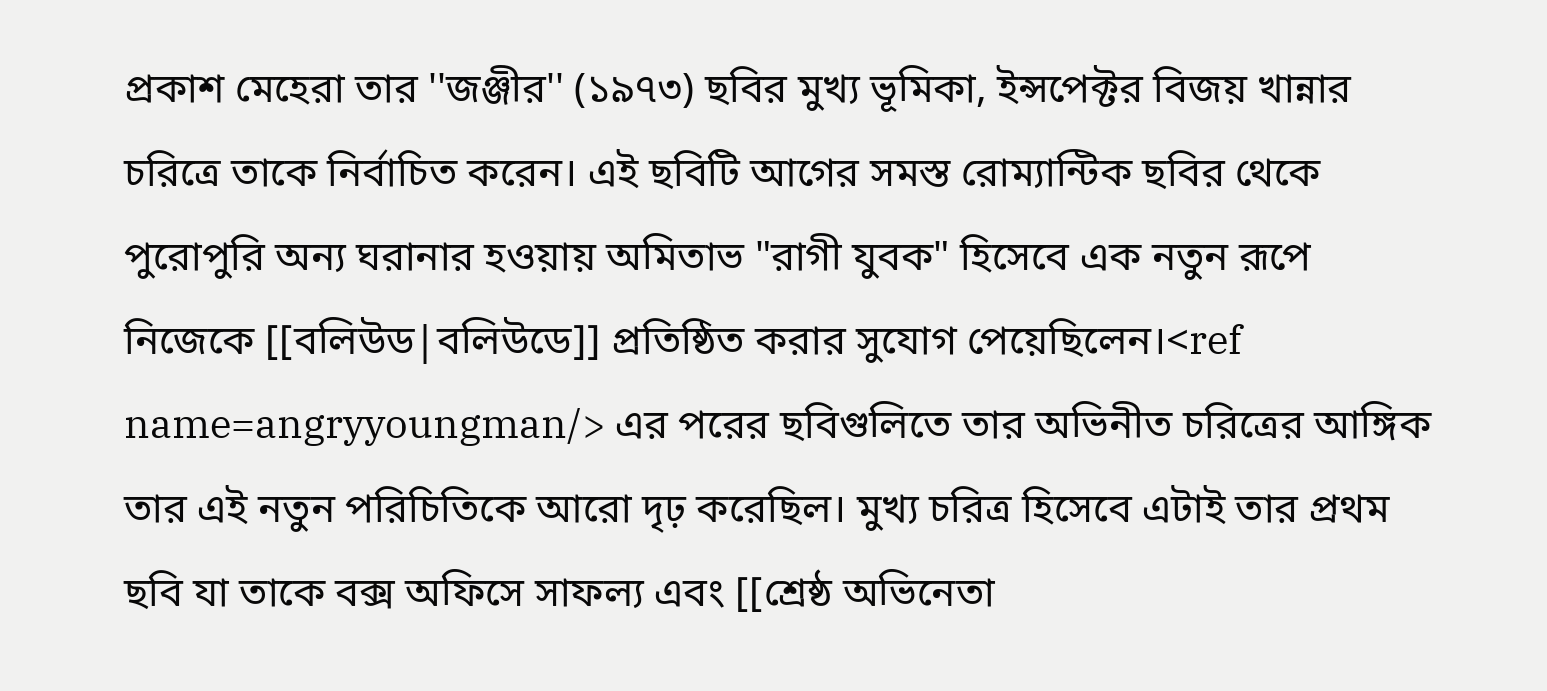প্রকাশ মেহেরা তার ''জঞ্জীর'' (১৯৭৩) ছবির মুখ্য ভূমিকা, ইন্সপেক্টর বিজয় খান্নার চরিত্রে তাকে নির্বাচিত করেন। এই ছবিটি আগের সমস্ত রোম্যান্টিক ছবির থেকে পুরোপুরি অন্য ঘরানার হওয়ায় অমিতাভ "রাগী যুবক" হিসেবে এক নতুন রূপে নিজেকে [[বলিউড|বলিউডে]] প্রতিষ্ঠিত করার সুযোগ পেয়েছিলেন।<ref name=angryyoungman/> এর পরের ছবিগুলিতে তার অভিনীত চরিত্রের আঙ্গিক তার এই নতুন পরিচিতিকে আরো দৃঢ় করেছিল। মুখ্য চরিত্র হিসেবে এটাই তার প্রথম ছবি যা তাকে বক্স অফিসে সাফল্য এবং [[শ্রেষ্ঠ অভিনেতা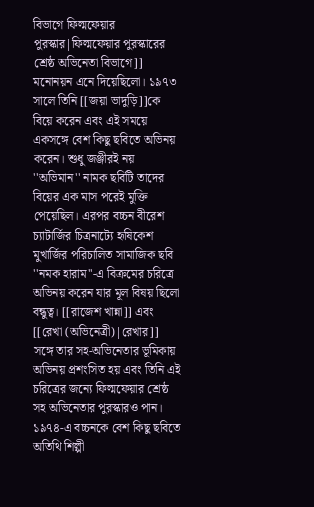বিভাগে ফিল্মফেয়ার পুরস্কার|ফিল্মফেয়ার পুরস্কারের শ্রেষ্ঠ অভিনেতা বিভাগে]] মনোনয়ন এনে দিয়েছিলো। ১৯৭৩ সালে তিনি [[জয়া ভাদুড়ি]]কে বিয়ে করেন এবং এই সময়ে একসঙ্গে বেশ কিছু ছবিতে অভিনয় করেন। শুধু জঞ্জীরই নয় ''অভিমান'' নামক ছবিটি তাদের বিয়ের এক মাস পরেই মুক্তি পেয়েছিল। এরপর বচ্চন বীরেশ চ্যাটার্জির চিত্রনাট্যে হৃষিকেশ মুখার্জির পরিচালিত সামাজিক ছবি ''নমক হারাম''-এ বিক্রমের চরিত্রে অভিনয় করেন যার মূল বিষয় ছিলো বন্ধুত্ব। [[রাজেশ খান্না]] এবং [[রেখা (অভিনেত্রী)|রেখার]] সঙ্গে তার সহ-অভিনেতার ভূমিকায় অভিনয় প্রশংসিত হয় এবং তিনি এই চরিত্রের জন্যে ফিল্মফেয়ার শ্রেষ্ঠ সহ অভিনেতার পুরস্কারও পান। ১৯৭৪-এ বচ্চনকে বেশ কিছু ছবিতে অতিথি শিল্পী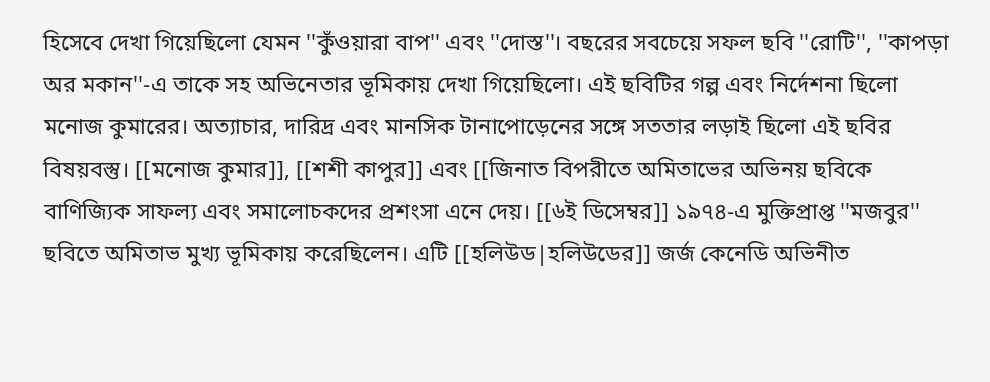হিসেবে দেখা গিয়েছিলো যেমন ''কুঁওয়ারা বাপ'' এবং ''দোস্ত''। বছরের সবচেয়ে সফল ছবি ''রোটি'', ''কাপড়া অর মকান''-এ তাকে সহ অভিনেতার ভূমিকায় দেখা গিয়েছিলো। এই ছবিটির গল্প এবং নির্দেশনা ছিলো মনোজ কুমারের। অত্যাচার, দারিদ্র এবং মানসিক টানাপোড়েনের সঙ্গে সততার লড়াই ছিলো এই ছবির বিষয়বস্তু। [[মনোজ কুমার]], [[শশী কাপুর]] এবং [[জিনাত বিপরীতে অমিতাভের অভিনয় ছবিকে বাণিজ্যিক সাফল্য এবং সমালোচকদের প্রশংসা এনে দেয়। [[৬ই ডিসেম্বর]] ১৯৭৪-এ মুক্তিপ্রাপ্ত ''মজবুর'' ছবিতে অমিতাভ মুখ্য ভূমিকায় করেছিলেন। এটি [[হলিউড|হলিউডের]] জর্জ কেনেডি অভিনীত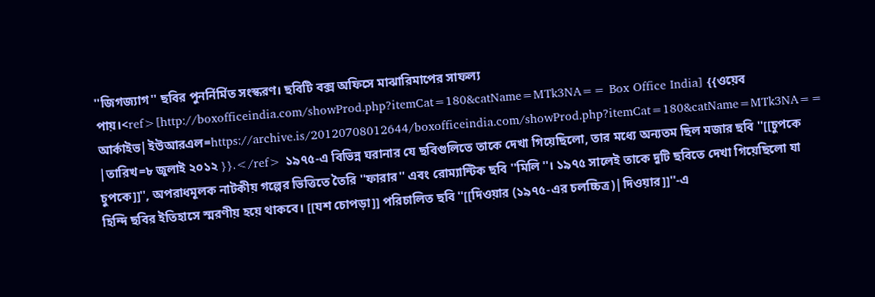''জিগজ্যাগ'' ছবির পুনর্নির্মিত সংস্করণ। ছবিটি বক্স অফিসে মাঝারিমাপের সাফল্য পায়।<ref>[http://boxofficeindia.com/showProd.php?itemCat=180&catName=MTk3NA== Box Office India] {{ওয়েব আর্কাইভ|ইউআরএল=https://archive.is/20120708012644/boxofficeindia.com/showProd.php?itemCat=180&catName=MTk3NA== |তারিখ=৮ জুলাই ২০১২ }}.</ref> ১৯৭৫-এ বিভিন্ন ঘরানার যে ছবিগুলিতে তাকে দেখা গিয়েছিলো, তার মধ্যে অন্যতম ছিল মজার ছবি ''[[চুপকে চুপকে]]'', অপরাধমূলক নাটকীয় গল্পের ভিত্তিতে তৈরি ''ফারার'' এবং রোম্যান্টিক ছবি ''মিলি''। ১৯৭৫ সালেই তাকে দুটি ছবিতে দেখা গিয়েছিলো যা হিন্দি ছবির ইতিহাসে স্মরণীয় হয়ে থাকবে। [[যশ চোপড়া]] পরিচালিত ছবি ''[[দিওয়ার (১৯৭৫-এর চলচ্চিত্র)|দিওয়ার]]''-এ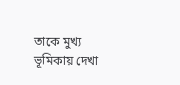তাকে মুখ্য ভূমিকায় দেখা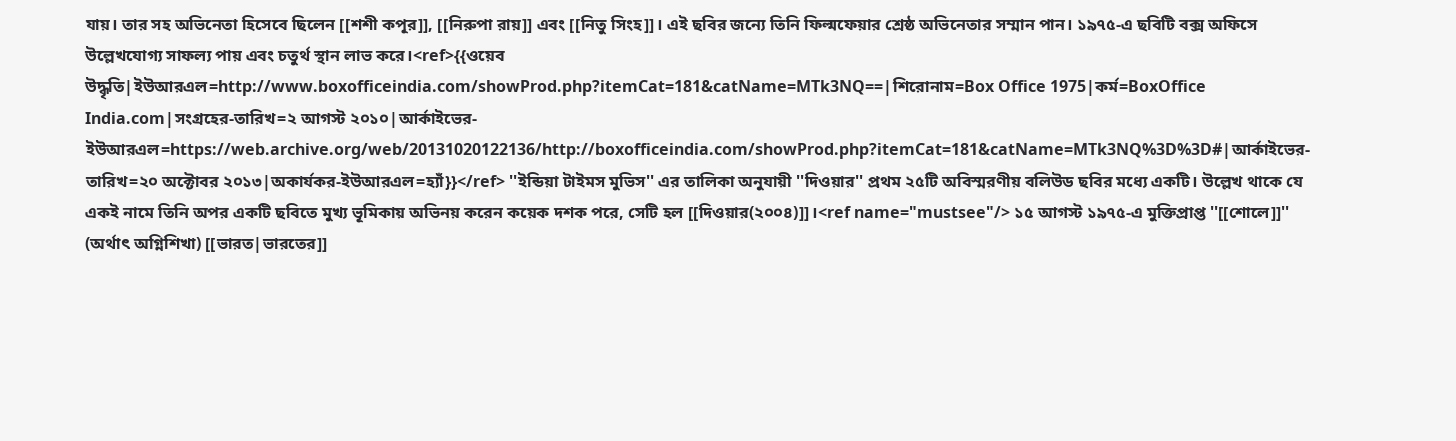যায়। তার সহ অভিনেতা হিসেবে ছিলেন [[শশী কপূর]], [[নিরুপা রায়]] এবং [[নিতু সিংহ]]। এই ছবির জন্যে তিনি ফিল্মফেয়ার শ্রেষ্ঠ অভিনেতার সম্মান পান। ১৯৭৫-এ ছবিটি বক্স অফিসে উল্লেখযোগ্য সাফল্য পায় এবং চতুর্থ স্থান লাভ করে।<ref>{{ওয়েব উদ্ধৃতি|ইউআরএল=http://www.boxofficeindia.com/showProd.php?itemCat=181&catName=MTk3NQ==|শিরোনাম=Box Office 1975|কর্ম=BoxOffice India.com|সংগ্রহের-তারিখ=২ আগস্ট ২০১০|আর্কাইভের-ইউআরএল=https://web.archive.org/web/20131020122136/http://boxofficeindia.com/showProd.php?itemCat=181&catName=MTk3NQ%3D%3D#|আর্কাইভের-তারিখ=২০ অক্টোবর ২০১৩|অকার্যকর-ইউআরএল=হ্যাঁ}}</ref> ''ইন্ডিয়া টাইমস মুভিস'' এর তালিকা অনুযায়ী ''দিওয়ার'' প্রথম ২৫টি অবিস্মরণীয় বলিউড ছবির মধ্যে একটি। উল্লেখ থাকে যে একই নামে তিনি অপর একটি ছবিতে মুখ্য ভূমিকায় অভিনয় করেন কয়েক দশক পরে, সেটি হল [[দিওয়ার(২০০৪)]]।<ref name="mustsee"/> ১৫ আগস্ট ১৯৭৫-এ মুক্তিপ্রাপ্ত ''[[শোলে]]'' (অর্থাৎ অগ্নিশিখা) [[ভারত|ভারতের]]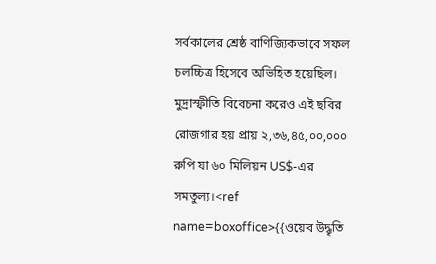সর্বকালের শ্রেষ্ঠ বাণিজ্যিকভাবে সফল চলচ্চিত্র হিসেবে অভিহিত হয়েছিল। মুদ্রাস্ফীতি বিবেচনা করেও এই ছবির রোজগার হয় প্রায় ২,৩৬,৪৫,০০,০০০ রুপি যা ৬০ মিলিয়ন US$-এর সমতুল্য।<ref name=boxoffice>{{ওয়েব উদ্ধৃতি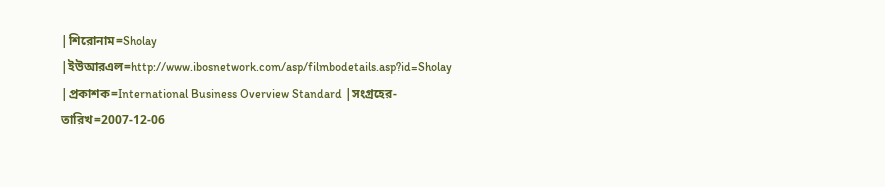|শিরোনাম=Sholay |ইউআরএল=http://www.ibosnetwork.com/asp/filmbodetails.asp?id=Sholay |প্রকাশক=International Business Overview Standard |সংগ্রহের-তারিখ=2007-12-06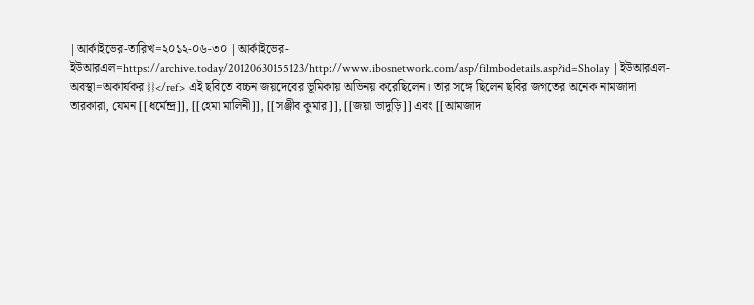|আর্কাইভের-তারিখ=২০১২-০৬-৩০ |আর্কাইভের-ইউআরএল=https://archive.today/20120630155123/http://www.ibosnetwork.com/asp/filmbodetails.asp?id=Sholay |ইউআরএল-অবস্থা=অকার্যকর }}</ref> এই ছবিতে বচ্চন জয়দেবের ভূমিকায় অভিনয় করেছিলেন। তার সঙ্গে ছিলেন ছবির জগতের অনেক নামজাদা তারকারা, যেমন [[ধর্মেন্দ্র]], [[হেমা মালিনী]], [[সঞ্জীব কুমার]], [[জয়া ভাদুড়ি]] এবং [[আমজাদ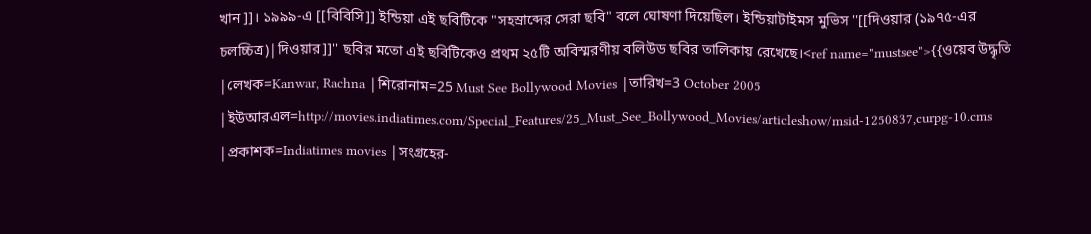খান]]। ১৯৯৯-এ [[বিবিসি]] ইন্ডিয়া এই ছবিটিকে "সহস্রাব্দের সেরা ছবি" বলে ঘোষণা দিয়েছিল। ইন্ডিয়াটাইমস মুভিস ''[[দিওয়ার (১৯৭৫-এর চলচ্চিত্র)|দিওয়ার]]'' ছবির মতো এই ছবিটিকেও প্রথম ২৫টি অবিস্মরণীয় বলিউড ছবির তালিকায় রেখেছে।<ref name="mustsee">{{ওয়েব উদ্ধৃতি |লেখক=Kanwar, Rachna |শিরোনাম=25 Must See Bollywood Movies |তারিখ=3 October 2005 |ইউআরএল=http://movies.indiatimes.com/Special_Features/25_Must_See_Bollywood_Movies/articleshow/msid-1250837,curpg-10.cms |প্রকাশক=Indiatimes movies |সংগ্রহের-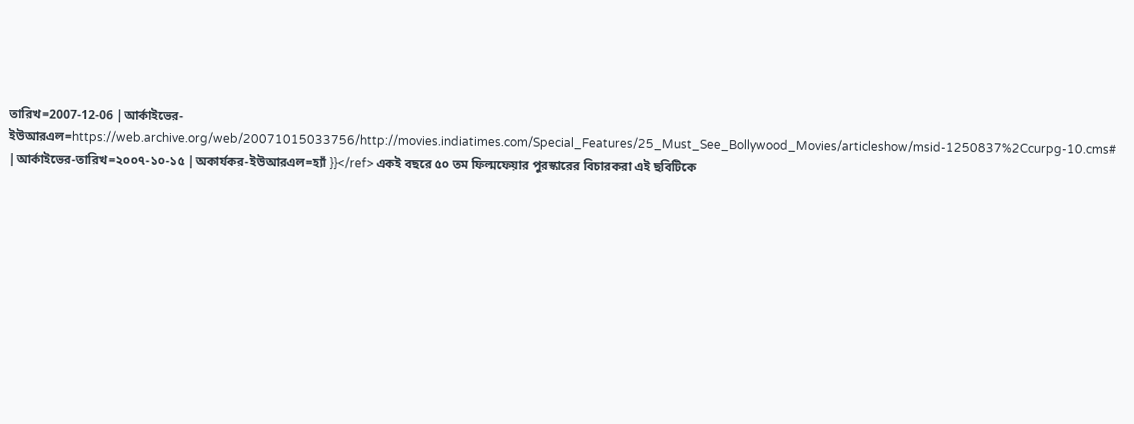তারিখ=2007-12-06 |আর্কাইভের-ইউআরএল=https://web.archive.org/web/20071015033756/http://movies.indiatimes.com/Special_Features/25_Must_See_Bollywood_Movies/articleshow/msid-1250837%2Ccurpg-10.cms# |আর্কাইভের-তারিখ=২০০৭-১০-১৫ |অকার্যকর-ইউআরএল=হ্যাঁ }}</ref> একই বছরে ৫০ তম ফিল্মফেয়ার পুরস্কারের বিচারকরা এই ছবিটিকে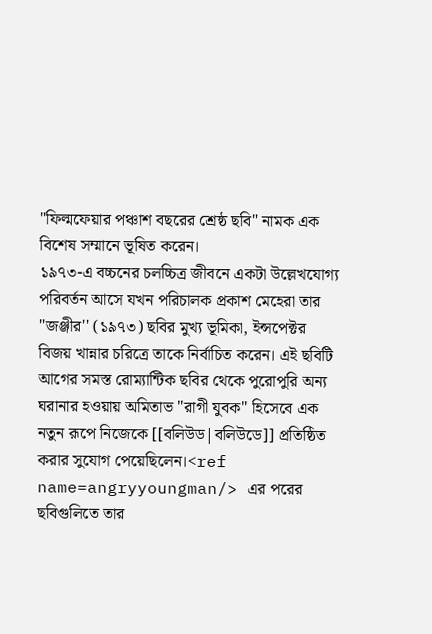"ফিল্মফেয়ার পঞ্চাশ বছরের শ্রেষ্ঠ ছবি" নামক এক বিশেষ সম্মানে ভূষিত করেন।
১৯৭৩-এ বচ্চনের চলচ্চিত্র জীবনে একটা উল্লেখযোগ্য পরিবর্তন আসে যখন পরিচালক প্রকাশ মেহেরা তার ''জঞ্জীর'' (১৯৭৩) ছবির মুখ্য ভূমিকা, ইন্সপেক্টর বিজয় খান্নার চরিত্রে তাকে নির্বাচিত করেন। এই ছবিটি আগের সমস্ত রোম্যান্টিক ছবির থেকে পুরোপুরি অন্য ঘরানার হওয়ায় অমিতাভ "রাগী যুবক" হিসেবে এক নতুন রূপে নিজেকে [[বলিউড|বলিউডে]] প্রতিষ্ঠিত করার সুযোগ পেয়েছিলেন।<ref name=angryyoungman/> এর পরের ছবিগুলিতে তার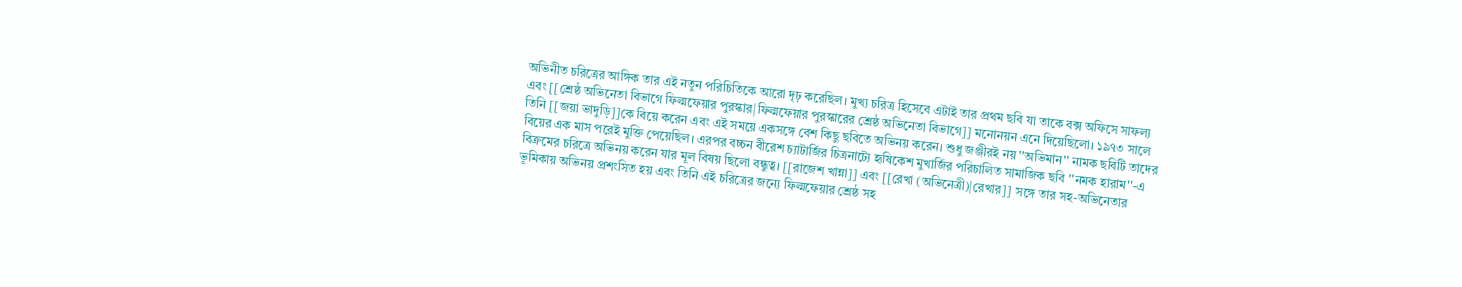অভিনীত চরিত্রের আঙ্গিক তার এই নতুন পরিচিতিকে আরো দৃঢ় করেছিল। মুখ্য চরিত্র হিসেবে এটাই তার প্রথম ছবি যা তাকে বক্স অফিসে সাফল্য এবং [[শ্রেষ্ঠ অভিনেতা বিভাগে ফিল্মফেয়ার পুরস্কার|ফিল্মফেয়ার পুরস্কারের শ্রেষ্ঠ অভিনেতা বিভাগে]] মনোনয়ন এনে দিয়েছিলো। ১৯৭৩ সালে তিনি [[জয়া ভাদুড়ি]]কে বিয়ে করেন এবং এই সময়ে একসঙ্গে বেশ কিছু ছবিতে অভিনয় করেন। শুধু জঞ্জীরই নয় ''অভিমান'' নামক ছবিটি তাদের বিয়ের এক মাস পরেই মুক্তি পেয়েছিল। এরপর বচ্চন বীরেশ চ্যাটার্জির চিত্রনাট্যে হৃষিকেশ মুখার্জির পরিচালিত সামাজিক ছবি ''নমক হারাম''-এ বিক্রমের চরিত্রে অভিনয় করেন যার মূল বিষয় ছিলো বন্ধুত্ব। [[রাজেশ খান্না]] এবং [[রেখা (অভিনেত্রী)|রেখার]] সঙ্গে তার সহ-অভিনেতার ভূমিকায় অভিনয় প্রশংসিত হয় এবং তিনি এই চরিত্রের জন্যে ফিল্মফেয়ার শ্রেষ্ঠ সহ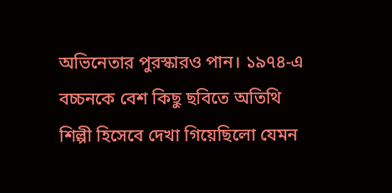অভিনেতার পুরস্কারও পান। ১৯৭৪-এ বচ্চনকে বেশ কিছু ছবিতে অতিথি শিল্পী হিসেবে দেখা গিয়েছিলো যেমন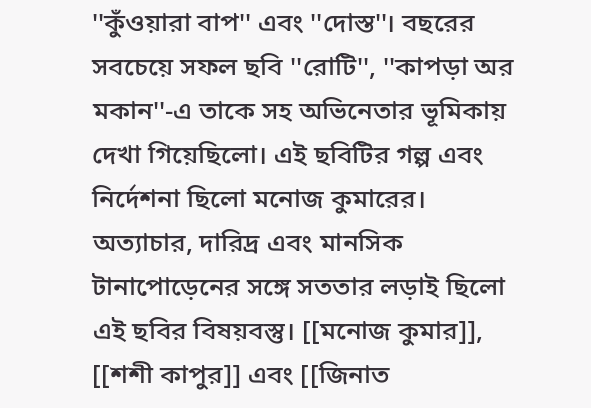''কুঁওয়ারা বাপ'' এবং ''দোস্ত''। বছরের সবচেয়ে সফল ছবি ''রোটি'', ''কাপড়া অর মকান''-এ তাকে সহ অভিনেতার ভূমিকায় দেখা গিয়েছিলো। এই ছবিটির গল্প এবং নির্দেশনা ছিলো মনোজ কুমারের। অত্যাচার, দারিদ্র এবং মানসিক টানাপোড়েনের সঙ্গে সততার লড়াই ছিলো এই ছবির বিষয়বস্তু। [[মনোজ কুমার]], [[শশী কাপুর]] এবং [[জিনাত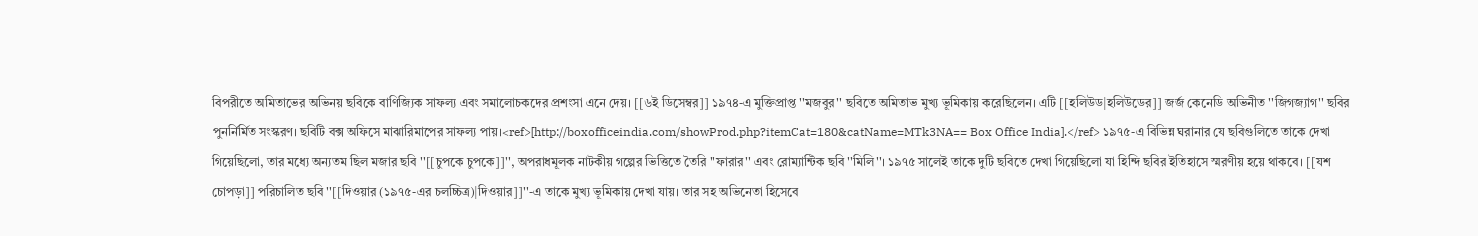বিপরীতে অমিতাভের অভিনয় ছবিকে বাণিজ্যিক সাফল্য এবং সমালোচকদের প্রশংসা এনে দেয়। [[৬ই ডিসেম্বর]] ১৯৭৪-এ মুক্তিপ্রাপ্ত ''মজবুর'' ছবিতে অমিতাভ মুখ্য ভূমিকায় করেছিলেন। এটি [[হলিউড|হলিউডের]] জর্জ কেনেডি অভিনীত ''জিগজ্যাগ'' ছবির পুনর্নির্মিত সংস্করণ। ছবিটি বক্স অফিসে মাঝারিমাপের সাফল্য পায়।<ref>[http://boxofficeindia.com/showProd.php?itemCat=180&catName=MTk3NA== Box Office India].</ref> ১৯৭৫-এ বিভিন্ন ঘরানার যে ছবিগুলিতে তাকে দেখা গিয়েছিলো, তার মধ্যে অন্যতম ছিল মজার ছবি ''[[চুপকে চুপকে]]'', অপরাধমূলক নাটকীয় গল্পের ভিত্তিতে তৈরি ''ফারার'' এবং রোম্যান্টিক ছবি ''মিলি''। ১৯৭৫ সালেই তাকে দুটি ছবিতে দেখা গিয়েছিলো যা হিন্দি ছবির ইতিহাসে স্মরণীয় হয়ে থাকবে। [[যশ চোপড়া]] পরিচালিত ছবি ''[[দিওয়ার (১৯৭৫-এর চলচ্চিত্র)|দিওয়ার]]''-এ তাকে মুখ্য ভূমিকায় দেখা যায়। তার সহ অভিনেতা হিসেবে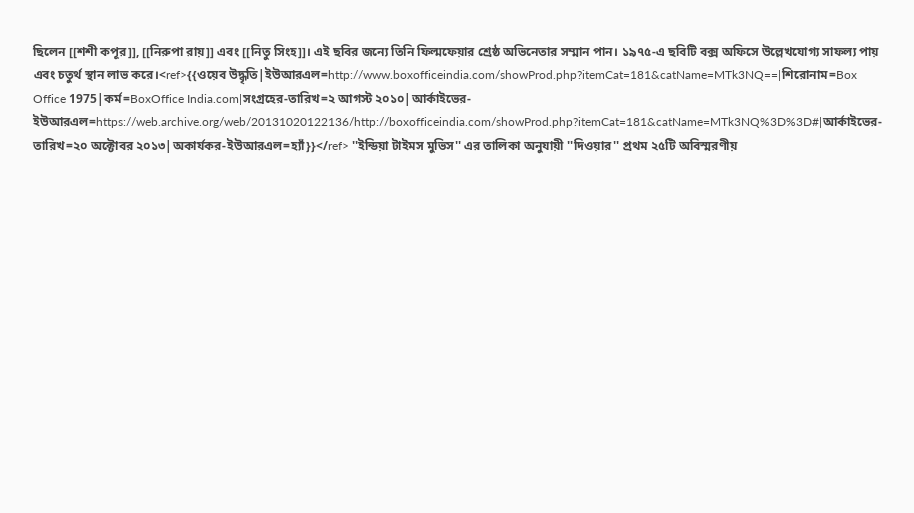ছিলেন [[শশী কপূর]], [[নিরুপা রায়]] এবং [[নিতু সিংহ]]। এই ছবির জন্যে তিনি ফিল্মফেয়ার শ্রেষ্ঠ অভিনেতার সম্মান পান। ১৯৭৫-এ ছবিটি বক্স অফিসে উল্লেখযোগ্য সাফল্য পায় এবং চতুর্থ স্থান লাভ করে।<ref>{{ওয়েব উদ্ধৃতি|ইউআরএল=http://www.boxofficeindia.com/showProd.php?itemCat=181&catName=MTk3NQ==|শিরোনাম=Box Office 1975|কর্ম=BoxOffice India.com|সংগ্রহের-তারিখ=২ আগস্ট ২০১০|আর্কাইভের-ইউআরএল=https://web.archive.org/web/20131020122136/http://boxofficeindia.com/showProd.php?itemCat=181&catName=MTk3NQ%3D%3D#|আর্কাইভের-তারিখ=২০ অক্টোবর ২০১৩|অকার্যকর-ইউআরএল=হ্যাঁ}}</ref> ''ইন্ডিয়া টাইমস মুভিস'' এর তালিকা অনুযায়ী ''দিওয়ার'' প্রথম ২৫টি অবিস্মরণীয়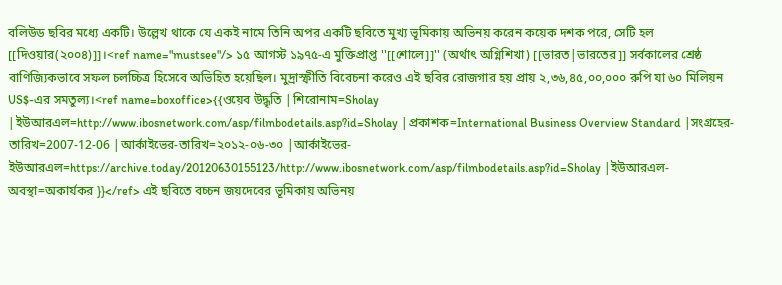বলিউড ছবির মধ্যে একটি। উল্লেখ থাকে যে একই নামে তিনি অপর একটি ছবিতে মুখ্য ভূমিকায় অভিনয় করেন কয়েক দশক পরে, সেটি হল [[দিওয়ার(২০০৪)]]।<ref name="mustsee"/> ১৫ আগস্ট ১৯৭৫-এ মুক্তিপ্রাপ্ত ''[[শোলে]]'' (অর্থাৎ অগ্নিশিখা) [[ভারত|ভারতের]] সর্বকালের শ্রেষ্ঠ বাণিজ্যিকভাবে সফল চলচ্চিত্র হিসেবে অভিহিত হয়েছিল। মুদ্রাস্ফীতি বিবেচনা করেও এই ছবির রোজগার হয় প্রায় ২,৩৬,৪৫,০০,০০০ রুপি যা ৬০ মিলিয়ন US$-এর সমতুল্য।<ref name=boxoffice>{{ওয়েব উদ্ধৃতি |শিরোনাম=Sholay |ইউআরএল=http://www.ibosnetwork.com/asp/filmbodetails.asp?id=Sholay |প্রকাশক=International Business Overview Standard |সংগ্রহের-তারিখ=2007-12-06 |আর্কাইভের-তারিখ=২০১২-০৬-৩০ |আর্কাইভের-ইউআরএল=https://archive.today/20120630155123/http://www.ibosnetwork.com/asp/filmbodetails.asp?id=Sholay |ইউআরএল-অবস্থা=অকার্যকর }}</ref> এই ছবিতে বচ্চন জয়দেবের ভূমিকায় অভিনয়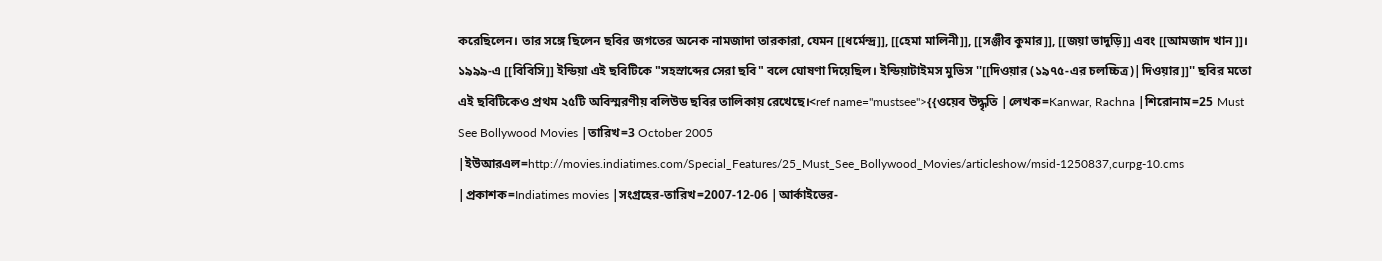করেছিলেন। তার সঙ্গে ছিলেন ছবির জগতের অনেক নামজাদা তারকারা, যেমন [[ধর্মেন্দ্র]], [[হেমা মালিনী]], [[সঞ্জীব কুমার]], [[জয়া ভাদুড়ি]] এবং [[আমজাদ খান]]। ১৯৯৯-এ [[বিবিসি]] ইন্ডিয়া এই ছবিটিকে "সহস্রাব্দের সেরা ছবি" বলে ঘোষণা দিয়েছিল। ইন্ডিয়াটাইমস মুভিস ''[[দিওয়ার (১৯৭৫-এর চলচ্চিত্র)|দিওয়ার]]'' ছবির মতো এই ছবিটিকেও প্রথম ২৫টি অবিস্মরণীয় বলিউড ছবির তালিকায় রেখেছে।<ref name="mustsee">{{ওয়েব উদ্ধৃতি |লেখক=Kanwar, Rachna |শিরোনাম=25 Must See Bollywood Movies |তারিখ=3 October 2005 |ইউআরএল=http://movies.indiatimes.com/Special_Features/25_Must_See_Bollywood_Movies/articleshow/msid-1250837,curpg-10.cms |প্রকাশক=Indiatimes movies |সংগ্রহের-তারিখ=2007-12-06 |আর্কাইভের-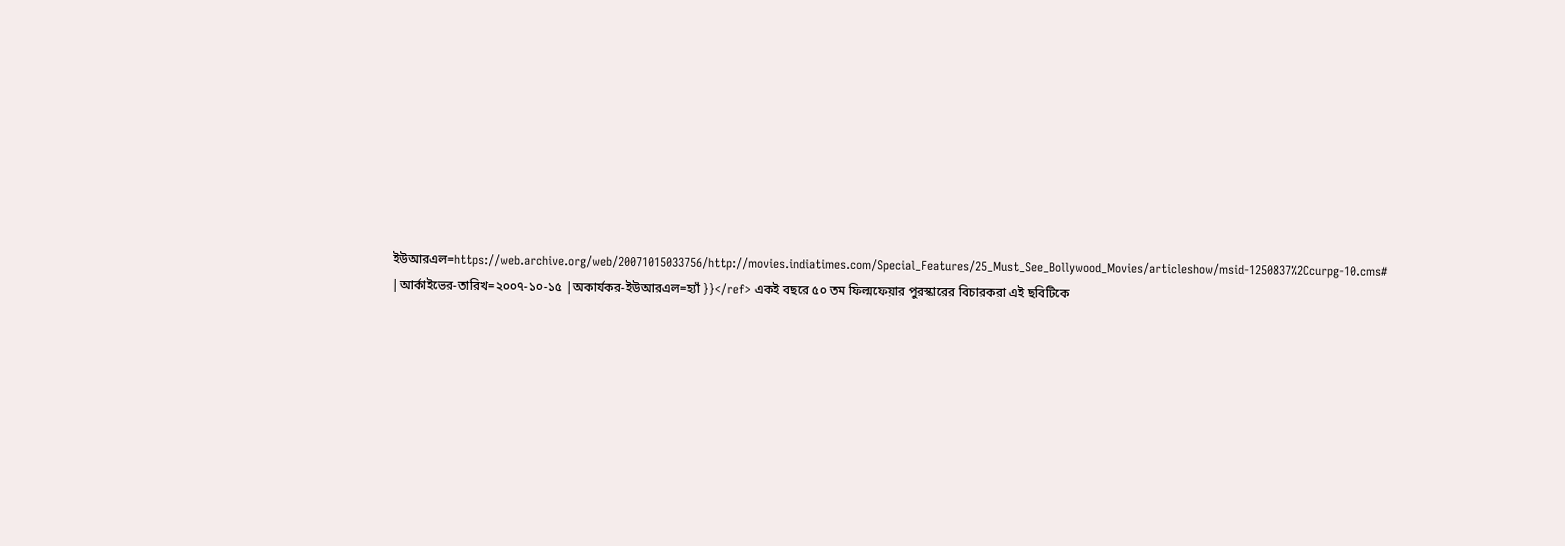ইউআরএল=https://web.archive.org/web/20071015033756/http://movies.indiatimes.com/Special_Features/25_Must_See_Bollywood_Movies/articleshow/msid-1250837%2Ccurpg-10.cms# |আর্কাইভের-তারিখ=২০০৭-১০-১৫ |অকার্যকর-ইউআরএল=হ্যাঁ }}</ref> একই বছরে ৫০ তম ফিল্মফেয়ার পুরস্কারের বিচারকরা এই ছবিটিকে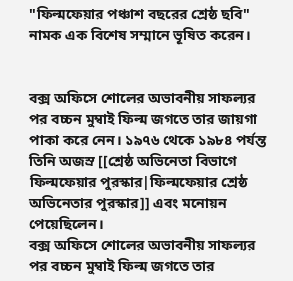"ফিল্মফেয়ার পঞ্চাশ বছরের শ্রেষ্ঠ ছবি" নামক এক বিশেষ সম্মানে ভূষিত করেন।


বক্স অফিসে শোলের অভাবনীয় সাফল্যর পর বচ্চন মুম্বাই ফিল্ম জগতে তার জায়গা পাকা করে নেন। ১৯৭৬ থেকে ১৯৮৪ পর্যন্ত তিনি অজস্র [[শ্রেষ্ঠ অভিনেতা বিভাগে ফিল্মফেয়ার পুরস্কার|ফিল্মফেয়ার শ্রেষ্ঠ অভিনেতার পুরস্কার]] এবং মনোয়ন পেয়েছিলেন।
বক্স অফিসে শোলের অভাবনীয় সাফল্যর পর বচ্চন মুম্বাই ফিল্ম জগতে তার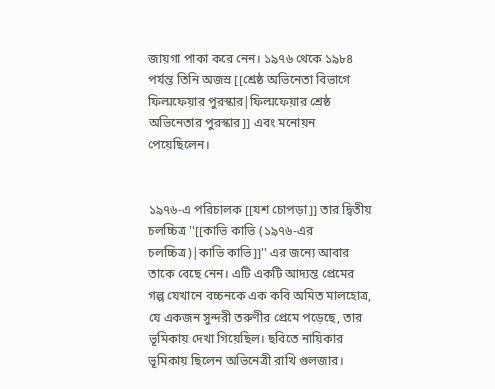জায়গা পাকা করে নেন। ১৯৭৬ থেকে ১৯৮৪ পর্যন্ত তিনি অজস্র [[শ্রেষ্ঠ অভিনেতা বিভাগে ফিল্মফেয়ার পুরস্কার|ফিল্মফেয়ার শ্রেষ্ঠ অভিনেতার পুরস্কার]] এবং মনোয়ন পেয়েছিলেন।


১৯৭৬-এ পরিচালক [[যশ চোপড়া]] তার দ্বিতীয় চলচ্চিত্র ''[[কাভি কাভি (১৯৭৬-এর চলচ্চিত্র)|কাভি কাভি]]'' এর জন্যে আবার তাকে বেছে নেন। এটি একটি আদ্যন্ত প্রেমের গল্প যেখানে বচ্চনকে এক কবি অমিত মালহোত্র, যে একজন সুন্দরী তরুণীর প্রেমে পড়েছে, তার ভূমিকায় দেখা গিয়েছিল। ছবিতে নায়িকার ভূমিকায় ছিলেন অভিনেত্রী রাখি গুলজার।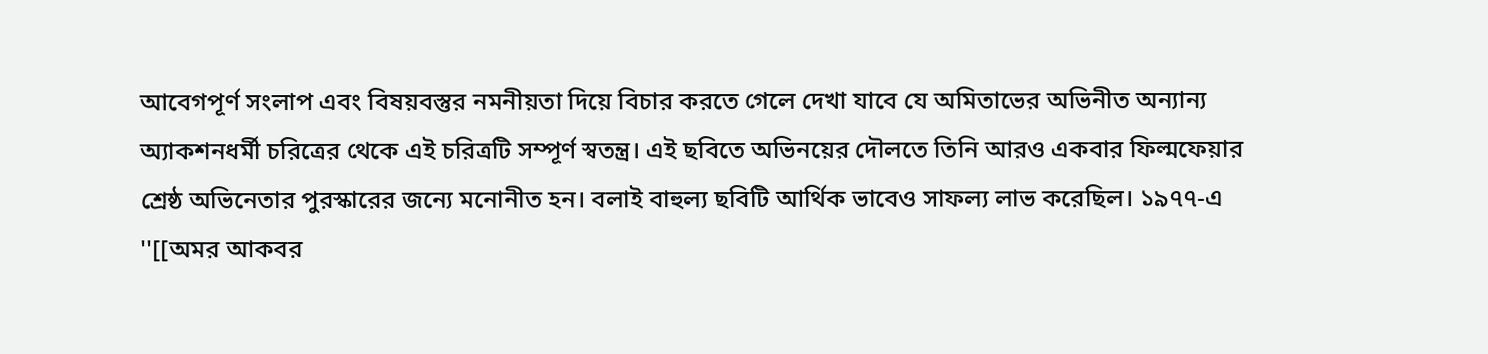আবেগপূর্ণ সংলাপ এবং বিষয়বস্তুর নমনীয়তা দিয়ে বিচার করতে গেলে দেখা যাবে যে অমিতাভের অভিনীত অন্যান্য অ্যাকশনধর্মী চরিত্রের থেকে এই চরিত্রটি সম্পূর্ণ স্বতন্ত্র। এই ছবিতে অভিনয়ের দৌলতে তিনি আরও একবার ফিল্মফেয়ার শ্রেষ্ঠ অভিনেতার পুরস্কারের জন্যে মনোনীত হন। বলাই বাহুল্য ছবিটি আর্থিক ভাবেও সাফল্য লাভ করেছিল। ১৯৭৭-এ ''[[অমর আকবর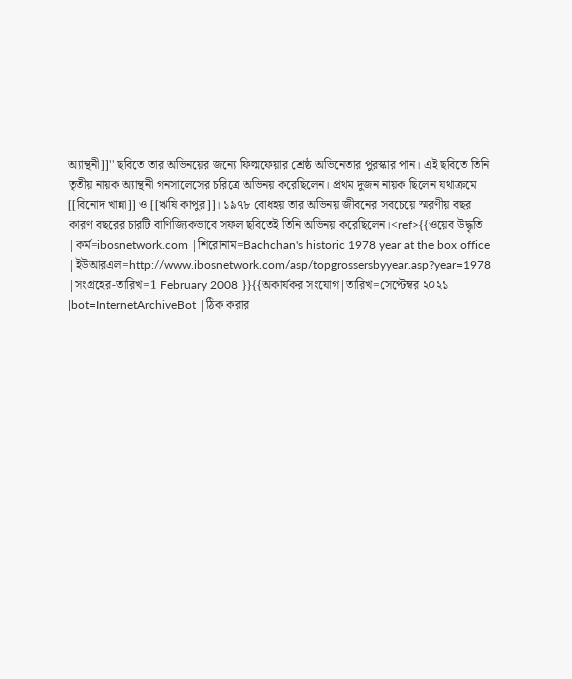অ্যান্থনী]]'' ছবিতে তার অভিনয়ের জন্যে ফিল্মফেয়ার শ্রেষ্ঠ অভিনেতার পুরস্কার পান। এই ছবিতে তিনি তৃতীয় নায়ক অ্যান্থনী গনসালেসের চরিত্রে অভিনয় করেছিলেন। প্রথম দুজন নায়ক ছিলেন যথাক্রমে [[বিনোদ খান্না]] ও [[ঋষি কাপুর]]। ১৯৭৮ বোধহয় তার অভিনয় জীবনের সবচেয়ে স্মরণীয় বছর কারণ বছরের চারটি বাণিজ্যিকভাবে সফল ছবিতেই তিনি অভিনয় করেছিলেন।<ref>{{ওয়েব উদ্ধৃতি |কর্ম=ibosnetwork.com |শিরোনাম=Bachchan's historic 1978 year at the box office |ইউআরএল=http://www.ibosnetwork.com/asp/topgrossersbyyear.asp?year=1978 |সংগ্রহের-তারিখ=1 February 2008 }}{{অকার্যকর সংযোগ|তারিখ=সেপ্টেম্বর ২০২১ |bot=InternetArchiveBot |ঠিক করার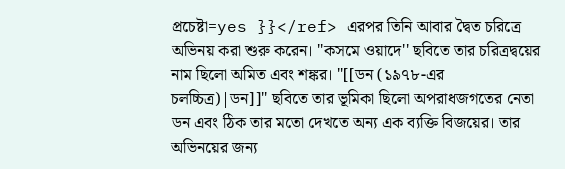প্রচেষ্টা=yes }}</ref> এরপর তিনি আবার দ্বৈত চরিত্রে অভিনয় করা শুরু করেন। ''কসমে ওয়াদে'' ছবিতে তার চরিত্রদ্বয়ের নাম ছিলো অমিত এবং শঙ্কর। ''[[ডন (১৯৭৮-এর চলচ্চিত্র)|ডন]]'' ছবিতে তার ভূমিকা ছিলো অপরাধজগতের নেতা ডন এবং ঠিক তার মতো দেখতে অন্য এক ব্যক্তি বিজয়ের। তার অভিনয়ের জন্য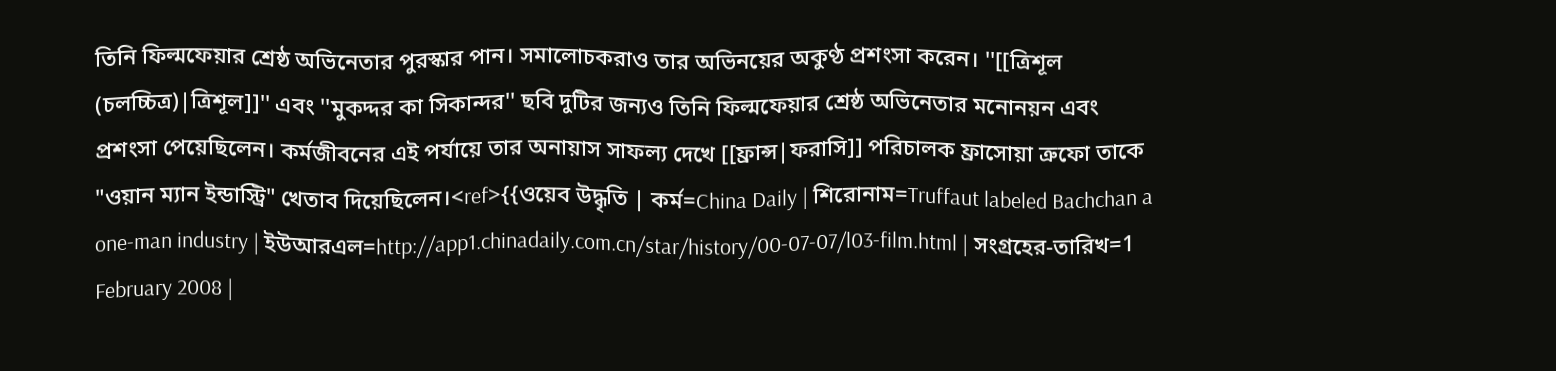তিনি ফিল্মফেয়ার শ্রেষ্ঠ অভিনেতার পুরস্কার পান। সমালোচকরাও তার অভিনয়ের অকুণ্ঠ প্রশংসা করেন। ''[[ত্রিশূল (চলচ্চিত্র)|ত্রিশূল]]'' এবং ''মুকদ্দর কা সিকান্দর'' ছবি দুটির জন্যও তিনি ফিল্মফেয়ার শ্রেষ্ঠ অভিনেতার মনোনয়ন এবং প্রশংসা পেয়েছিলেন। কর্মজীবনের এই পর্যায়ে তার অনায়াস সাফল্য দেখে [[ফ্রান্স|ফরাসি]] পরিচালক ফ্রাসোয়া ত্রুফো তাকে "ওয়ান ম্যান ইন্ডাস্ট্রি" খেতাব দিয়েছিলেন।<ref>{{ওয়েব উদ্ধৃতি | কর্ম=China Daily | শিরোনাম=Truffaut labeled Bachchan a one-man industry | ইউআরএল=http://app1.chinadaily.com.cn/star/history/00-07-07/l03-film.html | সংগ্রহের-তারিখ=1 February 2008 |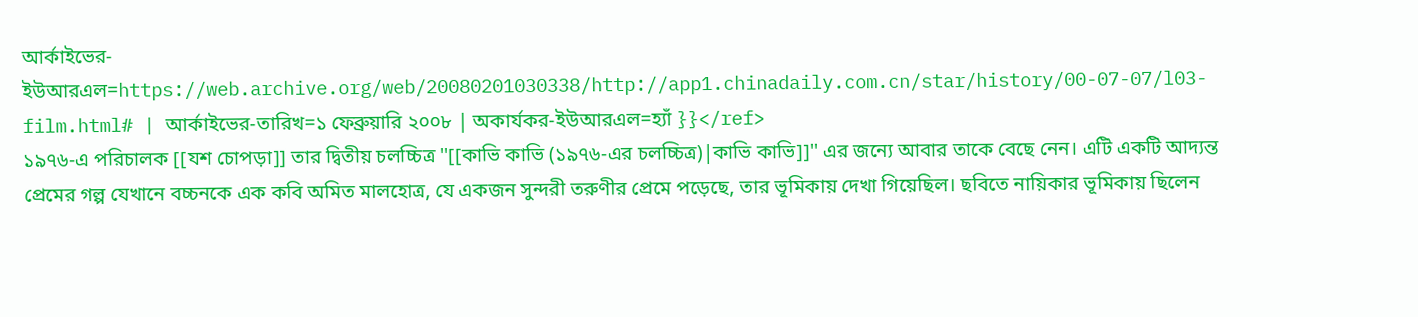আর্কাইভের-ইউআরএল=https://web.archive.org/web/20080201030338/http://app1.chinadaily.com.cn/star/history/00-07-07/l03-film.html# | আর্কাইভের-তারিখ=১ ফেব্রুয়ারি ২০০৮ | অকার্যকর-ইউআরএল=হ্যাঁ }}</ref>
১৯৭৬-এ পরিচালক [[যশ চোপড়া]] তার দ্বিতীয় চলচ্চিত্র ''[[কাভি কাভি (১৯৭৬-এর চলচ্চিত্র)|কাভি কাভি]]'' এর জন্যে আবার তাকে বেছে নেন। এটি একটি আদ্যন্ত প্রেমের গল্প যেখানে বচ্চনকে এক কবি অমিত মালহোত্র, যে একজন সুন্দরী তরুণীর প্রেমে পড়েছে, তার ভূমিকায় দেখা গিয়েছিল। ছবিতে নায়িকার ভূমিকায় ছিলেন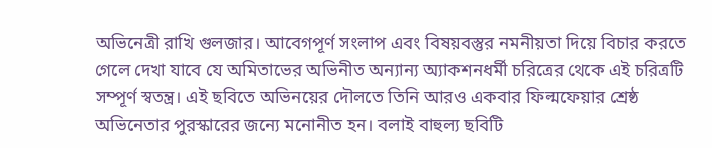অভিনেত্রী রাখি গুলজার। আবেগপূর্ণ সংলাপ এবং বিষয়বস্তুর নমনীয়তা দিয়ে বিচার করতে গেলে দেখা যাবে যে অমিতাভের অভিনীত অন্যান্য অ্যাকশনধর্মী চরিত্রের থেকে এই চরিত্রটি সম্পূর্ণ স্বতন্ত্র। এই ছবিতে অভিনয়ের দৌলতে তিনি আরও একবার ফিল্মফেয়ার শ্রেষ্ঠ অভিনেতার পুরস্কারের জন্যে মনোনীত হন। বলাই বাহুল্য ছবিটি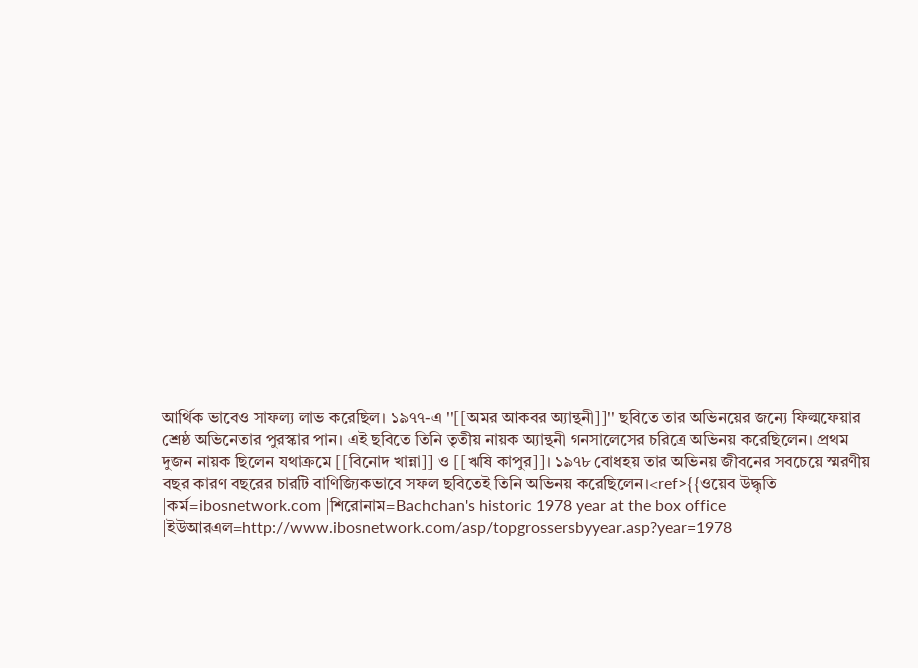আর্থিক ভাবেও সাফল্য লাভ করেছিল। ১৯৭৭-এ ''[[অমর আকবর অ্যান্থনী]]'' ছবিতে তার অভিনয়ের জন্যে ফিল্মফেয়ার শ্রেষ্ঠ অভিনেতার পুরস্কার পান। এই ছবিতে তিনি তৃতীয় নায়ক অ্যান্থনী গনসালেসের চরিত্রে অভিনয় করেছিলেন। প্রথম দুজন নায়ক ছিলেন যথাক্রমে [[বিনোদ খান্না]] ও [[ঋষি কাপুর]]। ১৯৭৮ বোধহয় তার অভিনয় জীবনের সবচেয়ে স্মরণীয় বছর কারণ বছরের চারটি বাণিজ্যিকভাবে সফল ছবিতেই তিনি অভিনয় করেছিলেন।<ref>{{ওয়েব উদ্ধৃতি |কর্ম=ibosnetwork.com |শিরোনাম=Bachchan's historic 1978 year at the box office |ইউআরএল=http://www.ibosnetwork.com/asp/topgrossersbyyear.asp?year=1978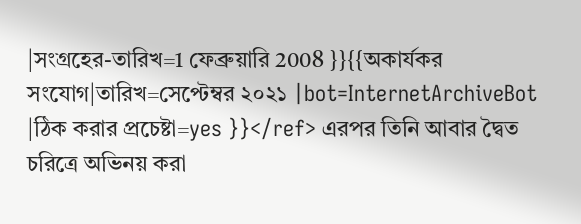|সংগ্রহের-তারিখ=1 ফেব্রুয়ারি 2008 }}{{অকার্যকর সংযোগ|তারিখ=সেপ্টেম্বর ২০২১ |bot=InternetArchiveBot |ঠিক করার প্রচেষ্টা=yes }}</ref> এরপর তিনি আবার দ্বৈত চরিত্রে অভিনয় করা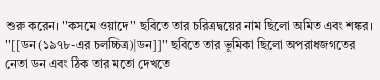শুরু করেন। ''কসমে ওয়াদে'' ছবিতে তার চরিত্রদ্বয়ের নাম ছিলো অমিত এবং শঙ্কর। ''[[ডন (১৯৭৮-এর চলচ্চিত্র)|ডন]]'' ছবিতে তার ভূমিকা ছিলো অপরাধজগতের নেতা ডন এবং ঠিক তার মতো দেখতে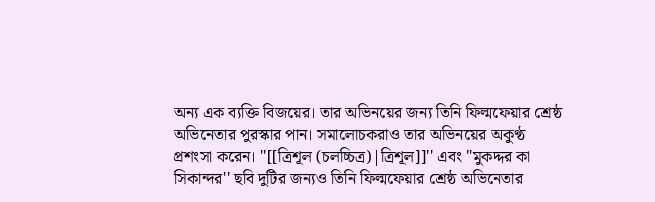অন্য এক ব্যক্তি বিজয়ের। তার অভিনয়ের জন্য তিনি ফিল্মফেয়ার শ্রেষ্ঠ অভিনেতার পুরস্কার পান। সমালোচকরাও তার অভিনয়ের অকুণ্ঠ প্রশংসা করেন। ''[[ত্রিশূল (চলচ্চিত্র)|ত্রিশূল]]'' এবং ''মুকদ্দর কা সিকান্দর'' ছবি দুটির জন্যও তিনি ফিল্মফেয়ার শ্রেষ্ঠ অভিনেতার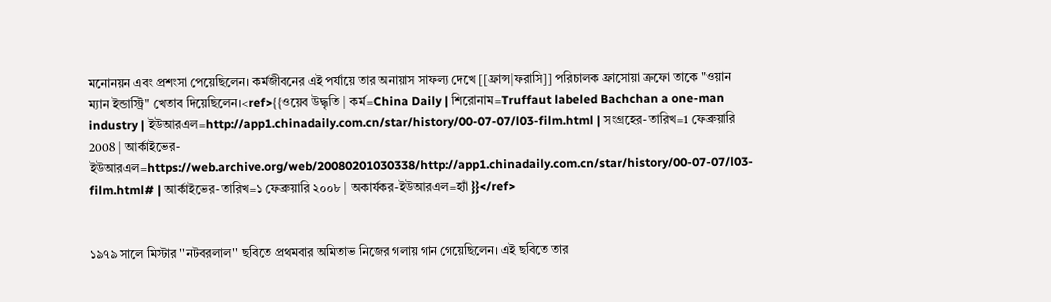মনোনয়ন এবং প্রশংসা পেয়েছিলেন। কর্মজীবনের এই পর্যায়ে তার অনায়াস সাফল্য দেখে [[ফ্রান্স|ফরাসি]] পরিচালক ফ্রাসোয়া ত্রুফো তাকে "ওয়ান ম্যান ইন্ডাস্ট্রি" খেতাব দিয়েছিলেন।<ref>{{ওয়েব উদ্ধৃতি | কর্ম=China Daily | শিরোনাম=Truffaut labeled Bachchan a one-man industry | ইউআরএল=http://app1.chinadaily.com.cn/star/history/00-07-07/l03-film.html | সংগ্রহের-তারিখ=1 ফেব্রুয়ারি 2008 | আর্কাইভের-ইউআরএল=https://web.archive.org/web/20080201030338/http://app1.chinadaily.com.cn/star/history/00-07-07/l03-film.html# | আর্কাইভের-তারিখ=১ ফেব্রুয়ারি ২০০৮ | অকার্যকর-ইউআরএল=হ্যাঁ }}</ref>


১৯৭৯ সালে মিস্টার ''নটবরলাল'' ছবিতে প্রথমবার অমিতাভ নিজের গলায় গান গেয়েছিলেন। এই ছবিতে তার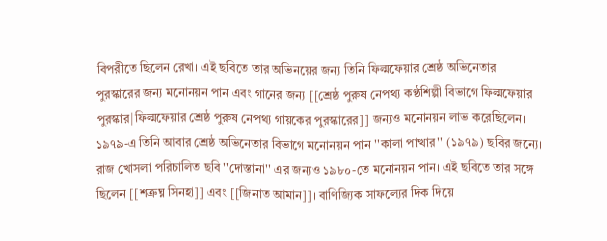বিপরীতে ছিলেন রেখা। এই ছবিতে তার অভিনয়ের জন্য তিনি ফিল্মফেয়ার শ্রেষ্ঠ অভিনেতার পুরস্কারের জন্য মনোনয়ন পান এবং গানের জন্য [[শ্রেষ্ঠ পুরুষ নেপথ্য কণ্ঠশিল্পী বিভাগে ফিল্মফেয়ার পুরস্কার|ফিল্মফেয়ার শ্রেষ্ঠ পুরুষ নেপথ্য গায়কের পুরস্কারের]] জন্যও মনোনয়ন লাভ করেছিলেন। ১৯৭৯-এ তিনি আবার শ্রেষ্ঠ অভিনেতার বিভাগে মনোনয়ন পান ''কালা পাত্থার'' (১৯৭৯) ছবির জন্যে। রাজ খোসলা পরিচালিত ছবি ''দোস্তানা'' এর জন্যও ১৯৮০-তে মনোনয়ন পান। এই ছবিতে তার সঙ্গে ছিলেন [[শত্রুঘ্ন সিনহা]] এবং [[জিনাত আমান]]। বাণিজ্যিক সাফল্যের দিক দিয়ে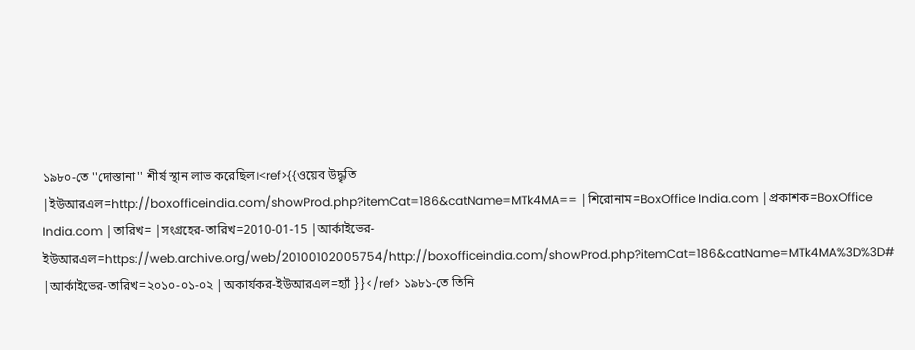১৯৮০-তে ''দোস্তানা'' শীর্ষ স্থান লাভ করেছিল।<ref>{{ওয়েব উদ্ধৃতি |ইউআরএল=http://boxofficeindia.com/showProd.php?itemCat=186&catName=MTk4MA== |শিরোনাম=BoxOffice India.com |প্রকাশক=BoxOffice India.com |তারিখ= |সংগ্রহের-তারিখ=2010-01-15 |আর্কাইভের-ইউআরএল=https://web.archive.org/web/20100102005754/http://boxofficeindia.com/showProd.php?itemCat=186&catName=MTk4MA%3D%3D# |আর্কাইভের-তারিখ=২০১০-০১-০২ |অকার্যকর-ইউআরএল=হ্যাঁ }}</ref> ১৯৮১-তে তিনি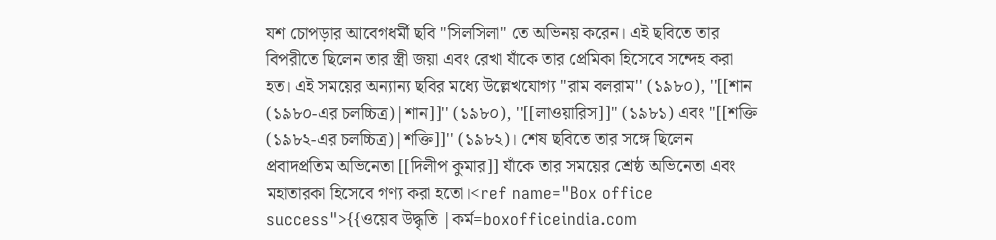যশ চোপড়ার আবেগধর্মী ছবি ''সিলসিলা'' তে অভিনয় করেন। এই ছবিতে তার বিপরীতে ছিলেন তার স্ত্রী জয়া এবং রেখা যাঁকে তার প্রেমিকা হিসেবে সন্দেহ করা হত। এই সময়ের অন্যান্য ছবির মধ্যে উল্লেখযোগ্য ''রাম বলরাম'' (১৯৮০), ''[[শান (১৯৮০-এর চলচ্চিত্র)|শান]]'' (১৯৮০), ''[[লাওয়ারিস]]'' (১৯৮১) এবং ''[[শক্তি (১৯৮২-এর চলচ্চিত্র)|শক্তি]]'' (১৯৮২)। শেষ ছবিতে তার সঙ্গে ছিলেন প্রবাদপ্রতিম অভিনেতা [[দিলীপ কুমার]] যাঁকে তার সময়ের শ্রেষ্ঠ অভিনেতা এবং মহাতারকা হিসেবে গণ্য করা হতো।<ref name="Box office success">{{ওয়েব উদ্ধৃতি |কর্ম=boxofficeindia.com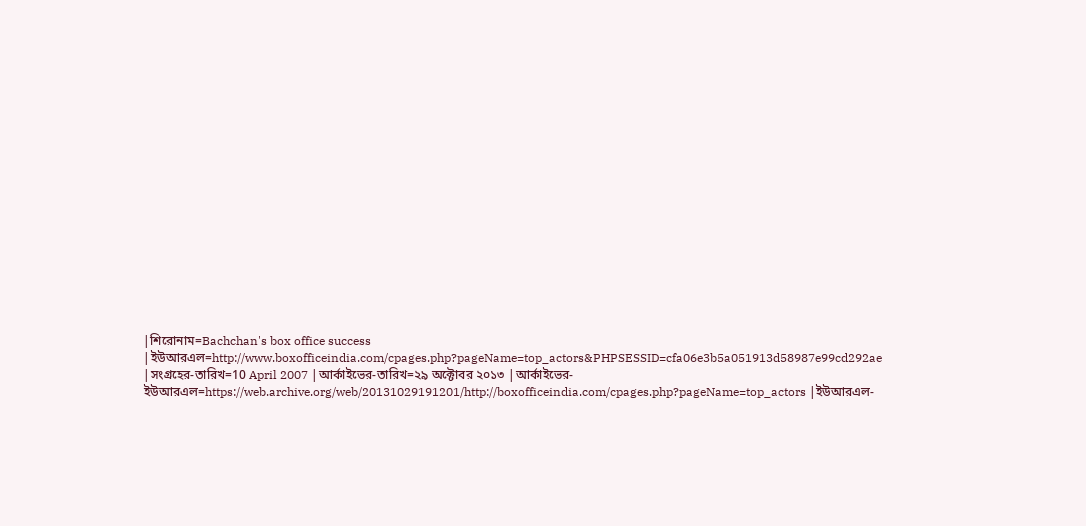|শিরোনাম=Bachchan's box office success |ইউআরএল=http://www.boxofficeindia.com/cpages.php?pageName=top_actors&PHPSESSID=cfa06e3b5a051913d58987e99cd292ae |সংগ্রহের-তারিখ=10 April 2007 |আর্কাইভের-তারিখ=২৯ অক্টোবর ২০১৩ |আর্কাইভের-ইউআরএল=https://web.archive.org/web/20131029191201/http://boxofficeindia.com/cpages.php?pageName=top_actors |ইউআরএল-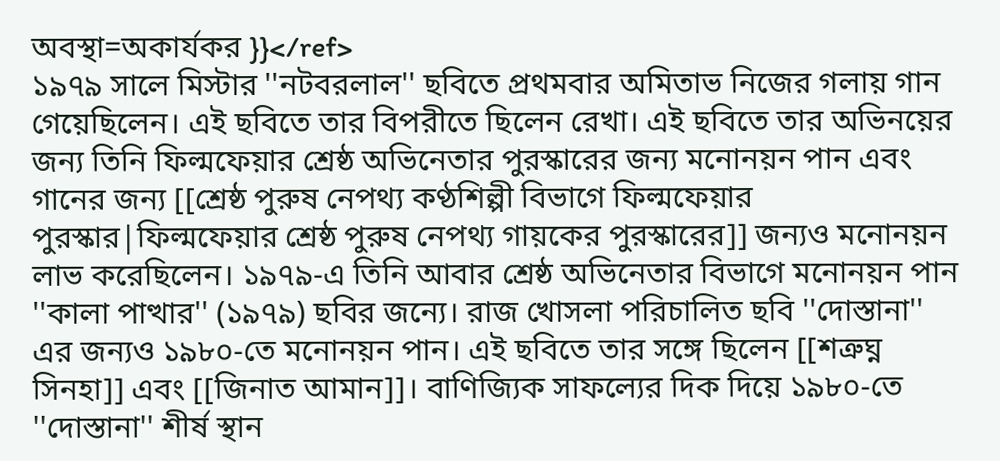অবস্থা=অকার্যকর }}</ref>
১৯৭৯ সালে মিস্টার ''নটবরলাল'' ছবিতে প্রথমবার অমিতাভ নিজের গলায় গান গেয়েছিলেন। এই ছবিতে তার বিপরীতে ছিলেন রেখা। এই ছবিতে তার অভিনয়ের জন্য তিনি ফিল্মফেয়ার শ্রেষ্ঠ অভিনেতার পুরস্কারের জন্য মনোনয়ন পান এবং গানের জন্য [[শ্রেষ্ঠ পুরুষ নেপথ্য কণ্ঠশিল্পী বিভাগে ফিল্মফেয়ার পুরস্কার|ফিল্মফেয়ার শ্রেষ্ঠ পুরুষ নেপথ্য গায়কের পুরস্কারের]] জন্যও মনোনয়ন লাভ করেছিলেন। ১৯৭৯-এ তিনি আবার শ্রেষ্ঠ অভিনেতার বিভাগে মনোনয়ন পান ''কালা পাত্থার'' (১৯৭৯) ছবির জন্যে। রাজ খোসলা পরিচালিত ছবি ''দোস্তানা'' এর জন্যও ১৯৮০-তে মনোনয়ন পান। এই ছবিতে তার সঙ্গে ছিলেন [[শত্রুঘ্ন সিনহা]] এবং [[জিনাত আমান]]। বাণিজ্যিক সাফল্যের দিক দিয়ে ১৯৮০-তে ''দোস্তানা'' শীর্ষ স্থান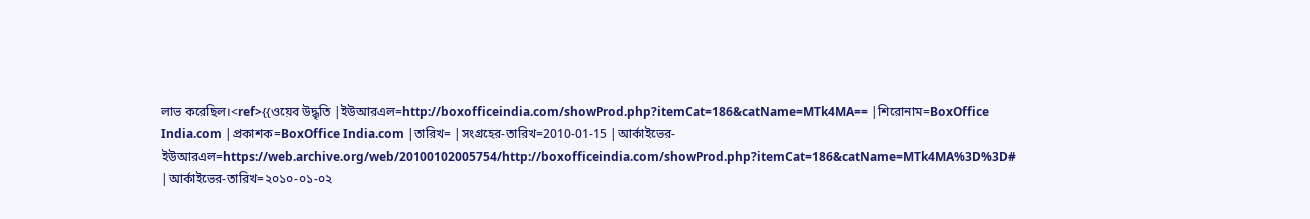লাভ করেছিল।<ref>{{ওয়েব উদ্ধৃতি |ইউআরএল=http://boxofficeindia.com/showProd.php?itemCat=186&catName=MTk4MA== |শিরোনাম=BoxOffice India.com |প্রকাশক=BoxOffice India.com |তারিখ= |সংগ্রহের-তারিখ=2010-01-15 |আর্কাইভের-ইউআরএল=https://web.archive.org/web/20100102005754/http://boxofficeindia.com/showProd.php?itemCat=186&catName=MTk4MA%3D%3D# |আর্কাইভের-তারিখ=২০১০-০১-০২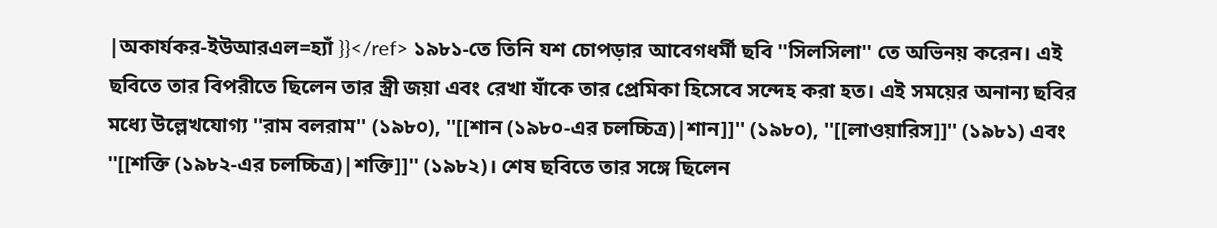|অকার্যকর-ইউআরএল=হ্যাঁ }}</ref> ১৯৮১-তে তিনি যশ চোপড়ার আবেগধর্মী ছবি ''সিলসিলা'' তে অভিনয় করেন। এই ছবিতে তার বিপরীতে ছিলেন তার স্ত্রী জয়া এবং রেখা যাঁকে তার প্রেমিকা হিসেবে সন্দেহ করা হত। এই সময়ের অনান্য ছবির মধ্যে উল্লেখযোগ্য ''রাম বলরাম'' (১৯৮০), ''[[শান (১৯৮০-এর চলচ্চিত্র)|শান]]'' (১৯৮০), ''[[লাওয়ারিস]]'' (১৯৮১) এবং ''[[শক্তি (১৯৮২-এর চলচ্চিত্র)|শক্তি]]'' (১৯৮২)। শেষ ছবিতে তার সঙ্গে ছিলেন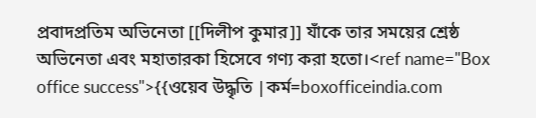প্রবাদপ্রতিম অভিনেতা [[দিলীপ কুমার]] যাঁকে তার সময়ের শ্রেষ্ঠ অভিনেতা এবং মহাতারকা হিসেবে গণ্য করা হতো।<ref name="Box office success">{{ওয়েব উদ্ধৃতি |কর্ম=boxofficeindia.com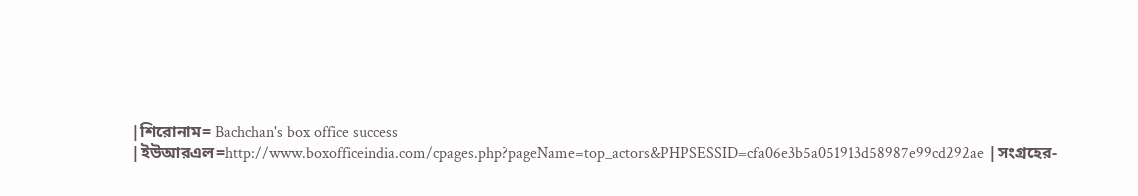|শিরোনাম= Bachchan's box office success |ইউআরএল=http://www.boxofficeindia.com/cpages.php?pageName=top_actors&PHPSESSID=cfa06e3b5a051913d58987e99cd292ae |সংগ্রহের-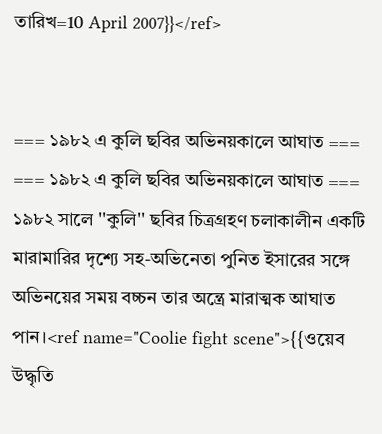তারিখ=10 April 2007}}</ref>


=== ১৯৮২ এ কুলি ছবির অভিনয়কালে আঘাত ===
=== ১৯৮২ এ কুলি ছবির অভিনয়কালে আঘাত ===
১৯৮২ সালে ''কুলি'' ছবির চিত্রগ্রহণ চলাকালীন একটি মারামারির দৃশ্যে সহ-অভিনেতা পুনিত ইসারের সঙ্গে অভিনয়ের সময় বচ্চন তার অন্ত্রে মারাত্মক আঘাত পান।<ref name="Coolie fight scene">{{ওয়েব উদ্ধৃতি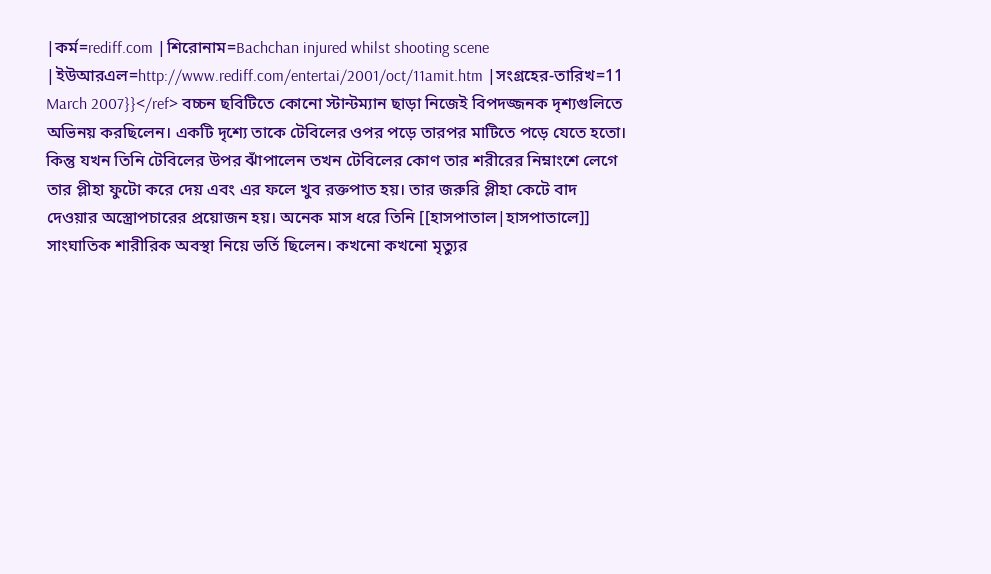|কর্ম=rediff.com |শিরোনাম=Bachchan injured whilst shooting scene |ইউআরএল=http://www.rediff.com/entertai/2001/oct/11amit.htm |সংগ্রহের-তারিখ=11 March 2007}}</ref> বচ্চন ছবিটিতে কোনো স্টান্টম্যান ছাড়া নিজেই বিপদজ্জনক দৃশ্যগুলিতে অভিনয় করছিলেন। একটি দৃশ্যে তাকে টেবিলের ওপর পড়ে তারপর মাটিতে পড়ে যেতে হতো। কিন্তু যখন তিনি টেবিলের উপর ঝাঁপালেন তখন টেবিলের কোণ তার শরীরের নিম্নাংশে লেগে তার প্লীহা ফুটো করে দেয় এবং এর ফলে খুব রক্তপাত হয়। তার জরুরি প্লীহা কেটে বাদ দেওয়ার অস্ত্রোপচারের প্রয়োজন হয়। অনেক মাস ধরে তিনি [[হাসপাতাল|হাসপাতালে]] সাংঘাতিক শারীরিক অবস্থা নিয়ে ভর্তি ছিলেন। কখনো কখনো মৃত্যুর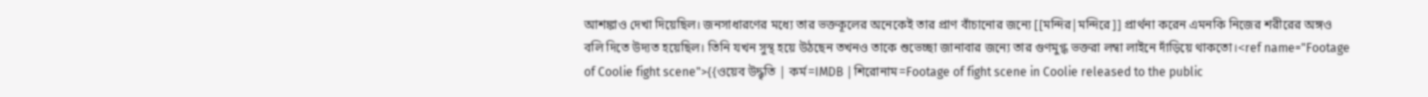আশঙ্কাও দেখা দিয়েছিল। জনসাধারণের মধ্যে তার ভক্তকূলের অনেকেই তার প্রাণ বাঁচানোর জন্যে [[মন্দির|মন্দিরে]] প্রার্থনা করেন এমনকি নিজের শরীরের অঙ্গও বলি দিতে উদ্যত হয়েছিল। তিনি যখন সুস্থ হয়ে উঠছেন তখনও তাকে শুভেচ্ছা জানাবার জন্যে তার গুণমুগ্ধ ভক্তরা লম্বা লাইনে দাঁড়িয়ে থাকতো।<ref name="Footage of Coolie fight scene">{{ওয়েব উদ্ধৃতি | কর্ম=IMDB |শিরোনাম=Footage of fight scene in Coolie released to the public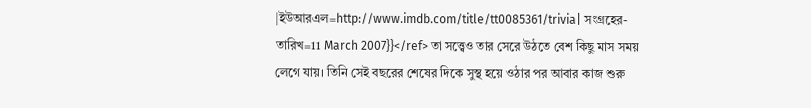|ইউআরএল=http://www.imdb.com/title/tt0085361/trivia| সংগ্রহের-তারিখ=11 March 2007}}</ref> তা সত্ত্বেও তার সেরে উঠতে বেশ কিছু মাস সময় লেগে যায়। তিনি সেই বছরের শেষের দিকে সুস্থ হয়ে ওঠার পর আবার কাজ শুরু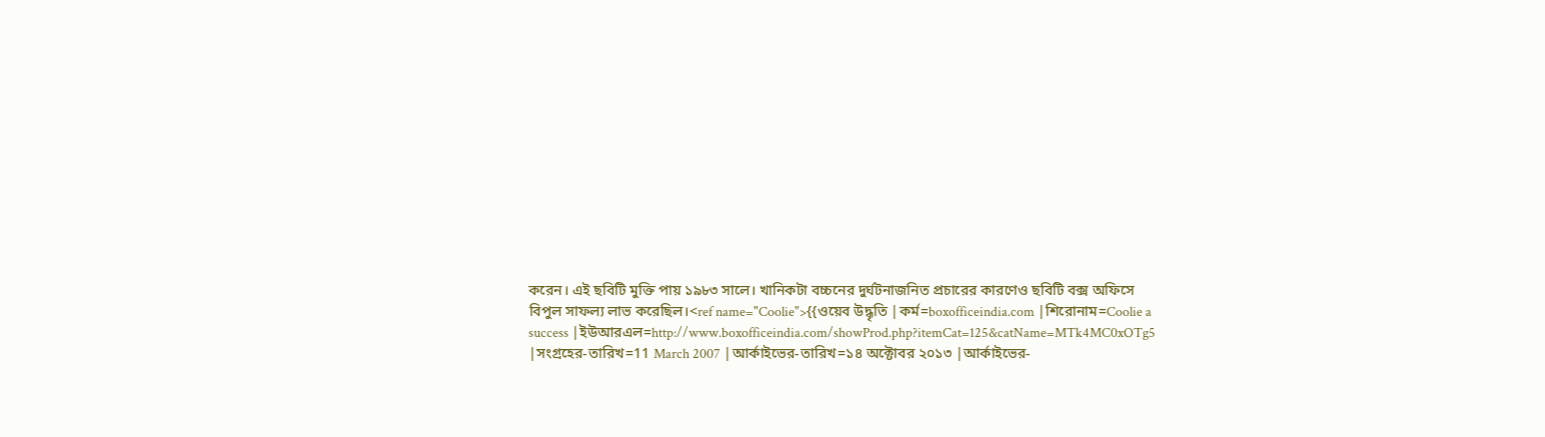করেন। এই ছবিটি মুক্তি পায় ১৯৮৩ সালে। খানিকটা বচ্চনের দুর্ঘটনাজনিত প্রচারের কারণেও ছবিটি বক্স অফিসে বিপুল সাফল্য লাভ করেছিল।<ref name="Coolie">{{ওয়েব উদ্ধৃতি |কর্ম=boxofficeindia.com |শিরোনাম=Coolie a success |ইউআরএল=http://www.boxofficeindia.com/showProd.php?itemCat=125&catName=MTk4MC0xOTg5 |সংগ্রহের-তারিখ=11 March 2007 |আর্কাইভের-তারিখ=১৪ অক্টোবর ২০১৩ |আর্কাইভের-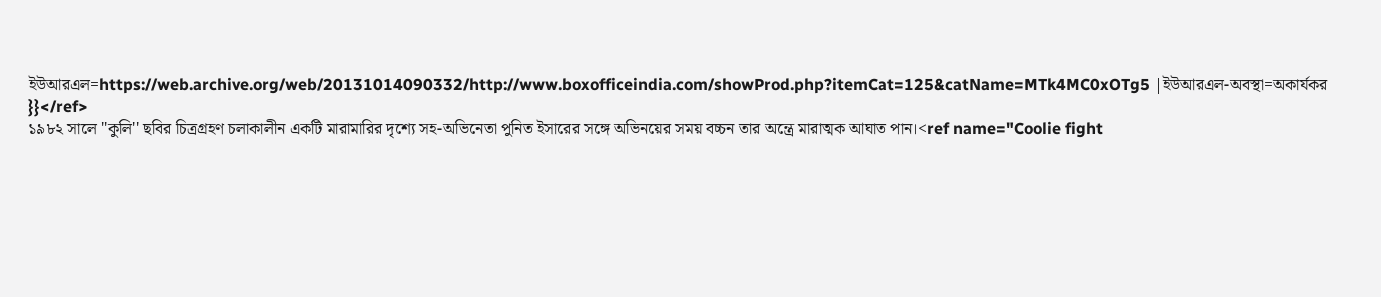ইউআরএল=https://web.archive.org/web/20131014090332/http://www.boxofficeindia.com/showProd.php?itemCat=125&catName=MTk4MC0xOTg5 |ইউআরএল-অবস্থা=অকার্যকর }}</ref>
১৯৮২ সালে ''কুলি'' ছবির চিত্রগ্রহণ চলাকালীন একটি মারামারির দৃশ্যে সহ-অভিনেতা পুনিত ইসারের সঙ্গে অভিনয়ের সময় বচ্চন তার অন্ত্রে মারাত্মক আঘাত পান।<ref name="Coolie fight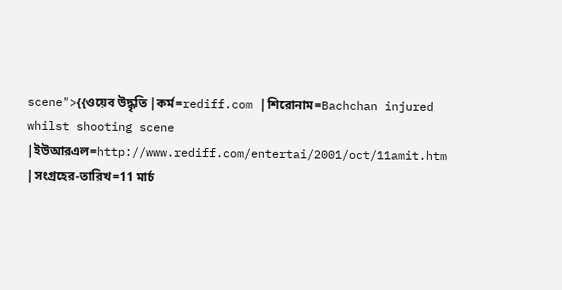scene">{{ওয়েব উদ্ধৃতি |কর্ম=rediff.com |শিরোনাম=Bachchan injured whilst shooting scene |ইউআরএল=http://www.rediff.com/entertai/2001/oct/11amit.htm |সংগ্রহের-তারিখ=11 মার্চ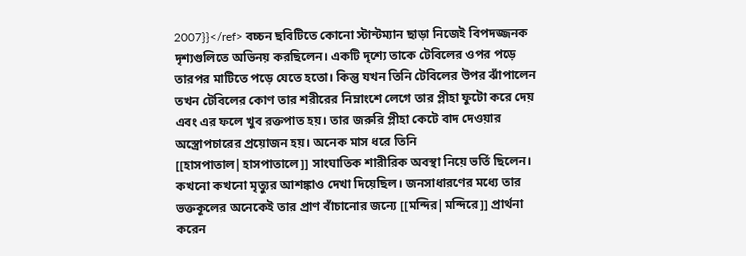2007}}</ref> বচ্চন ছবিটিতে কোনো স্টান্টম্যান ছাড়া নিজেই বিপদজ্জনক দৃশ্যগুলিতে অভিনয় করছিলেন। একটি দৃশ্যে তাকে টেবিলের ওপর পড়ে তারপর মাটিতে পড়ে যেতে হতো। কিন্তু যখন তিনি টেবিলের উপর ঝাঁপালেন তখন টেবিলের কোণ তার শরীরের নিম্নাংশে লেগে তার প্লীহা ফুটো করে দেয় এবং এর ফলে খুব রক্তপাত হয়। তার জরুরি প্লীহা কেটে বাদ দেওয়ার অস্ত্রোপচারের প্রয়োজন হয়। অনেক মাস ধরে তিনি [[হাসপাতাল|হাসপাতালে]] সাংঘাতিক শারীরিক অবস্থা নিয়ে ভর্তি ছিলেন। কখনো কখনো মৃত্যুর আশঙ্কাও দেখা দিয়েছিল। জনসাধারণের মধ্যে তার ভক্তকূলের অনেকেই তার প্রাণ বাঁচানোর জন্যে [[মন্দির|মন্দিরে]] প্রার্থনা করেন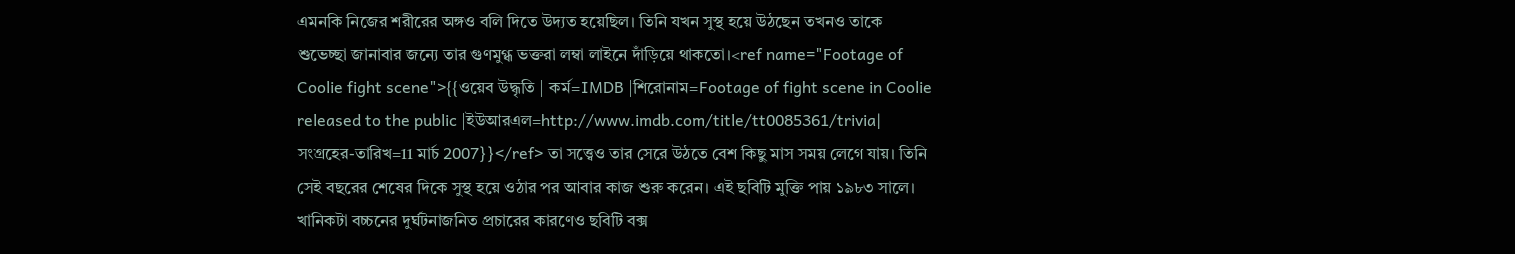এমনকি নিজের শরীরের অঙ্গও বলি দিতে উদ্যত হয়েছিল। তিনি যখন সুস্থ হয়ে উঠছেন তখনও তাকে শুভেচ্ছা জানাবার জন্যে তার গুণমুগ্ধ ভক্তরা লম্বা লাইনে দাঁড়িয়ে থাকতো।<ref name="Footage of Coolie fight scene">{{ওয়েব উদ্ধৃতি | কর্ম=IMDB |শিরোনাম=Footage of fight scene in Coolie released to the public |ইউআরএল=http://www.imdb.com/title/tt0085361/trivia| সংগ্রহের-তারিখ=11 মার্চ 2007}}</ref> তা সত্ত্বেও তার সেরে উঠতে বেশ কিছু মাস সময় লেগে যায়। তিনি সেই বছরের শেষের দিকে সুস্থ হয়ে ওঠার পর আবার কাজ শুরু করেন। এই ছবিটি মুক্তি পায় ১৯৮৩ সালে। খানিকটা বচ্চনের দুর্ঘটনাজনিত প্রচারের কারণেও ছবিটি বক্স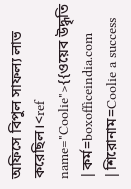অফিসে বিপুল সাফল্য লাভ করেছিল।<ref name="Coolie">{{ওয়েব উদ্ধৃতি |কর্ম=boxofficeindia.com |শিরোনাম=Coolie a success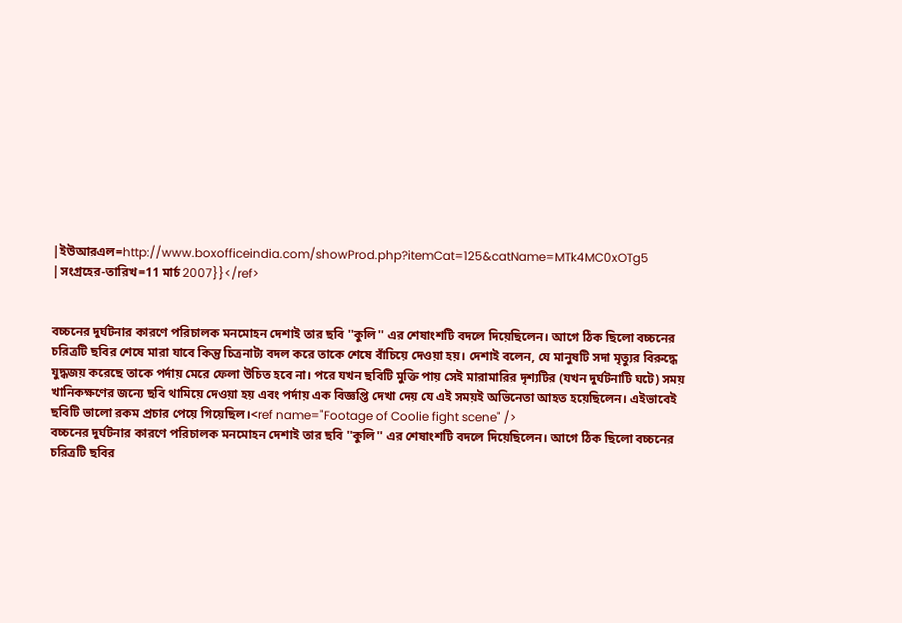|ইউআরএল=http://www.boxofficeindia.com/showProd.php?itemCat=125&catName=MTk4MC0xOTg5 |সংগ্রহের-তারিখ=11 মার্চ 2007}}</ref>


বচ্চনের দুর্ঘটনার কারণে পরিচালক মনমোহন দেশাই তার ছবি ''কুলি'' এর শেষাংশটি বদলে দিয়েছিলেন। আগে ঠিক ছিলো বচ্চনের চরিত্রটি ছবির শেষে মারা যাবে কিন্তু চিত্রনাট্য বদল করে তাকে শেষে বাঁচিয়ে দেওয়া হয়। দেশাই বলেন, যে মানুষটি সদা মৃত্যুর বিরুদ্ধে যুদ্ধজয় করেছে তাকে পর্দায় মেরে ফেলা উচিত হবে না। পরে যখন ছবিটি মুক্তি পায় সেই মারামারির দৃশ্যটির (যখন দুর্ঘটনাটি ঘটে) সময় খানিকক্ষণের জন্যে ছবি থামিয়ে দেওয়া হয় এবং পর্দায় এক বিজ্ঞপ্তি দেখা দেয় যে এই সময়ই অভিনেতা আহত হয়েছিলেন। এইভাবেই ছবিটি ভালো রকম প্রচার পেয়ে গিয়েছিল।<ref name="Footage of Coolie fight scene" />
বচ্চনের দুর্ঘটনার কারণে পরিচালক মনমোহন দেশাই তার ছবি ''কুলি'' এর শেষাংশটি বদলে দিয়েছিলেন। আগে ঠিক ছিলো বচ্চনের চরিত্রটি ছবির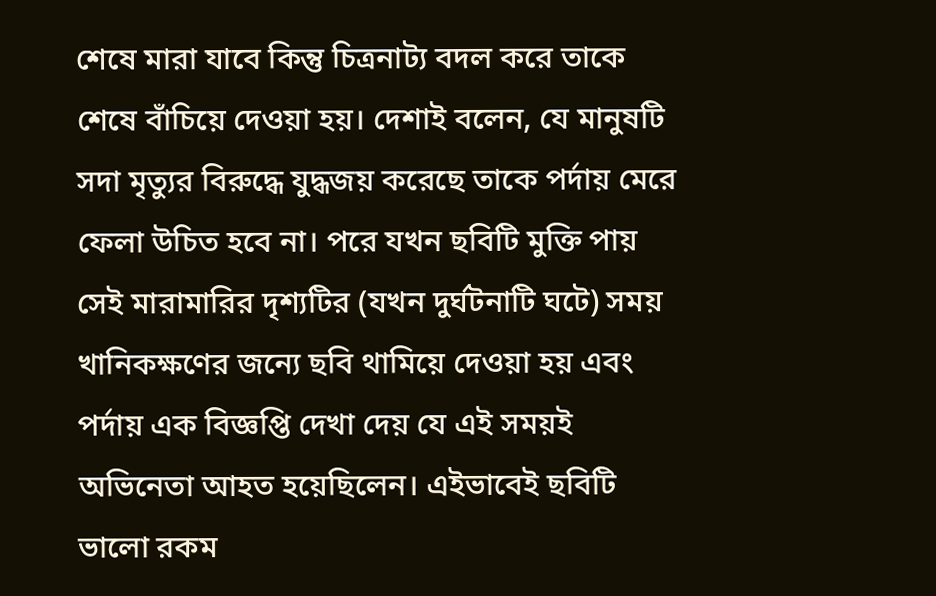শেষে মারা যাবে কিন্তু চিত্রনাট্য বদল করে তাকে শেষে বাঁচিয়ে দেওয়া হয়। দেশাই বলেন, যে মানুষটি সদা মৃত্যুর বিরুদ্ধে যুদ্ধজয় করেছে তাকে পর্দায় মেরে ফেলা উচিত হবে না। পরে যখন ছবিটি মুক্তি পায় সেই মারামারির দৃশ্যটির (যখন দুর্ঘটনাটি ঘটে) সময় খানিকক্ষণের জন্যে ছবি থামিয়ে দেওয়া হয় এবং পর্দায় এক বিজ্ঞপ্তি দেখা দেয় যে এই সময়ই অভিনেতা আহত হয়েছিলেন। এইভাবেই ছবিটি ভালো রকম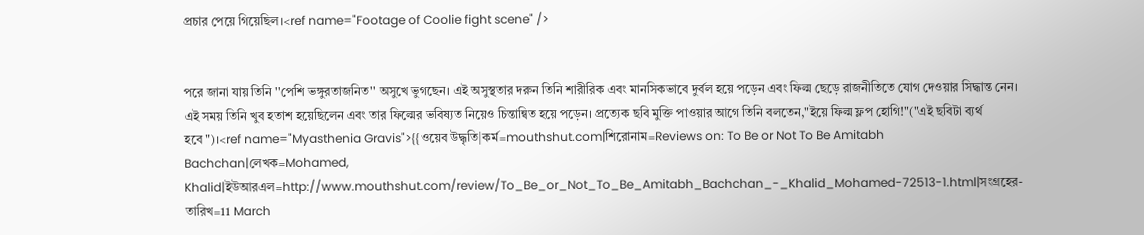প্রচার পেয়ে গিয়েছিল।<ref name="Footage of Coolie fight scene" />


পরে জানা যায় তিনি ''পেশি ভঙ্গুরতাজনিত'' অসুখে ভুগছেন। এই অসুস্থতার দরুন তিনি শারীরিক এবং মানসিকভাবে দুর্বল হয়ে পড়েন এবং ফিল্ম ছেড়ে রাজনীতিতে যোগ দেওয়ার সিদ্ধান্ত নেন। এই সময় তিনি খুব হতাশ হয়েছিলেন এবং তার ফিল্মের ভবিষ্যত নিয়েও চিন্তান্বিত হয়ে পড়েন। প্রত্যেক ছবি মুক্তি পাওয়ার আগে তিনি বলতেন,"ইয়ে ফিল্ম ফ্লপ হোগি!"("এই ছবিটা ব্যর্থ হবে")।<ref name="Myasthenia Gravis">{{ওয়েব উদ্ধৃতি|কর্ম=mouthshut.com|শিরোনাম=Reviews on: To Be or Not To Be Amitabh Bachchan|লেখক=Mohamed, Khalid|ইউআরএল=http://www.mouthshut.com/review/To_Be_or_Not_To_Be_Amitabh_Bachchan_-_Khalid_Mohamed-72513-1.html|সংগ্রহের-তারিখ=11 March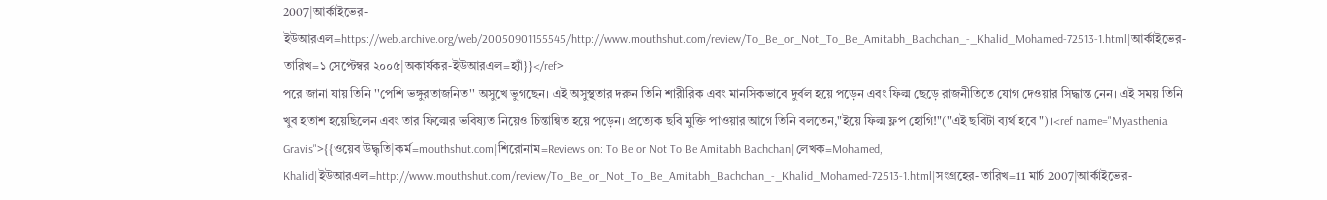2007|আর্কাইভের-ইউআরএল=https://web.archive.org/web/20050901155545/http://www.mouthshut.com/review/To_Be_or_Not_To_Be_Amitabh_Bachchan_-_Khalid_Mohamed-72513-1.html|আর্কাইভের-তারিখ=১ সেপ্টেম্বর ২০০৫|অকার্যকর-ইউআরএল=হ্যাঁ}}</ref>
পরে জানা যায় তিনি ''পেশি ভঙ্গুরতাজনিত'' অসুখে ভুগছেন। এই অসুস্থতার দরুন তিনি শারীরিক এবং মানসিকভাবে দুর্বল হয়ে পড়েন এবং ফিল্ম ছেড়ে রাজনীতিতে যোগ দেওয়ার সিদ্ধান্ত নেন। এই সময় তিনি খুব হতাশ হয়েছিলেন এবং তার ফিল্মের ভবিষ্যত নিয়েও চিন্তান্বিত হয়ে পড়েন। প্রত্যেক ছবি মুক্তি পাওয়ার আগে তিনি বলতেন,"ইয়ে ফিল্ম ফ্লপ হোগি!"("এই ছবিটা ব্যর্থ হবে")।<ref name="Myasthenia Gravis">{{ওয়েব উদ্ধৃতি|কর্ম=mouthshut.com|শিরোনাম=Reviews on: To Be or Not To Be Amitabh Bachchan|লেখক=Mohamed, Khalid|ইউআরএল=http://www.mouthshut.com/review/To_Be_or_Not_To_Be_Amitabh_Bachchan_-_Khalid_Mohamed-72513-1.html|সংগ্রহের-তারিখ=11 মার্চ 2007|আর্কাইভের-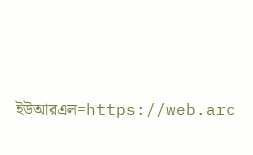ইউআরএল=https://web.arc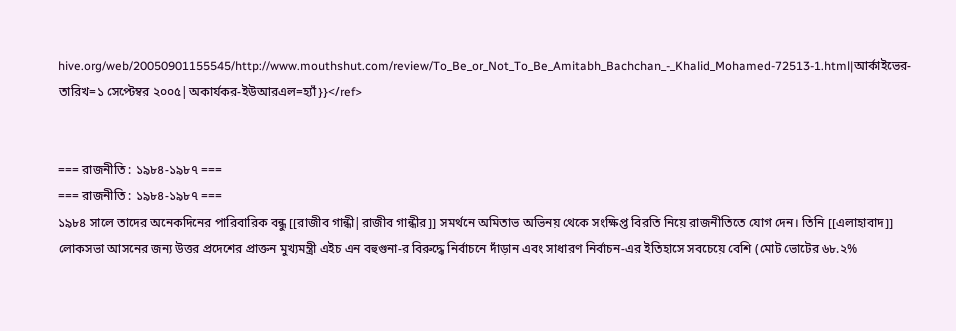hive.org/web/20050901155545/http://www.mouthshut.com/review/To_Be_or_Not_To_Be_Amitabh_Bachchan_-_Khalid_Mohamed-72513-1.html|আর্কাইভের-তারিখ=১ সেপ্টেম্বর ২০০৫|অকার্যকর-ইউআরএল=হ্যাঁ}}</ref>


=== রাজনীতি : ১৯৮৪-১৯৮৭ ===
=== রাজনীতি : ১৯৮৪-১৯৮৭ ===
১৯৮৪ সালে তাদের অনেকদিনের পারিবারিক বন্ধু [[রাজীব গান্ধী|রাজীব গান্ধীর]] সমর্থনে অমিতাভ অভিনয় থেকে সংক্ষিপ্ত বিরতি নিয়ে রাজনীতিতে যোগ দেন। তিনি [[এলাহাবাদ]] লোকসভা আসনের জন্য উত্তর প্রদেশের প্রাক্তন মুখ্যমন্ত্রী এইচ এন বহুগুনা-র বিরুদ্ধে নির্বাচনে দাঁড়ান এবং সাধারণ নির্বাচন-এর ইতিহাসে সবচেয়ে বেশি (মোট ভোটের ৬৮.২%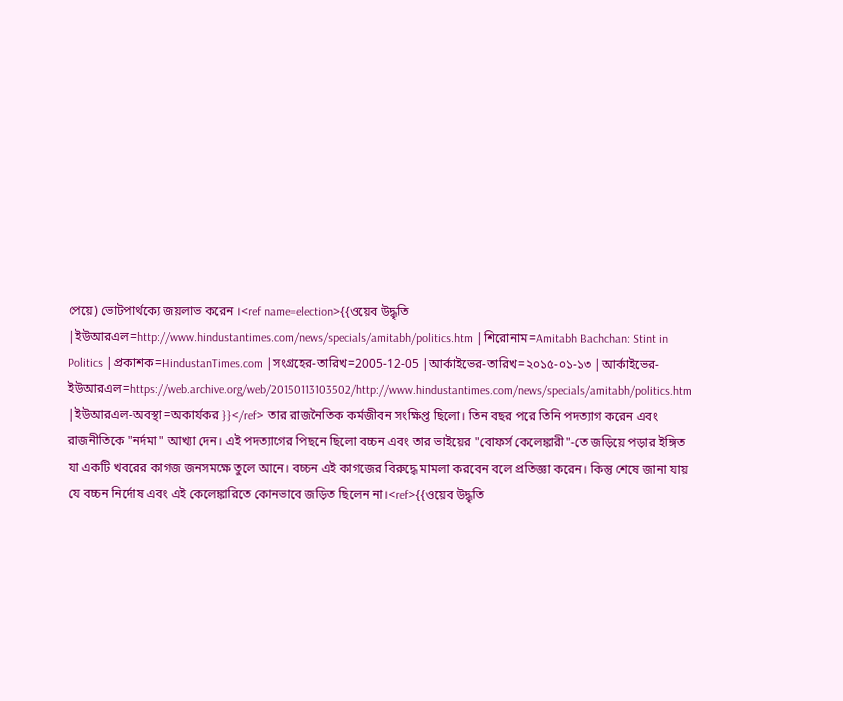পেয়ে) ভোটপার্থক্যে জয়লাভ করেন ।<ref name=election>{{ওয়েব উদ্ধৃতি |ইউআরএল=http://www.hindustantimes.com/news/specials/amitabh/politics.htm |শিরোনাম=Amitabh Bachchan: Stint in Politics |প্রকাশক=HindustanTimes.com |সংগ্রহের-তারিখ=2005-12-05 |আর্কাইভের-তারিখ=২০১৫-০১-১৩ |আর্কাইভের-ইউআরএল=https://web.archive.org/web/20150113103502/http://www.hindustantimes.com/news/specials/amitabh/politics.htm |ইউআরএল-অবস্থা=অকার্যকর }}</ref> তার রাজনৈতিক কর্মজীবন সংক্ষিপ্ত ছিলো। তিন বছর পরে তিনি পদত্যাগ করেন এবং রাজনীতিকে "নর্দমা" আখ্যা দেন। এই পদত্যাগের পিছনে ছিলো বচ্চন এবং তার ভাইয়ের "বোফর্স কেলেঙ্কারী"-তে জড়িয়ে পড়ার ইঙ্গিত যা একটি খবরের কাগজ জনসমক্ষে তুলে আনে। বচ্চন এই কাগজের বিরুদ্ধে মামলা করবেন বলে প্রতিজ্ঞা করেন। কিন্তু শেষে জানা যায় যে বচ্চন নির্দোষ এবং এই কেলেঙ্কারিতে কোনভাবে জড়িত ছিলেন না।<ref>{{ওয়েব উদ্ধৃতি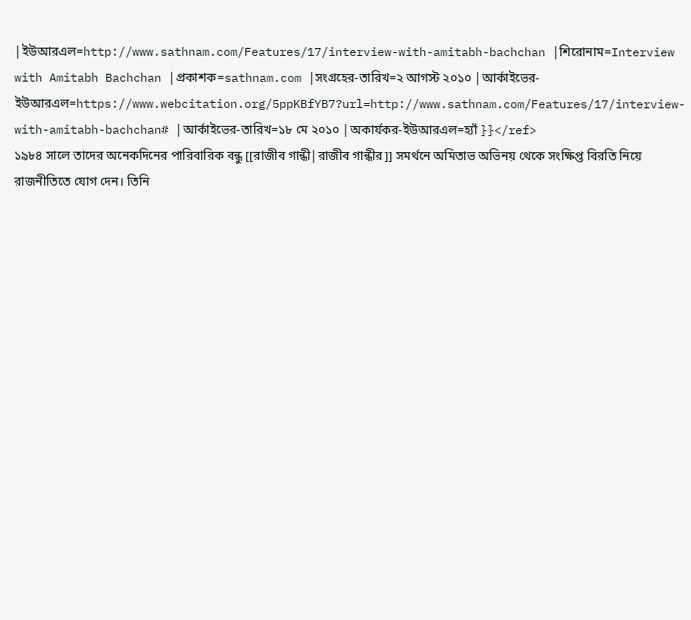|ইউআরএল=http://www.sathnam.com/Features/17/interview-with-amitabh-bachchan |শিরোনাম=Interview with Amitabh Bachchan |প্রকাশক=sathnam.com |সংগ্রহের-তারিখ=২ আগস্ট ২০১০ |আর্কাইভের-ইউআরএল=https://www.webcitation.org/5ppKBfYB7?url=http://www.sathnam.com/Features/17/interview-with-amitabh-bachchan# |আর্কাইভের-তারিখ=১৮ মে ২০১০ |অকার্যকর-ইউআরএল=হ্যাঁ }}</ref>
১৯৮৪ সালে তাদের অনেকদিনের পারিবারিক বন্ধু [[রাজীব গান্ধী|রাজীব গান্ধীর]] সমর্থনে অমিতাভ অভিনয় থেকে সংক্ষিপ্ত বিরতি নিয়ে রাজনীতিতে যোগ দেন। তিনি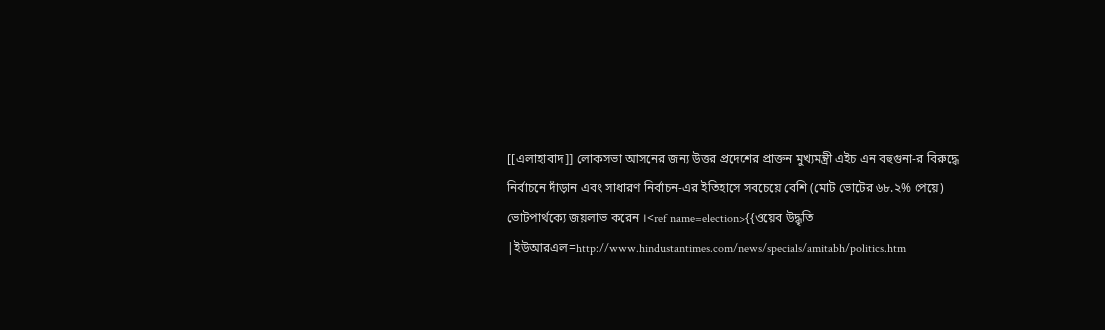[[এলাহাবাদ]] লোকসভা আসনের জন্য উত্তর প্রদেশের প্রাক্তন মুখ্যমন্ত্রী এইচ এন বহুগুনা-র বিরুদ্ধে নির্বাচনে দাঁড়ান এবং সাধারণ নির্বাচন-এর ইতিহাসে সবচেয়ে বেশি (মোট ভোটের ৬৮.২% পেয়ে) ভোটপার্থক্যে জয়লাভ করেন ।<ref name=election>{{ওয়েব উদ্ধৃতি |ইউআরএল=http://www.hindustantimes.com/news/specials/amitabh/politics.htm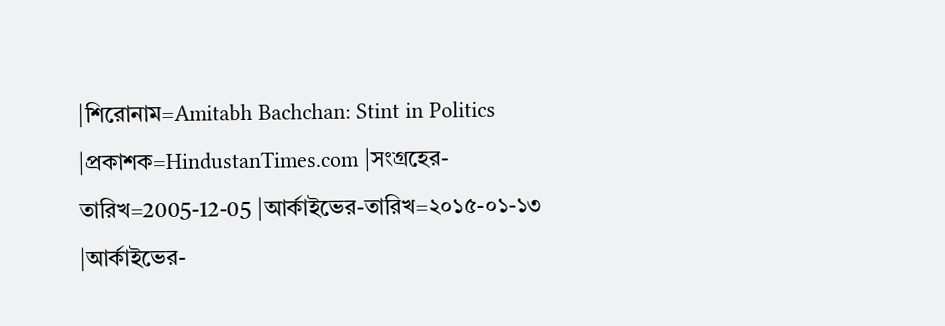|শিরোনাম=Amitabh Bachchan: Stint in Politics |প্রকাশক=HindustanTimes.com |সংগ্রহের-তারিখ=2005-12-05 |আর্কাইভের-তারিখ=২০১৫-০১-১৩ |আর্কাইভের-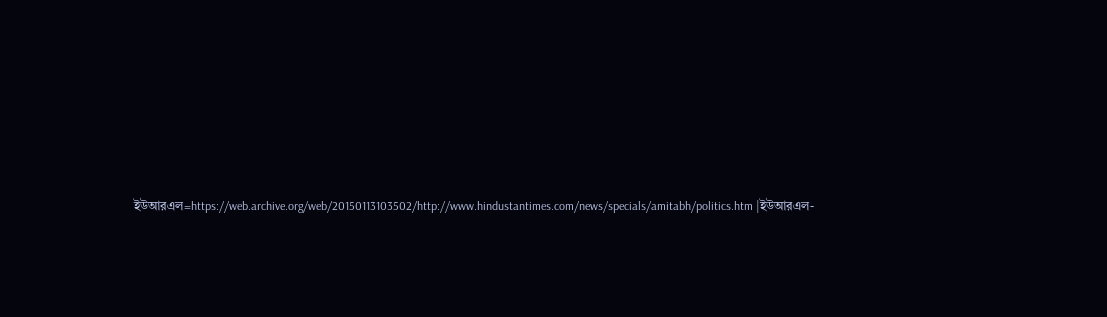ইউআরএল=https://web.archive.org/web/20150113103502/http://www.hindustantimes.com/news/specials/amitabh/politics.htm |ইউআরএল-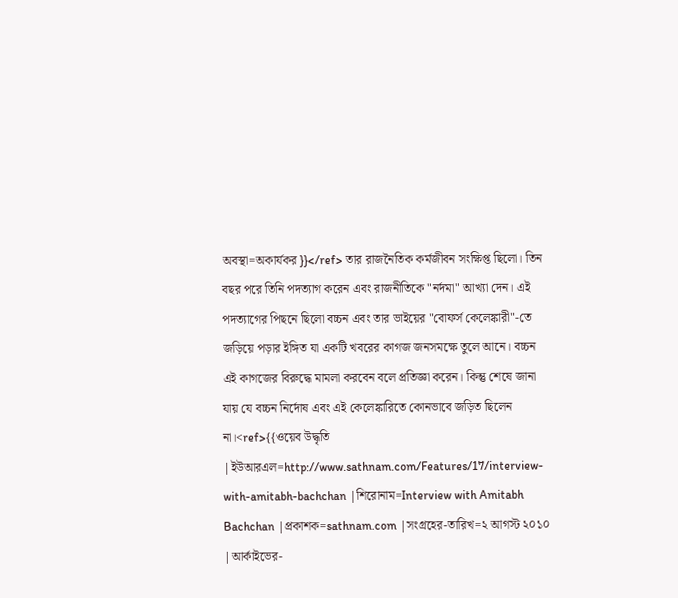অবস্থা=অকার্যকর }}</ref> তার রাজনৈতিক কর্মজীবন সংক্ষিপ্ত ছিলো। তিন বছর পরে তিনি পদত্যাগ করেন এবং রাজনীতিকে "নর্দমা" আখ্যা দেন। এই পদত্যাগের পিছনে ছিলো বচ্চন এবং তার ভাইয়ের "বোফর্স কেলেঙ্কারী"-তে জড়িয়ে পড়ার ইঙ্গিত যা একটি খবরের কাগজ জনসমক্ষে তুলে আনে। বচ্চন এই কাগজের বিরুদ্ধে মামলা করবেন বলে প্রতিজ্ঞা করেন। কিন্তু শেষে জানা যায় যে বচ্চন নির্দোষ এবং এই কেলেঙ্কারিতে কোনভাবে জড়িত ছিলেন না।<ref>{{ওয়েব উদ্ধৃতি |ইউআরএল=http://www.sathnam.com/Features/17/interview-with-amitabh-bachchan |শিরোনাম=Interview with Amitabh Bachchan |প্রকাশক=sathnam.com |সংগ্রহের-তারিখ=২ আগস্ট ২০১০ |আর্কাইভের-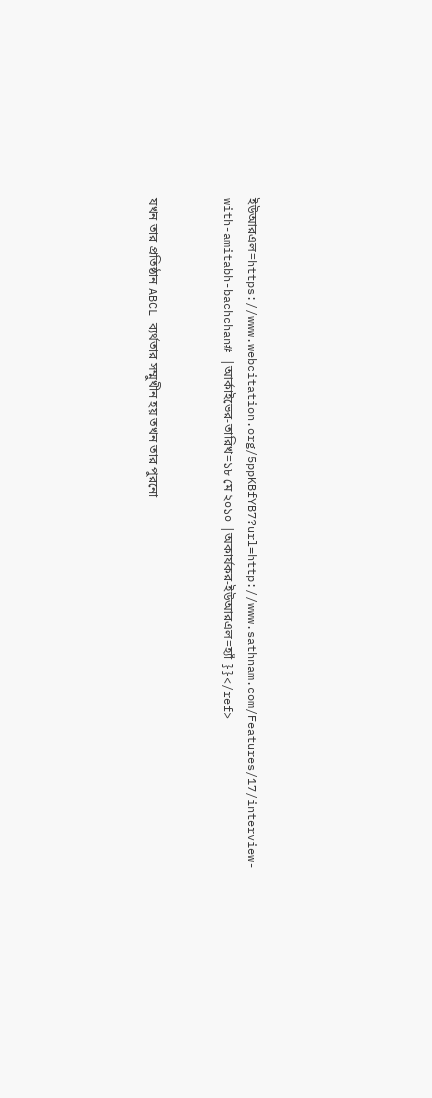ইউআরএল=https://www.webcitation.org/5ppKBfYB7?url=http://www.sathnam.com/Features/17/interview-with-amitabh-bachchan# |আর্কাইভের-তারিখ=১৮ মে ২০১০ |অকার্যকর-ইউআরএল=হ্যাঁ }}</ref>


যখন তার প্রতিষ্ঠান ABCL ব্যর্থতার সম্মুখীন হয় তখন তার পুরনো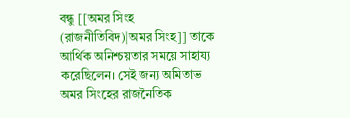বন্ধু [[অমর সিংহ (রাজনীতিবিদ)|অমর সিংহ]] তাকে আর্থিক অনিশ্চয়তার সময়ে সাহায্য করেছিলেন। সেই জন্য অমিতাভ অমর সিংহের রাজনৈতিক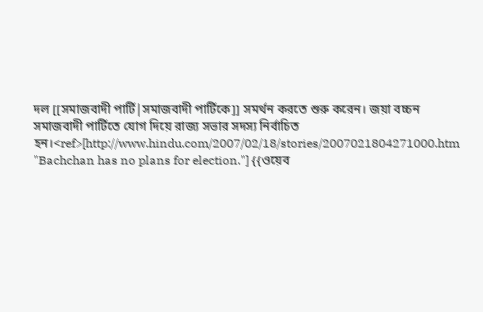দল [[সমাজবাদী পার্টি|সমাজবাদী পার্টিকে]] সমর্থন করতে শুরু করেন। জয়া বচ্চন সমাজবাদী পার্টিতে যোগ দিয়ে রাজ্য সভার সদস্য নির্বাচিত হন।<ref>[http://www.hindu.com/2007/02/18/stories/2007021804271000.htm "Bachchan has no plans for election."] {{ওয়েব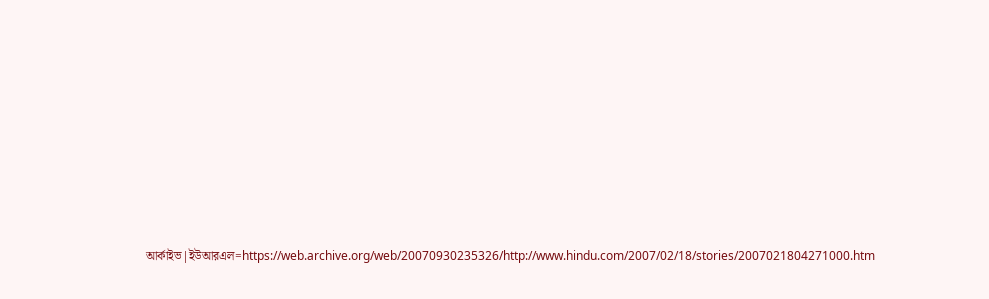আর্কাইভ|ইউআরএল=https://web.archive.org/web/20070930235326/http://www.hindu.com/2007/02/18/stories/2007021804271000.htm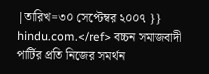|তারিখ=৩০ সেপ্টেম্বর ২০০৭ }} hindu.com.</ref> বচ্চন সমাজবাদী পার্টির প্রতি নিজের সমর্থন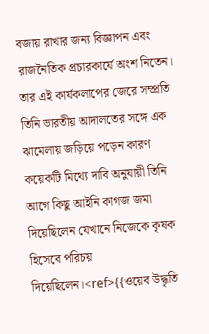বজায় রাখার জন্য বিজ্ঞাপন এবং রাজনৈতিক প্রচারকার্যে অংশ নিতেন। তার এই কার্যকলাপের জেরে সম্প্রতি তিনি ভারতীয় আদালতের সঙ্গে এক ঝামেলায় জড়িয়ে পড়েন কারণ কয়েকটি মিথ্যে দাবি অনুযায়ী তিনি আগে কিছু আইনি কাগজ জমা দিয়েছিলেন যেখানে নিজেকে কৃষক হিসেবে পরিচয় দিয়েছিলেন।<ref>{{ওয়েব উদ্ধৃতি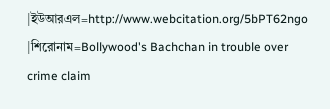|ইউআরএল=http://www.webcitation.org/5bPT62ngo |শিরোনাম=Bollywood's Bachchan in trouble over crime claim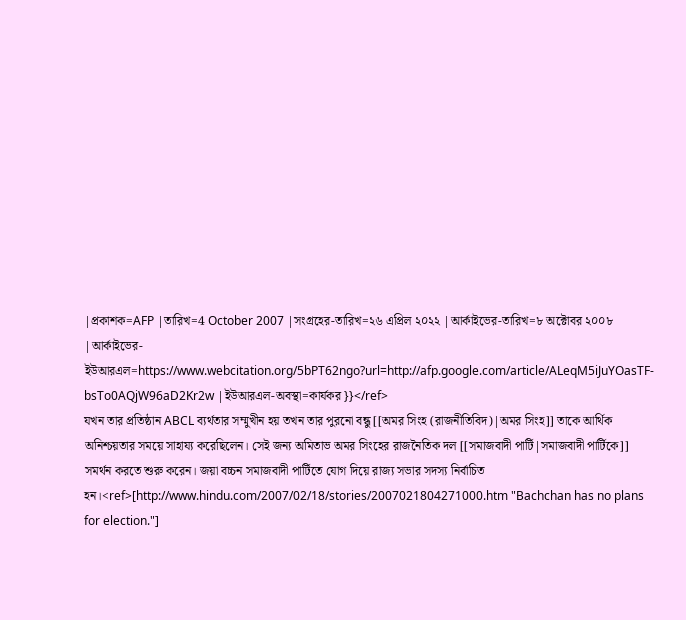|প্রকাশক=AFP |তারিখ=4 October 2007 |সংগ্রহের-তারিখ=২৬ এপ্রিল ২০২২ |আর্কাইভের-তারিখ=৮ অক্টোবর ২০০৮ |আর্কাইভের-ইউআরএল=https://www.webcitation.org/5bPT62ngo?url=http://afp.google.com/article/ALeqM5iJuYOasTF-bsTo0AQjW96aD2Kr2w |ইউআরএল-অবস্থা=কার্যকর }}</ref>
যখন তার প্রতিষ্ঠান ABCL ব্যর্থতার সম্মুখীন হয় তখন তার পুরনো বন্ধু [[অমর সিংহ (রাজনীতিবিদ)|অমর সিংহ]] তাকে আর্থিক অনিশ্চয়তার সময়ে সাহায্য করেছিলেন। সেই জন্য অমিতাভ অমর সিংহের রাজনৈতিক দল [[সমাজবাদী পার্টি|সমাজবাদী পার্টিকে]] সমর্থন করতে শুরু করেন। জয়া বচ্চন সমাজবাদী পার্টিতে যোগ দিয়ে রাজ্য সভার সদস্য নির্বাচিত হন।<ref>[http://www.hindu.com/2007/02/18/stories/2007021804271000.htm "Bachchan has no plans for election."]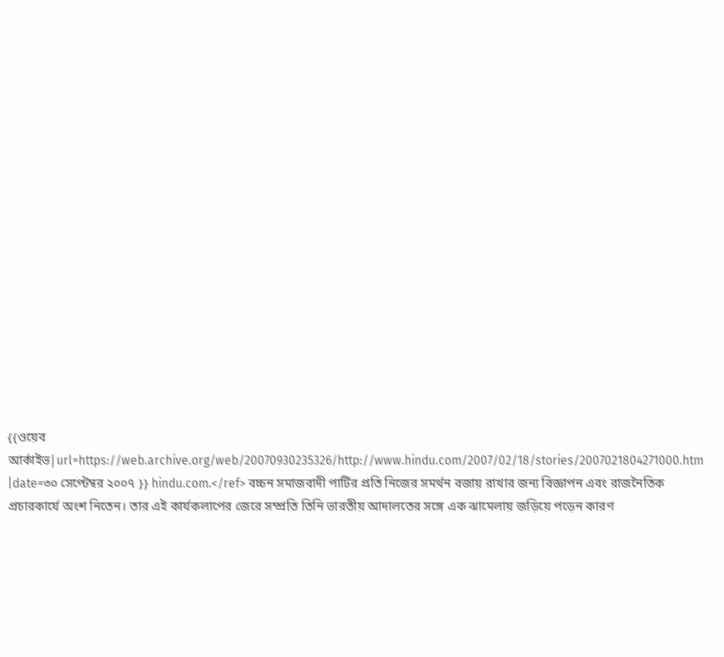{{ওয়েব আর্কাইভ|url=https://web.archive.org/web/20070930235326/http://www.hindu.com/2007/02/18/stories/2007021804271000.htm |date=৩০ সেপ্টেম্বর ২০০৭ }} hindu.com.</ref> বচ্চন সমাজবাদী পার্টির প্রতি নিজের সমর্থন বজায় রাখার জন্য বিজ্ঞাপন এবং রাজনৈতিক প্রচারকার্যে অংশ নিতেন। তার এই কার্যকলাপের জেরে সম্প্রতি তিনি ভারতীয় আদালতের সঙ্গে এক ঝামেলায় জড়িয়ে পড়েন কারণ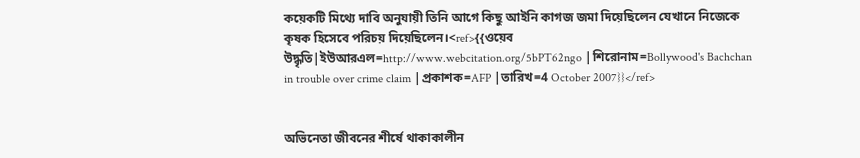কয়েকটি মিথ্যে দাবি অনুযায়ী তিনি আগে কিছু আইনি কাগজ জমা দিয়েছিলেন যেখানে নিজেকে কৃষক হিসেবে পরিচয় দিয়েছিলেন।<ref>{{ওয়েব উদ্ধৃতি|ইউআরএল=http://www.webcitation.org/5bPT62ngo |শিরোনাম=Bollywood's Bachchan in trouble over crime claim |প্রকাশক=AFP |তারিখ=4 October 2007}}</ref>


অভিনেতা জীবনের শীর্ষে থাকাকালীন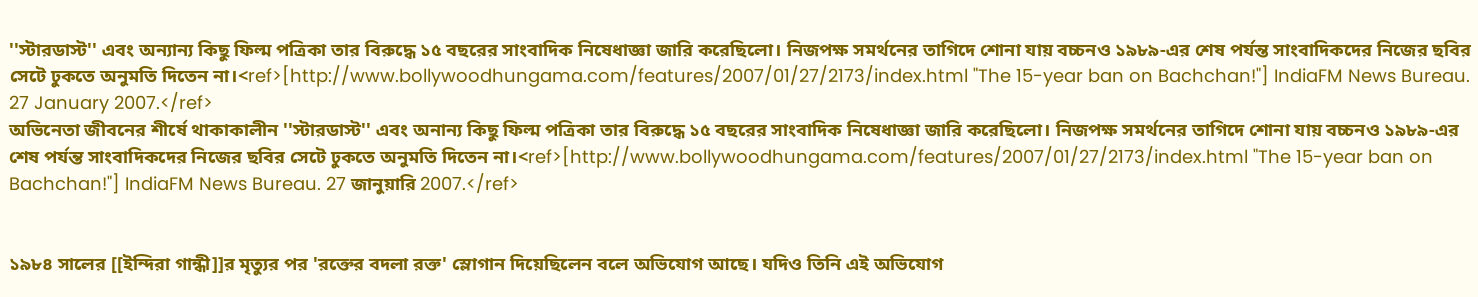''স্টারডাস্ট'' এবং অন্যান্য কিছু ফিল্ম পত্রিকা তার বিরুদ্ধে ১৫ বছরের সাংবাদিক নিষেধাজ্ঞা জারি করেছিলো। নিজপক্ষ সমর্থনের তাগিদে শোনা যায় বচ্চনও ১৯৮৯-এর শেষ পর্যন্ত সাংবাদিকদের নিজের ছবির সেটে ঢুকতে অনুমতি দিতেন না।<ref>[http://www.bollywoodhungama.com/features/2007/01/27/2173/index.html "The 15-year ban on Bachchan!"] IndiaFM News Bureau. 27 January 2007.</ref>
অভিনেতা জীবনের শীর্ষে থাকাকালীন ''স্টারডাস্ট'' এবং অনান্য কিছু ফিল্ম পত্রিকা তার বিরুদ্ধে ১৫ বছরের সাংবাদিক নিষেধাজ্ঞা জারি করেছিলো। নিজপক্ষ সমর্থনের তাগিদে শোনা যায় বচ্চনও ১৯৮৯-এর শেষ পর্যন্ত সাংবাদিকদের নিজের ছবির সেটে ঢুকতে অনুমতি দিতেন না।<ref>[http://www.bollywoodhungama.com/features/2007/01/27/2173/index.html "The 15-year ban on Bachchan!"] IndiaFM News Bureau. 27 জানুয়ারি 2007.</ref>


১৯৮৪ সালের [[ইন্দিরা গান্ধী]]র মৃত্যুর পর 'রক্তের বদলা রক্ত' স্লোগান দিয়েছিলেন বলে অভিযোগ আছে। যদিও তিনি এই অভিযোগ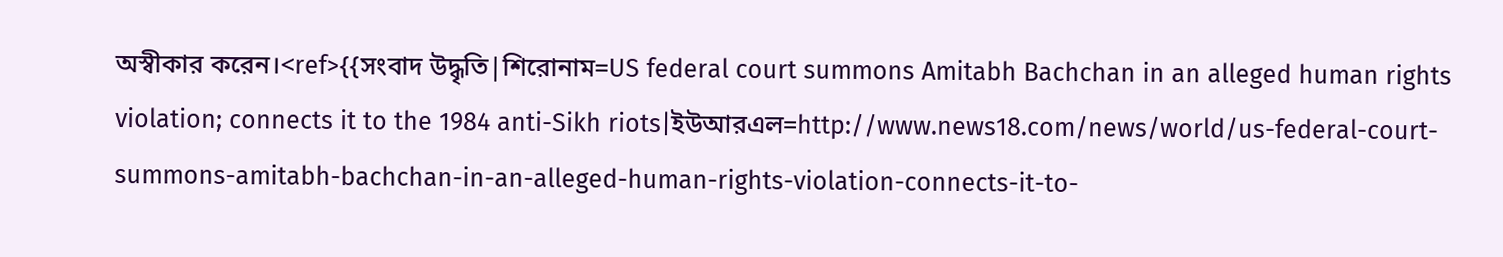অস্বীকার করেন।<ref>{{সংবাদ উদ্ধৃতি|শিরোনাম=US federal court summons Amitabh Bachchan in an alleged human rights violation; connects it to the 1984 anti-Sikh riots|ইউআরএল=http://www.news18.com/news/world/us-federal-court-summons-amitabh-bachchan-in-an-alleged-human-rights-violation-connects-it-to-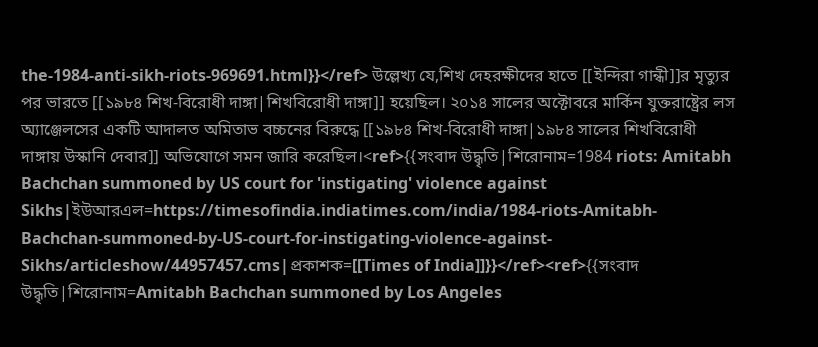the-1984-anti-sikh-riots-969691.html}}</ref> উল্লেখ্য যে,শিখ দেহরক্ষীদের হাতে [[ইন্দিরা গান্ধী]]র মৃত্যুর পর ভারতে [[১৯৮৪ শিখ-বিরোধী দাঙ্গা|শিখবিরোধী দাঙ্গা]] হয়েছিল। ২০১৪ সালের অক্টোবরে মার্কিন যুক্তরাষ্ট্রের লস অ্যাঞ্জেলসের একটি আদালত অমিতাভ বচ্চনের বিরুদ্ধে [[১৯৮৪ শিখ-বিরোধী দাঙ্গা|১৯৮৪ সালের শিখবিরোধী দাঙ্গায় উস্কানি দেবার]] অভিযোগে সমন জারি করেছিল।<ref>{{সংবাদ উদ্ধৃতি|শিরোনাম=1984 riots: Amitabh Bachchan summoned by US court for 'instigating' violence against Sikhs|ইউআরএল=https://timesofindia.indiatimes.com/india/1984-riots-Amitabh-Bachchan-summoned-by-US-court-for-instigating-violence-against-Sikhs/articleshow/44957457.cms|প্রকাশক=[[Times of India]]}}</ref><ref>{{সংবাদ উদ্ধৃতি|শিরোনাম=Amitabh Bachchan summoned by Los Angeles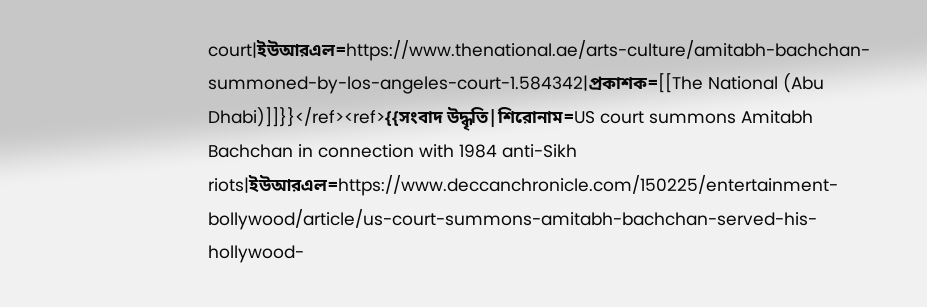court|ইউআরএল=https://www.thenational.ae/arts-culture/amitabh-bachchan-summoned-by-los-angeles-court-1.584342|প্রকাশক=[[The National (Abu Dhabi)]]}}</ref><ref>{{সংবাদ উদ্ধৃতি|শিরোনাম=US court summons Amitabh Bachchan in connection with 1984 anti-Sikh riots|ইউআরএল=https://www.deccanchronicle.com/150225/entertainment-bollywood/article/us-court-summons-amitabh-bachchan-served-his-hollywood-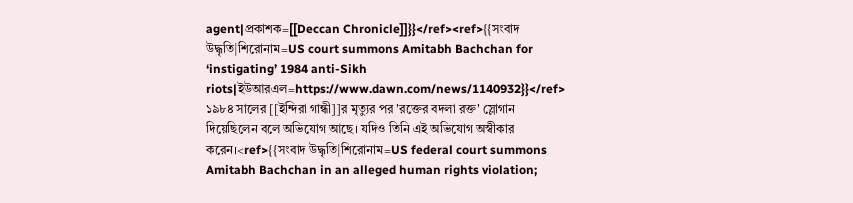agent|প্রকাশক=[[Deccan Chronicle]]}}</ref><ref>{{সংবাদ উদ্ধৃতি|শিরোনাম=US court summons Amitabh Bachchan for ‘instigating’ 1984 anti-Sikh riots|ইউআরএল=https://www.dawn.com/news/1140932}}</ref>
১৯৮৪ সালের [[ইন্দিরা গান্ধী]]র মৃত্যুর পর 'রক্তের বদলা রক্ত' স্লোগান দিয়েছিলেন বলে অভিযোগ আছে। যদিও তিনি এই অভিযোগ অস্বীকার করেন।<ref>{{সংবাদ উদ্ধৃতি|শিরোনাম=US federal court summons Amitabh Bachchan in an alleged human rights violation;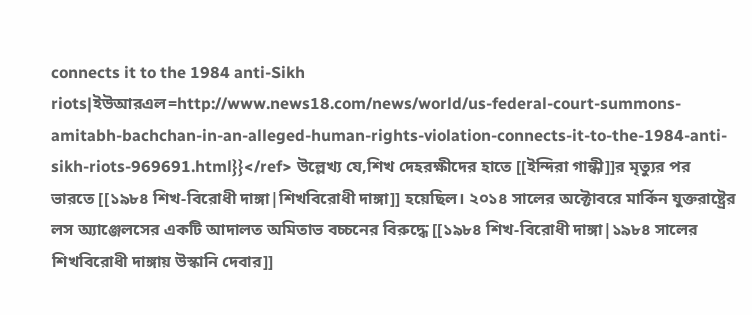connects it to the 1984 anti-Sikh riots|ইউআরএল=http://www.news18.com/news/world/us-federal-court-summons-amitabh-bachchan-in-an-alleged-human-rights-violation-connects-it-to-the-1984-anti-sikh-riots-969691.html}}</ref> উল্লেখ্য যে,শিখ দেহরক্ষীদের হাতে [[ইন্দিরা গান্ধী]]র মৃত্যুর পর ভারতে [[১৯৮৪ শিখ-বিরোধী দাঙ্গা|শিখবিরোধী দাঙ্গা]] হয়েছিল। ২০১৪ সালের অক্টোবরে মার্কিন যুক্তরাষ্ট্রের লস অ্যাঞ্জেলসের একটি আদালত অমিতাভ বচ্চনের বিরুদ্ধে [[১৯৮৪ শিখ-বিরোধী দাঙ্গা|১৯৮৪ সালের শিখবিরোধী দাঙ্গায় উস্কানি দেবার]]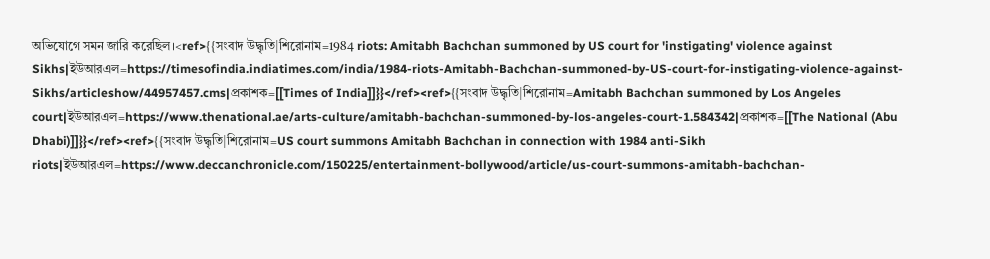অভিযোগে সমন জারি করেছিল।<ref>{{সংবাদ উদ্ধৃতি|শিরোনাম=1984 riots: Amitabh Bachchan summoned by US court for 'instigating' violence against Sikhs|ইউআরএল=https://timesofindia.indiatimes.com/india/1984-riots-Amitabh-Bachchan-summoned-by-US-court-for-instigating-violence-against-Sikhs/articleshow/44957457.cms|প্রকাশক=[[Times of India]]}}</ref><ref>{{সংবাদ উদ্ধৃতি|শিরোনাম=Amitabh Bachchan summoned by Los Angeles court|ইউআরএল=https://www.thenational.ae/arts-culture/amitabh-bachchan-summoned-by-los-angeles-court-1.584342|প্রকাশক=[[The National (Abu Dhabi)]]}}</ref><ref>{{সংবাদ উদ্ধৃতি|শিরোনাম=US court summons Amitabh Bachchan in connection with 1984 anti-Sikh riots|ইউআরএল=https://www.deccanchronicle.com/150225/entertainment-bollywood/article/us-court-summons-amitabh-bachchan-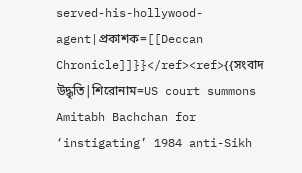served-his-hollywood-agent|প্রকাশক=[[Deccan Chronicle]]}}</ref><ref>{{সংবাদ উদ্ধৃতি|শিরোনাম=US court summons Amitabh Bachchan for ‘instigating’ 1984 anti-Sikh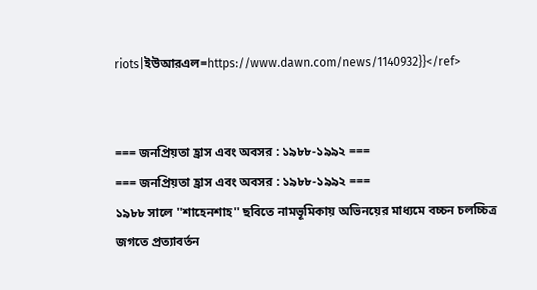riots|ইউআরএল=https://www.dawn.com/news/1140932}}</ref>


=== জনপ্রিয়তা হ্রাস এবং অবসর : ১৯৮৮-১৯৯২ ===
=== জনপ্রিয়তা হ্রাস এবং অবসর : ১৯৮৮-১৯৯২ ===
১৯৮৮ সালে ''শাহেনশাহ'' ছবিতে নামভূমিকায় অভিনয়ের মাধ্যমে বচ্চন চলচ্চিত্র জগতে প্রত্যাবর্তন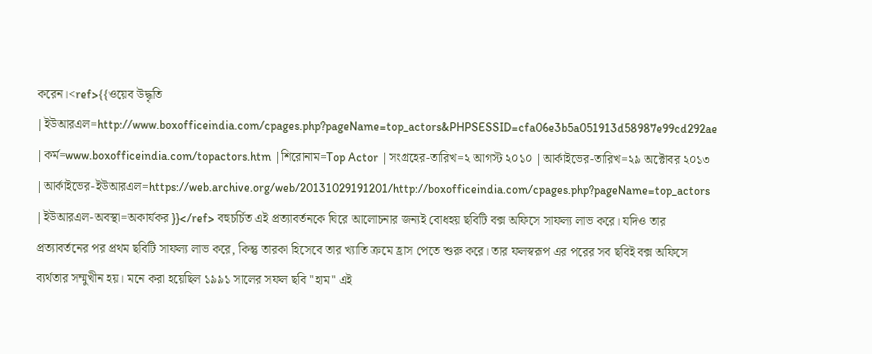করেন।<ref>{{ওয়েব উদ্ধৃতি |ইউআরএল=http://www.boxofficeindia.com/cpages.php?pageName=top_actors&PHPSESSID=cfa06e3b5a051913d58987e99cd292ae |কর্ম=www.boxofficeindia.com/topactors.htm |শিরোনাম=Top Actor |সংগ্রহের-তারিখ=২ আগস্ট ২০১০ |আর্কাইভের-তারিখ=২৯ অক্টোবর ২০১৩ |আর্কাইভের-ইউআরএল=https://web.archive.org/web/20131029191201/http://boxofficeindia.com/cpages.php?pageName=top_actors |ইউআরএল-অবস্থা=অকার্যকর }}</ref> বহুচর্চিত এই প্রত্যাবর্তনকে ঘিরে আলোচনার জন্যই বোধহয় ছবিটি বক্স অফিসে সাফল্য লাভ করে। যদিও তার প্রত্যাবর্তনের পর প্রথম ছবিটি সাফল্য লাভ করে, কিন্তু তারকা হিসেবে তার খ্যাতি ক্রমে হ্রাস পেতে শুরু করে। তার ফলস্বরূপ এর পরের সব ছবিই বক্স অফিসে ব্যর্থতার সম্মুখীন হয়। মনে করা হয়েছিল ১৯৯১ সালের সফল ছবি ''হাম'' এই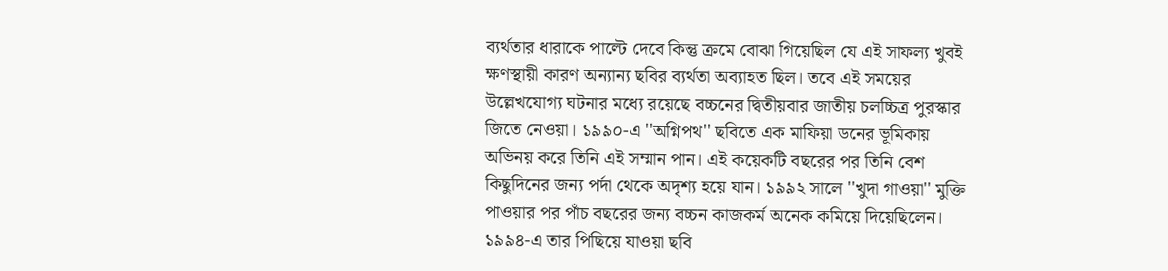ব্যর্থতার ধারাকে পাল্টে দেবে কিন্তু ক্রমে বোঝা গিয়েছিল যে এই সাফল্য খুবই ক্ষণস্থায়ী কারণ অন্যান্য ছবির ব্যর্থতা অব্যাহত ছিল। তবে এই সময়ের উল্লেখযোগ্য ঘটনার মধ্যে রয়েছে বচ্চনের দ্বিতীয়বার জাতীয় চলচ্চিত্র পুরস্কার জিতে নেওয়া। ১৯৯০-এ ''অগ্নিপথ'' ছবিতে এক মাফিয়া ডনের ভূমিকায় অভিনয় করে তিনি এই সম্মান পান। এই কয়েকটি বছরের পর তিনি বেশ কিছুদিনের জন্য পর্দা থেকে অদৃশ্য হয়ে যান। ১৯৯২ সালে ''খুদা গাওয়া'' মুক্তি পাওয়ার পর পাঁচ বছরের জন্য বচ্চন কাজকর্ম অনেক কমিয়ে দিয়েছিলেন। ১৯৯৪-এ তার পিছিয়ে যাওয়া ছবি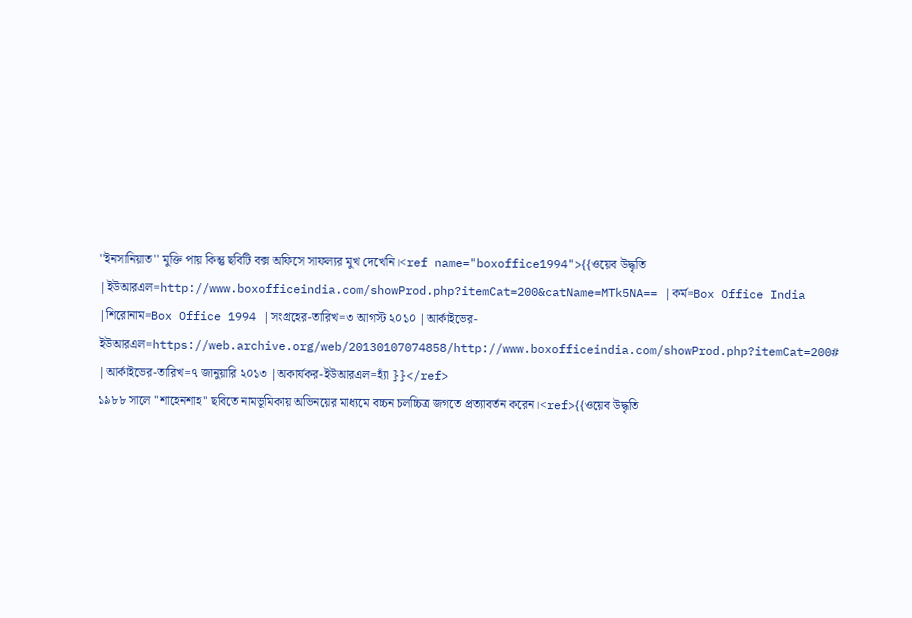''ইনসানিয়াত'' মুক্তি পায় কিন্তু ছবিটি বক্স অফিসে সাফল্যর মুখ দেখেনি।<ref name="boxoffice1994">{{ওয়েব উদ্ধৃতি |ইউআরএল=http://www.boxofficeindia.com/showProd.php?itemCat=200&catName=MTk5NA== |কর্ম=Box Office India |শিরোনাম=Box Office 1994 |সংগ্রহের-তারিখ=৩ আগস্ট ২০১০ |আর্কাইভের-ইউআরএল=https://web.archive.org/web/20130107074858/http://www.boxofficeindia.com/showProd.php?itemCat=200# |আর্কাইভের-তারিখ=৭ জানুয়ারি ২০১৩ |অকার্যকর-ইউআরএল=হ্যাঁ }}</ref>
১৯৮৮ সালে ''শাহেনশাহ'' ছবিতে নামভূমিকায় অভিনয়ের মাধ্যমে বচ্চন চলচ্চিত্র জগতে প্রত্যাবর্তন করেন।<ref>{{ওয়েব উদ্ধৃতি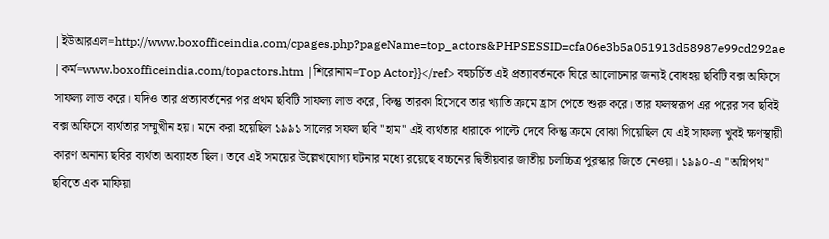|ইউআরএল=http://www.boxofficeindia.com/cpages.php?pageName=top_actors&PHPSESSID=cfa06e3b5a051913d58987e99cd292ae |কর্ম=www.boxofficeindia.com/topactors.htm |শিরোনাম=Top Actor}}</ref> বহুচর্চিত এই প্রত্যাবর্তনকে ঘিরে আলোচনার জন্যই বোধহয় ছবিটি বক্স অফিসে সাফল্য লাভ করে। যদিও তার প্রত্যাবর্তনের পর প্রথম ছবিটি সাফল্য লাভ করে, কিন্তু তারকা হিসেবে তার খ্যাতি ক্রমে হ্রাস পেতে শুরু করে। তার ফলস্বরূপ এর পরের সব ছবিই বক্স অফিসে ব্যর্থতার সম্মুখীন হয়। মনে করা হয়েছিল ১৯৯১ সালের সফল ছবি ''হাম'' এই ব্যর্থতার ধারাকে পাল্টে দেবে কিন্তু ক্রমে বোঝা গিয়েছিল যে এই সাফল্য খুবই ক্ষণস্থায়ী কারণ অনান্য ছবির ব্যর্থতা অব্যাহত ছিল। তবে এই সময়ের উল্লেখযোগ্য ঘটনার মধ্যে রয়েছে বচ্চনের দ্বিতীয়বার জাতীয় চলচ্চিত্র পুরস্কার জিতে নেওয়া। ১৯৯০-এ ''অগ্নিপথ'' ছবিতে এক মাফিয়া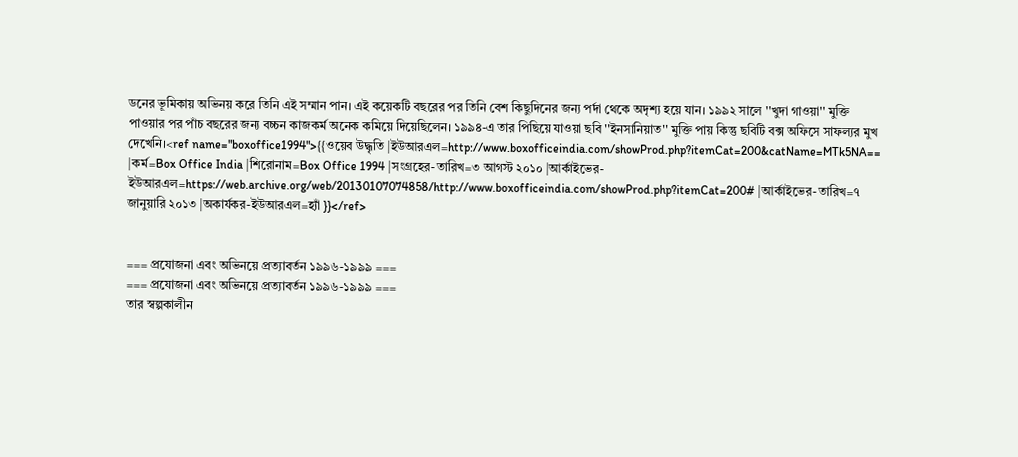ডনের ভূমিকায় অভিনয় করে তিনি এই সম্মান পান। এই কয়েকটি বছরের পর তিনি বেশ কিছুদিনের জন্য পর্দা থেকে অদৃশ্য হয়ে যান। ১৯৯২ সালে ''খুদা গাওয়া'' মুক্তি পাওয়ার পর পাঁচ বছরের জন্য বচ্চন কাজকর্ম অনেক কমিয়ে দিয়েছিলেন। ১৯৯৪-এ তার পিছিয়ে যাওয়া ছবি ''ইনসানিয়াত'' মুক্তি পায় কিন্তু ছবিটি বক্স অফিসে সাফল্যর মুখ দেখেনি।<ref name="boxoffice1994">{{ওয়েব উদ্ধৃতি |ইউআরএল=http://www.boxofficeindia.com/showProd.php?itemCat=200&catName=MTk5NA== |কর্ম=Box Office India |শিরোনাম=Box Office 1994 |সংগ্রহের-তারিখ=৩ আগস্ট ২০১০ |আর্কাইভের-ইউআরএল=https://web.archive.org/web/20130107074858/http://www.boxofficeindia.com/showProd.php?itemCat=200# |আর্কাইভের-তারিখ=৭ জানুয়ারি ২০১৩ |অকার্যকর-ইউআরএল=হ্যাঁ }}</ref>


=== প্রযোজনা এবং অভিনয়ে প্রত্যাবর্তন ১৯৯৬-১৯৯৯ ===
=== প্রযোজনা এবং অভিনয়ে প্রত্যাবর্তন ১৯৯৬-১৯৯৯ ===
তার স্বল্পকালীন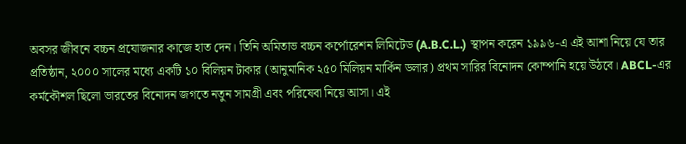অবসর জীবনে বচ্চন প্রযোজনার কাজে হাত দেন। তিনি অমিতাভ বচ্চন কর্পোরেশন লিমিটেড (A.B.C.L.) স্থাপন করেন ১৯৯৬-এ এই আশা নিয়ে যে তার প্রতিষ্ঠান, ২০০০ সালের মধ্যে একটি ১০ বিলিয়ন টাকার (আনুমানিক ২৫০ মিলিয়ন মার্কিন ডলার) প্রথম সারির বিনোদন কোম্পানি হয়ে উঠবে। ABCL-এর কর্মকৌশল ছিলো ভারতের বিনোদন জগতে নতুন সামগ্রী এবং পরিষেবা নিয়ে আসা। এই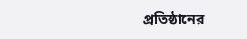প্রতিষ্ঠানের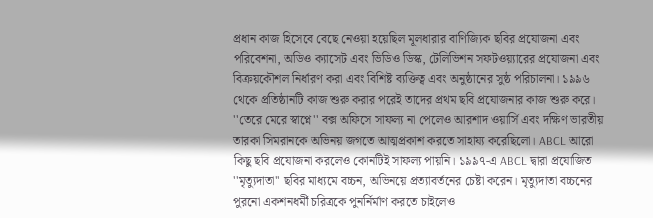প্রধান কাজ হিসেবে বেছে নেওয়া হয়েছিল মূলধারার বাণিজ্যিক ছবির প্রযোজনা এবং পরিবেশনা, অডিও ক্যাসেট এবং ভিডিও ডিস্ক, টেলিভিশন সফটওয়্যারের প্রযোজনা এবং বিক্রয়কৌশল নির্ধারণ করা এবং বিশিষ্ট ব্যক্তিত্ব এবং অনুষ্ঠানের সুষ্ঠ পরিচালনা। ১৯৯৬ থেকে প্রতিষ্ঠানটি কাজ শুরু করার পরেই তাদের প্রথম ছবি প্রযোজনার কাজ শুরু করে। ''তেরে মেরে স্বাপ্নে'' বক্স অফিসে সাফল্য না পেলেও আরশাদ ওয়ার্সি এবং দক্ষিণ ভারতীয় তারকা সিমরানকে অভিনয় জগতে আত্মপ্রকাশ করতে সাহায্য করেছিলো। ABCL আরো কিছু ছবি প্রযোজনা করলেও কোনটিই সাফল্য পায়নি। ১৯৯৭-এ ABCL দ্বারা প্রযোজিত ''মৃত্যুদাতা'' ছবির মাধ্যমে বচ্চন, অভিনয়ে প্রত্যাবর্তনের চেষ্টা করেন। মৃত্যুদাতা বচ্চনের পুরনো একশনধর্মী চরিত্রকে পুনর্নির্মাণ করতে চাইলেও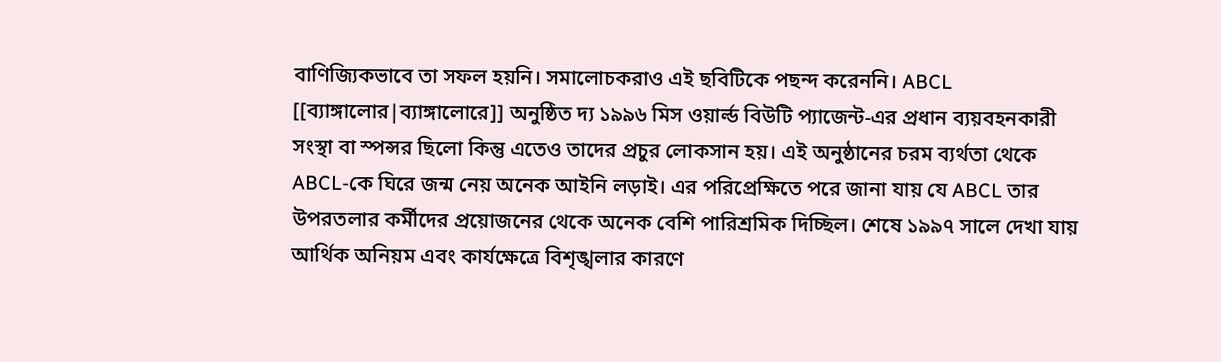বাণিজ্যিকভাবে তা সফল হয়নি। সমালোচকরাও এই ছবিটিকে পছন্দ করেননি। ABCL [[ব্যাঙ্গালোর|ব্যাঙ্গালোরে]] অনুষ্ঠিত দ্য ১৯৯৬ মিস ওয়ার্ল্ড বিউটি প্যাজেন্ট-এর প্রধান ব্যয়বহনকারী সংস্থা বা স্পন্সর ছিলো কিন্তু এতেও তাদের প্রচুর লোকসান হয়। এই অনুষ্ঠানের চরম ব্যর্থতা থেকে ABCL-কে ঘিরে জন্ম নেয় অনেক আইনি লড়াই। এর পরিপ্রেক্ষিতে পরে জানা যায় যে ABCL তার উপরতলার কর্মীদের প্রয়োজনের থেকে অনেক বেশি পারিশ্রমিক দিচ্ছিল। শেষে ১৯৯৭ সালে দেখা যায় আর্থিক অনিয়ম এবং কার্যক্ষেত্রে বিশৃঙ্খলার কারণে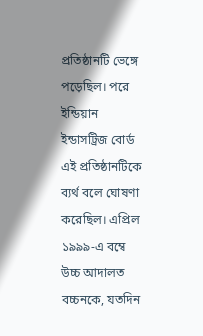প্রতিষ্ঠানটি ভেঙ্গে পড়েছিল। পরে ইন্ডিয়ান ইন্ডাসট্রিজ বোর্ড এই প্রতিষ্ঠানটিকে ব্যর্থ বলে ঘোষণা করেছিল। এপ্রিল ১৯৯৯-এ বম্বে উচ্চ আদালত বচ্চনকে, যতদিন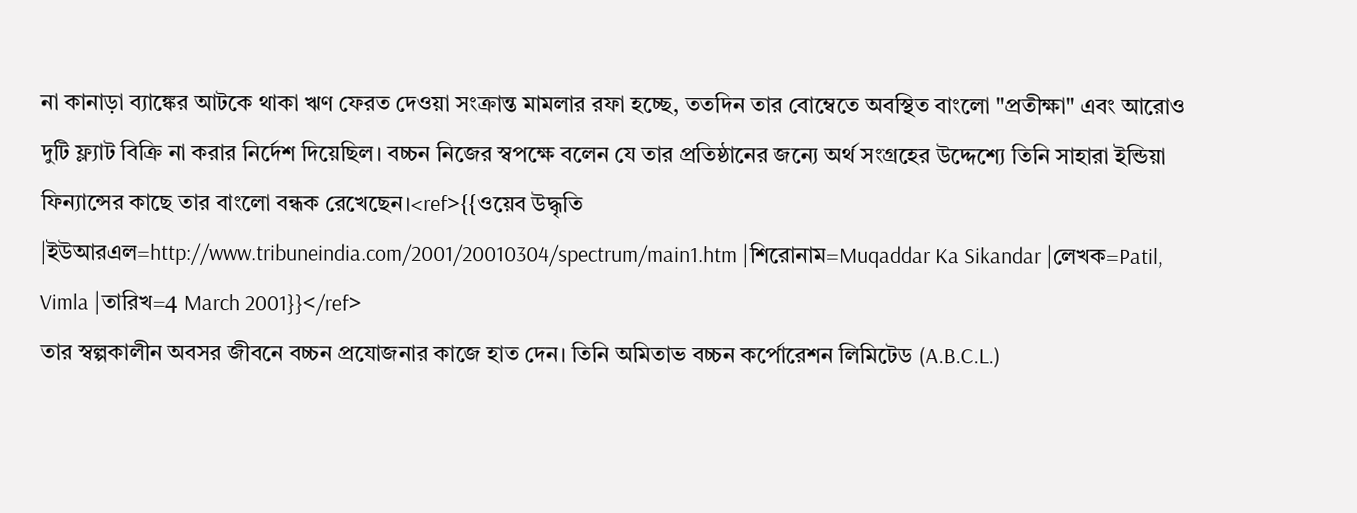না কানাড়া ব্যাঙ্কের আটকে থাকা ঋণ ফেরত দেওয়া সংক্রান্ত মামলার রফা হচ্ছে, ততদিন তার বোম্বেতে অবস্থিত বাংলো "প্রতীক্ষা" এবং আরোও দুটি ফ্ল্যাট বিক্রি না করার নির্দেশ দিয়েছিল। বচ্চন নিজের স্বপক্ষে বলেন যে তার প্রতিষ্ঠানের জন্যে অর্থ সংগ্রহের উদ্দেশ্যে তিনি সাহারা ইন্ডিয়া ফিন্যান্সের কাছে তার বাংলো বন্ধক রেখেছেন।<ref>{{ওয়েব উদ্ধৃতি |ইউআরএল=http://www.tribuneindia.com/2001/20010304/spectrum/main1.htm |শিরোনাম=Muqaddar Ka Sikandar |লেখক=Patil, Vimla |তারিখ=4 March 2001}}</ref>
তার স্বল্পকালীন অবসর জীবনে বচ্চন প্রযোজনার কাজে হাত দেন। তিনি অমিতাভ বচ্চন কর্পোরেশন লিমিটেড (A.B.C.L.)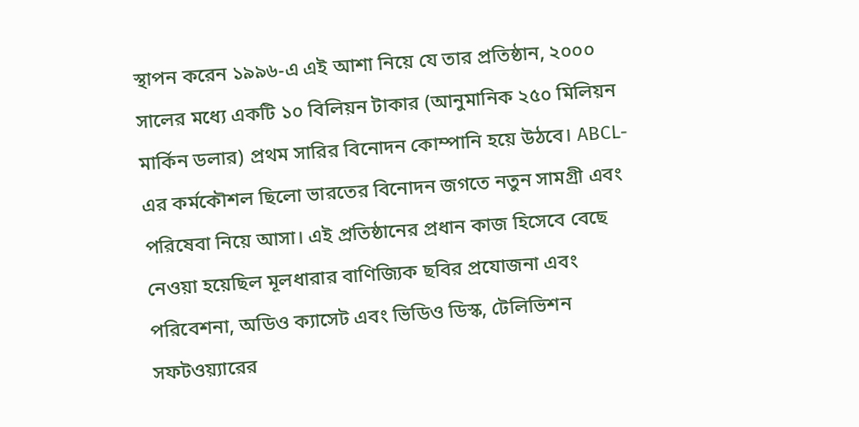স্থাপন করেন ১৯৯৬-এ এই আশা নিয়ে যে তার প্রতিষ্ঠান, ২০০০ সালের মধ্যে একটি ১০ বিলিয়ন টাকার (আনুমানিক ২৫০ মিলিয়ন মার্কিন ডলার) প্রথম সারির বিনোদন কোম্পানি হয়ে উঠবে। ABCL-এর কর্মকৌশল ছিলো ভারতের বিনোদন জগতে নতুন সামগ্রী এবং পরিষেবা নিয়ে আসা। এই প্রতিষ্ঠানের প্রধান কাজ হিসেবে বেছে নেওয়া হয়েছিল মূলধারার বাণিজ্যিক ছবির প্রযোজনা এবং পরিবেশনা, অডিও ক্যাসেট এবং ভিডিও ডিস্ক, টেলিভিশন সফটওয়্যারের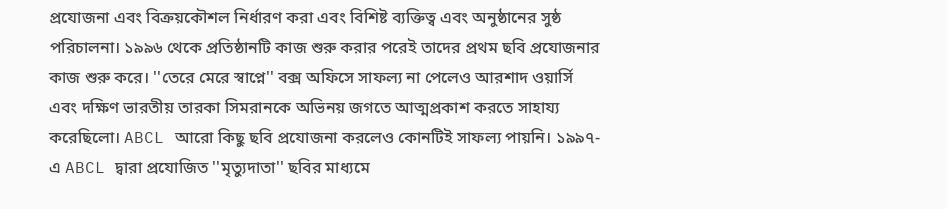প্রযোজনা এবং বিক্রয়কৌশল নির্ধারণ করা এবং বিশিষ্ট ব্যক্তিত্ব এবং অনুষ্ঠানের সুষ্ঠ পরিচালনা। ১৯৯৬ থেকে প্রতিষ্ঠানটি কাজ শুরু করার পরেই তাদের প্রথম ছবি প্রযোজনার কাজ শুরু করে। ''তেরে মেরে স্বাপ্নে'' বক্স অফিসে সাফল্য না পেলেও আরশাদ ওয়ার্সি এবং দক্ষিণ ভারতীয় তারকা সিমরানকে অভিনয় জগতে আত্মপ্রকাশ করতে সাহায্য করেছিলো। ABCL আরো কিছু ছবি প্রযোজনা করলেও কোনটিই সাফল্য পায়নি। ১৯৯৭-এ ABCL দ্বারা প্রযোজিত ''মৃত্যুদাতা'' ছবির মাধ্যমে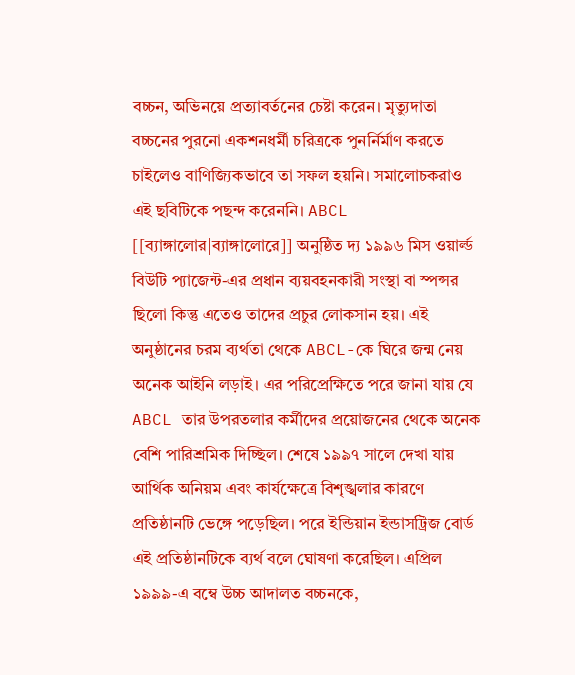বচ্চন, অভিনয়ে প্রত্যাবর্তনের চেষ্টা করেন। মৃত্যুদাতা বচ্চনের পুরনো একশনধর্মী চরিত্রকে পুনর্নির্মাণ করতে চাইলেও বাণিজ্যিকভাবে তা সফল হয়নি। সমালোচকরাও এই ছবিটিকে পছন্দ করেননি। ABCL [[ব্যাঙ্গালোর|ব্যাঙ্গালোরে]] অনুষ্ঠিত দ্য ১৯৯৬ মিস ওয়ার্ল্ড বিউটি প্যাজেন্ট-এর প্রধান ব্যয়বহনকারী সংস্থা বা স্পন্সর ছিলো কিন্তু এতেও তাদের প্রচুর লোকসান হয়। এই অনুষ্ঠানের চরম ব্যর্থতা থেকে ABCL-কে ঘিরে জন্ম নেয় অনেক আইনি লড়াই। এর পরিপ্রেক্ষিতে পরে জানা যায় যে ABCL তার উপরতলার কর্মীদের প্রয়োজনের থেকে অনেক বেশি পারিশ্রমিক দিচ্ছিল। শেষে ১৯৯৭ সালে দেখা যায় আর্থিক অনিয়ম এবং কার্যক্ষেত্রে বিশৃঙ্খলার কারণে প্রতিষ্ঠানটি ভেঙ্গে পড়েছিল। পরে ইন্ডিয়ান ইন্ডাসট্রিজ বোর্ড এই প্রতিষ্ঠানটিকে ব্যর্থ বলে ঘোষণা করেছিল। এপ্রিল ১৯৯৯-এ বম্বে উচ্চ আদালত বচ্চনকে,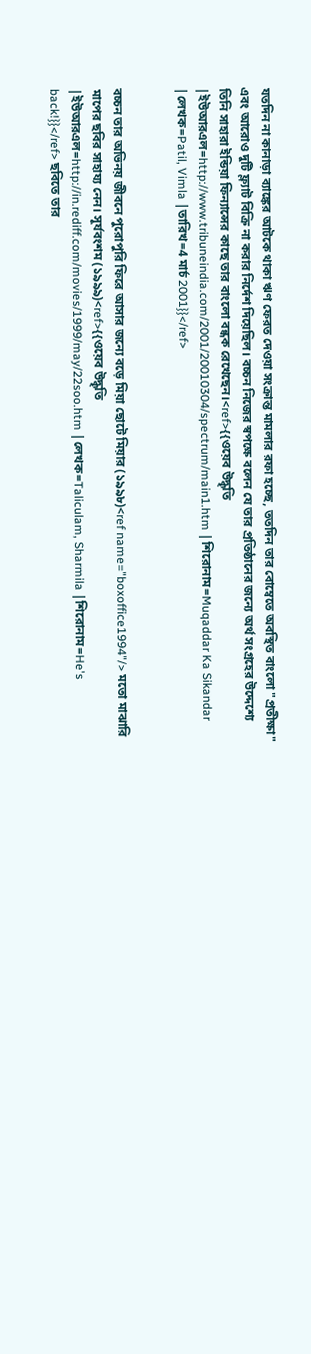যতদিন না কানাড়া ব্যাঙ্কের আটকে থাকা ঋণ ফেরত দেওয়া সংক্রান্ত মামলার রফা হচ্ছে, ততদিন তার বোম্বেতে অবস্থিত বাংলো "প্রতীক্ষা" এবং আরোও দুটি ফ্ল্যাট বিক্রি না করার নির্দেশ দিয়েছিল। বচ্চন নিজের স্বপক্ষে বলেন যে তার প্রতিষ্ঠানের জন্যে অর্থ সংগ্রহের উদ্দেশ্যে তিনি সাহারা ইন্ডিয়া ফিন্যান্সের কাছে তার বাংলো বন্ধক রেখেছেন।<ref>{{ওয়েব উদ্ধৃতি |ইউআরএল=http://www.tribuneindia.com/2001/20010304/spectrum/main1.htm |শিরোনাম=Muqaddar Ka Sikandar |লেখক=Patil, Vimla |তারিখ=4 মার্চ 2001}}</ref>


বচ্চন তার অভিনয় জীবনে পুরোপুরি ফিরে আসার জন্যে বড়ে মিয়া ছোটে মিয়ার (১৯৯৮)<ref name="boxoffice1994"/> মতো মাঝারি মাপের ছবির সাহায্য নেন। সূর্যবংশম (১৯৯৯)<ref>{{ওয়েব উদ্ধৃতি |ইউআরএল=http://in.rediff.com/movies/1999/may/22soo.htm |লেখক=Taliculam, Sharmila |শিরোনাম=He's back!}}</ref> ছবিতে তার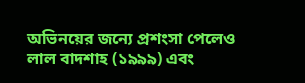অভিনয়ের জন্যে প্রশংসা পেলেও লাল বাদশাহ (১৯৯৯) এবং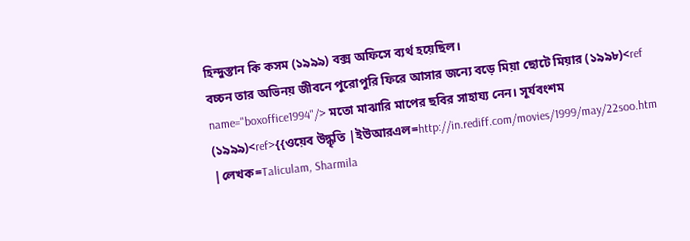হিন্দুস্তান কি কসম (১৯৯৯) বক্স অফিসে ব্যর্থ হয়েছিল।
বচ্চন তার অভিনয় জীবনে পুরোপুরি ফিরে আসার জন্যে বড়ে মিয়া ছোটে মিয়ার (১৯৯৮)<ref name="boxoffice1994"/> মতো মাঝারি মাপের ছবির সাহায্য নেন। সূর্যবংশম (১৯৯৯)<ref>{{ওয়েব উদ্ধৃতি |ইউআরএল=http://in.rediff.com/movies/1999/may/22soo.htm |লেখক=Taliculam, Sharmila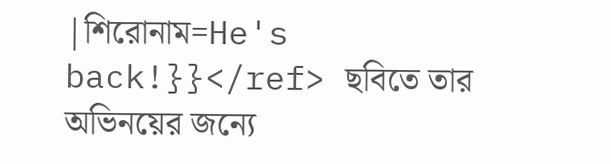|শিরোনাম=He's back!}}</ref> ছবিতে তার অভিনয়ের জন্যে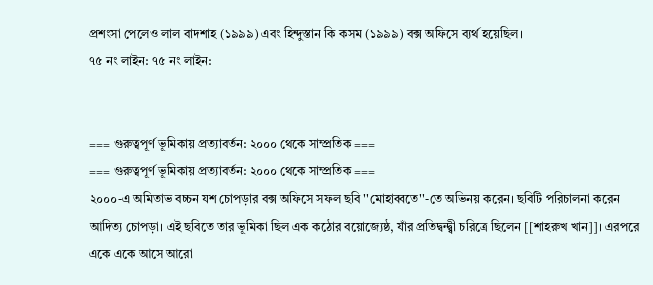প্রশংসা পেলেও লাল বাদশাহ (১৯৯৯) এবং হিন্দুস্তান কি কসম (১৯৯৯) বক্স অফিসে ব্যর্থ হয়েছিল।
৭৫ নং লাইন: ৭৫ নং লাইন:


=== গুরুত্বপূর্ণ ভূমিকায় প্রত্যাবর্তন: ২০০০ থেকে সাম্প্রতিক ===
=== গুরুত্বপূর্ণ ভূমিকায় প্রত্যাবর্তন: ২০০০ থেকে সাম্প্রতিক ===
২০০০-এ অমিতাভ বচ্চন যশ চোপড়ার বক্স অফিসে সফল ছবি ''মোহাব্বতে''-তে অভিনয় করেন। ছবিটি পরিচালনা করেন আদিত্য চোপড়া। এই ছবিতে তার ভূমিকা ছিল এক কঠোর বয়োজ্যেষ্ঠ, যাঁর প্রতিদ্বন্দ্ব্বী চরিত্রে ছিলেন [[শাহরুখ খান]]। এরপরে একে একে আসে আরো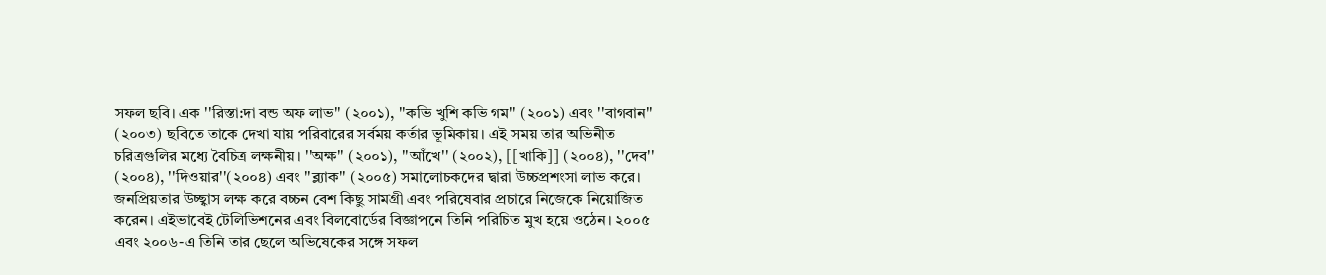সফল ছবি। এক ''রিস্তা:দা বন্ড অফ লাভ'' (২০০১), ''কভি খুশি কভি গম'' (২০০১) এবং ''বাগবান'' (২০০৩) ছবিতে তাকে দেখা যায় পরিবারের সর্বময় কর্তার ভূমিকায়। এই সময় তার অভিনীত চরিত্রগুলির মধ্যে বৈচিত্র লক্ষনীয়। ''অক্ষ'' (২০০১), ''আঁখে'' (২০০২), [[খাকি]] (২০০৪), ''দেব'' (২০০৪), ''দিওয়ার''(২০০৪) এবং ''ব্ল্যাক'' (২০০৫) সমালোচকদের দ্বারা উচ্চপ্রশংসা লাভ করে। জনপ্রিয়তার উচ্ছ্বাস লক্ষ করে বচ্চন বেশ কিছু সামগ্রী এবং পরিষেবার প্রচারে নিজেকে নিয়োজিত করেন। এইভাবেই টেলিভিশনের এবং বিলবোর্ডের বিজ্ঞাপনে তিনি পরিচিত মুখ হয়ে ওঠেন। ২০০৫ এবং ২০০৬-এ তিনি তার ছেলে অভিষেকের সঙ্গে সফল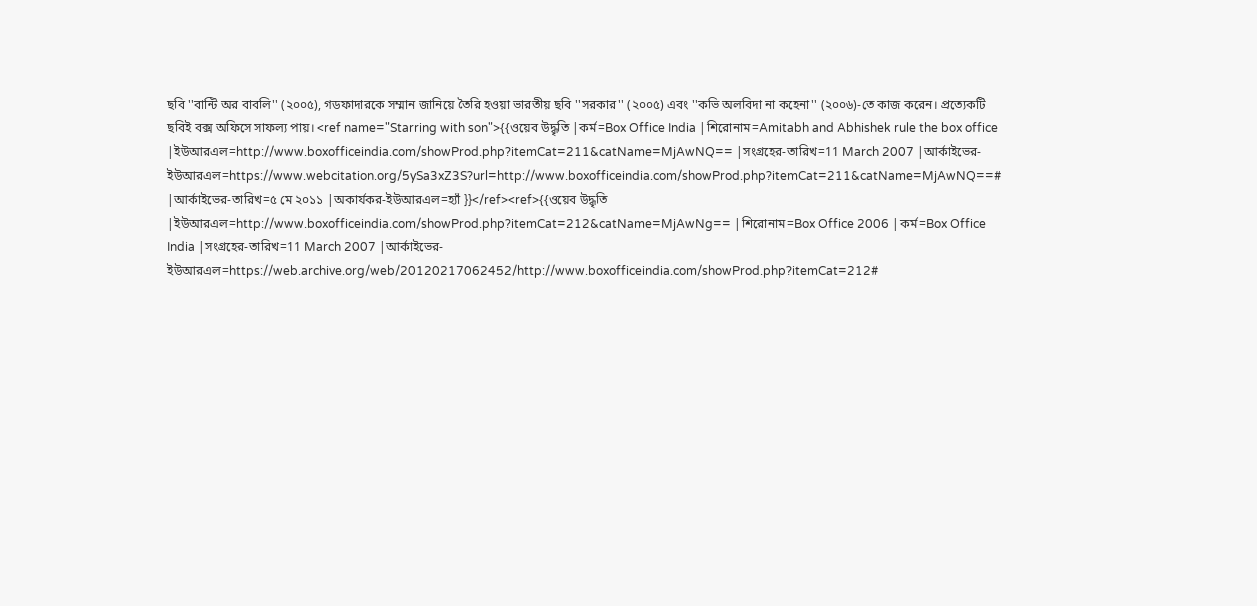ছবি ''বান্টি অর বাবলি'' (২০০৫), গডফাদারকে সম্মান জানিয়ে তৈরি হওয়া ভারতীয় ছবি ''সরকার'' (২০০৫) এবং ''কভি অলবিদা না কহেনা'' (২০০৬)-তে কাজ করেন। প্রত্যেকটি ছবিই বক্স অফিসে সাফল্য পায়। <ref name="Starring with son">{{ওয়েব উদ্ধৃতি |কর্ম=Box Office India |শিরোনাম=Amitabh and Abhishek rule the box office |ইউআরএল=http://www.boxofficeindia.com/showProd.php?itemCat=211&catName=MjAwNQ== |সংগ্রহের-তারিখ=11 March 2007 |আর্কাইভের-ইউআরএল=https://www.webcitation.org/5ySa3xZ3S?url=http://www.boxofficeindia.com/showProd.php?itemCat=211&catName=MjAwNQ==# |আর্কাইভের-তারিখ=৫ মে ২০১১ |অকার্যকর-ইউআরএল=হ্যাঁ }}</ref><ref>{{ওয়েব উদ্ধৃতি |ইউআরএল=http://www.boxofficeindia.com/showProd.php?itemCat=212&catName=MjAwNg== |শিরোনাম=Box Office 2006 |কর্ম=Box Office India |সংগ্রহের-তারিখ=11 March 2007 |আর্কাইভের-ইউআরএল=https://web.archive.org/web/20120217062452/http://www.boxofficeindia.com/showProd.php?itemCat=212#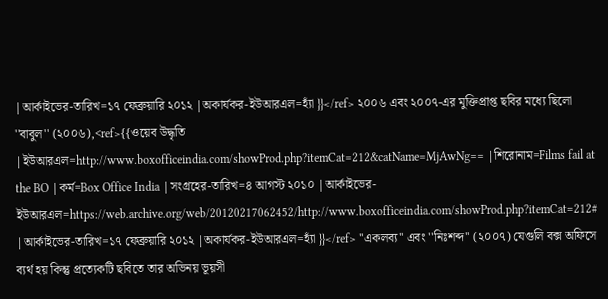|আর্কাইভের-তারিখ=১৭ ফেব্রুয়ারি ২০১২ |অকার্যকর-ইউআরএল=হ্যাঁ }}</ref> ২০০৬ এবং ২০০৭-এর মুক্তিপ্রাপ্ত ছবির মধ্যে ছিলো ''বাবুল'' (২০০৬),<ref>{{ওয়েব উদ্ধৃতি |ইউআরএল=http://www.boxofficeindia.com/showProd.php?itemCat=212&catName=MjAwNg== |শিরোনাম=Films fail at the BO |কর্ম=Box Office India |সংগ্রহের-তারিখ=৪ আগস্ট ২০১০ |আর্কাইভের-ইউআরএল=https://web.archive.org/web/20120217062452/http://www.boxofficeindia.com/showProd.php?itemCat=212# |আর্কাইভের-তারিখ=১৭ ফেব্রুয়ারি ২০১২ |অকার্যকর-ইউআরএল=হ্যাঁ }}</ref> ''একলব্য'' এবং ''নিঃশব্দ'' (২০০৭) যেগুলি বক্স অফিসে ব্যর্থ হয় কিন্তু প্রত্যেকটি ছবিতে তার অভিনয় ভূয়সী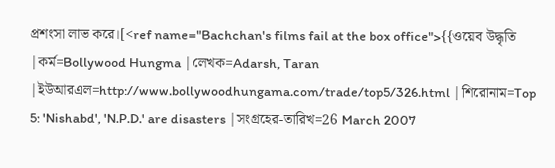প্রশংসা লাভ করে।[<ref name="Bachchan's films fail at the box office">{{ওয়েব উদ্ধৃতি |কর্ম=Bollywood Hungma |লেখক=Adarsh, Taran |ইউআরএল=http://www.bollywoodhungama.com/trade/top5/326.html |শিরোনাম=Top 5: 'Nishabd', 'N.P.D.' are disasters |সংগ্রহের-তারিখ=26 March 2007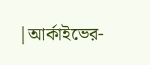|আর্কাইভের-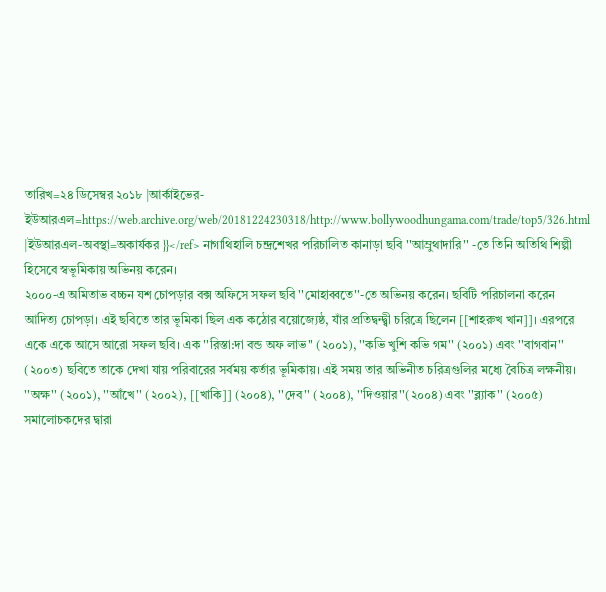তারিখ=২৪ ডিসেম্বর ২০১৮ |আর্কাইভের-ইউআরএল=https://web.archive.org/web/20181224230318/http://www.bollywoodhungama.com/trade/top5/326.html |ইউআরএল-অবস্থা=অকার্যকর }}</ref> নাগাথিহালি চন্দ্রশেখর পরিচালিত কানাড়া ছবি ''আম্রুথাদারি'' -তে তিনি অতিথি শিল্পী হিসেবে স্বভূমিকায় অভিনয় করেন।
২০০০-এ অমিতাভ বচ্চন যশ চোপড়ার বক্স অফিসে সফল ছবি ''মোহাব্বতে''-তে অভিনয় করেন। ছবিটি পরিচালনা করেন আদিত্য চোপড়া। এই ছবিতে তার ভূমিকা ছিল এক কঠোর বয়োজ্যেষ্ঠ, যাঁর প্রতিদ্বন্দ্ব্বী চরিত্রে ছিলেন [[শাহরুখ খান]]। এরপরে একে একে আসে আরো সফল ছবি। এক ''রিস্তা:দা বন্ড অফ লাভ'' (২০০১), ''কভি খুশি কভি গম'' (২০০১) এবং ''বাগবান'' (২০০৩) ছবিতে তাকে দেখা যায় পরিবারের সর্বময় কর্তার ভূমিকায়। এই সময় তার অভিনীত চরিত্রগুলির মধ্যে বৈচিত্র লক্ষনীয়। ''অক্ষ'' (২০০১), ''আঁখে'' (২০০২), [[খাকি]] (২০০৪), ''দেব'' (২০০৪), ''দিওয়ার''(২০০৪) এবং ''ব্ল্যাক'' (২০০৫) সমালোচকদের দ্বারা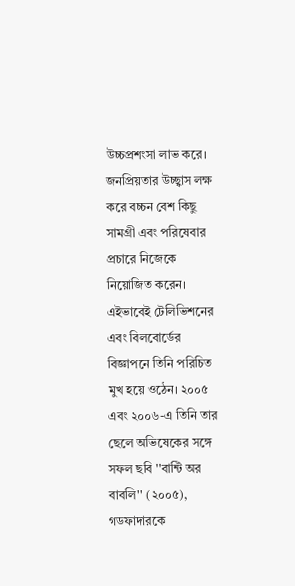উচ্চপ্রশংসা লাভ করে। জনপ্রিয়তার উচ্ছ্বাস লক্ষ করে বচ্চন বেশ কিছু সামগ্রী এবং পরিষেবার প্রচারে নিজেকে নিয়োজিত করেন। এইভাবেই টেলিভিশনের এবং বিলবোর্ডের বিজ্ঞাপনে তিনি পরিচিত মুখ হয়ে ওঠেন। ২০০৫ এবং ২০০৬-এ তিনি তার ছেলে অভিষেকের সঙ্গে সফল ছবি ''বান্টি অর বাবলি'' (২০০৫), গডফাদারকে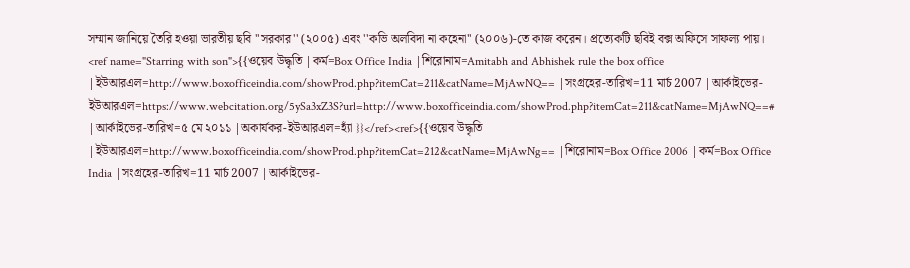সম্মান জানিয়ে তৈরি হওয়া ভারতীয় ছবি ''সরকার'' (২০০৫) এবং ''কভি অলবিদা না কহেনা'' (২০০৬)-তে কাজ করেন। প্রত্যেকটি ছবিই বক্স অফিসে সাফল্য পায়। <ref name="Starring with son">{{ওয়েব উদ্ধৃতি |কর্ম=Box Office India |শিরোনাম=Amitabh and Abhishek rule the box office |ইউআরএল=http://www.boxofficeindia.com/showProd.php?itemCat=211&catName=MjAwNQ== |সংগ্রহের-তারিখ=11 মার্চ 2007 |আর্কাইভের-ইউআরএল=https://www.webcitation.org/5ySa3xZ3S?url=http://www.boxofficeindia.com/showProd.php?itemCat=211&catName=MjAwNQ==# |আর্কাইভের-তারিখ=৫ মে ২০১১ |অকার্যকর-ইউআরএল=হ্যাঁ }}</ref><ref>{{ওয়েব উদ্ধৃতি |ইউআরএল=http://www.boxofficeindia.com/showProd.php?itemCat=212&catName=MjAwNg== |শিরোনাম=Box Office 2006 |কর্ম=Box Office India |সংগ্রহের-তারিখ=11 মার্চ 2007 |আর্কাইভের-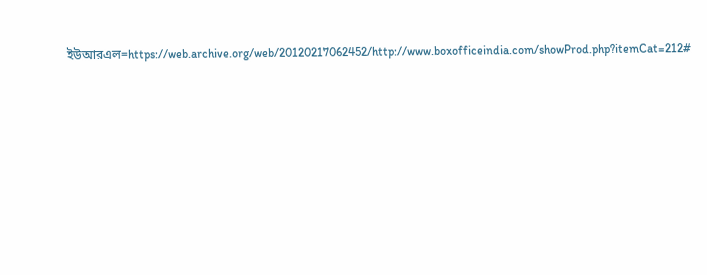ইউআরএল=https://web.archive.org/web/20120217062452/http://www.boxofficeindia.com/showProd.php?itemCat=212#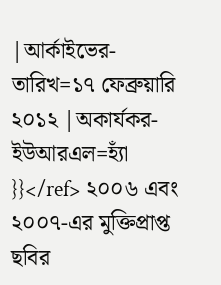|আর্কাইভের-তারিখ=১৭ ফেব্রুয়ারি ২০১২ |অকার্যকর-ইউআরএল=হ্যাঁ }}</ref> ২০০৬ এবং ২০০৭-এর মুক্তিপ্রাপ্ত ছবির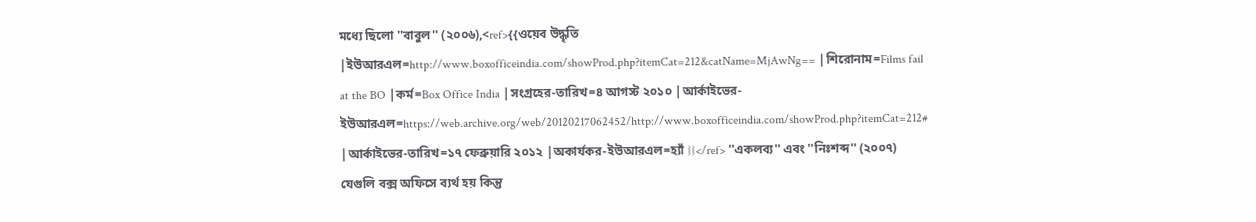মধ্যে ছিলো ''বাবুল'' (২০০৬),<ref>{{ওয়েব উদ্ধৃতি |ইউআরএল=http://www.boxofficeindia.com/showProd.php?itemCat=212&catName=MjAwNg== |শিরোনাম=Films fail at the BO |কর্ম=Box Office India |সংগ্রহের-তারিখ=৪ আগস্ট ২০১০ |আর্কাইভের-ইউআরএল=https://web.archive.org/web/20120217062452/http://www.boxofficeindia.com/showProd.php?itemCat=212# |আর্কাইভের-তারিখ=১৭ ফেব্রুয়ারি ২০১২ |অকার্যকর-ইউআরএল=হ্যাঁ }}</ref> ''একলব্য'' এবং ''নিঃশব্দ'' (২০০৭) যেগুলি বক্স অফিসে ব্যর্থ হয় কিন্তু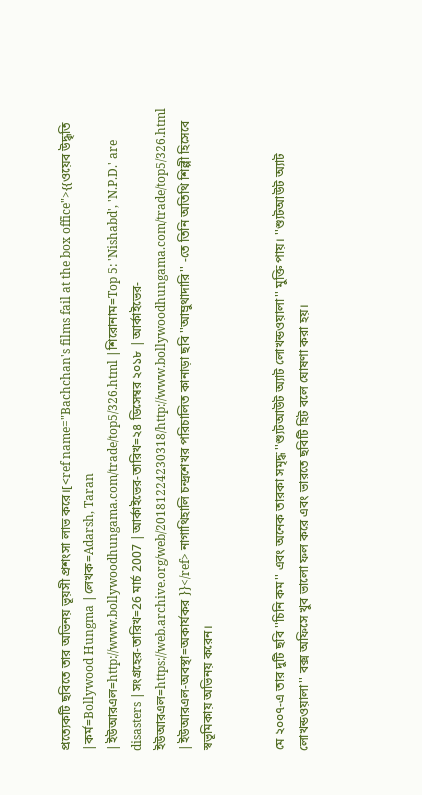প্রত্যেকটি ছবিতে তার অভিনয় ভূয়সী প্রশংসা লাভ করে।[<ref name="Bachchan's films fail at the box office">{{ওয়েব উদ্ধৃতি |কর্ম=Bollywood Hungma |লেখক=Adarsh, Taran |ইউআরএল=http://www.bollywoodhungama.com/trade/top5/326.html |শিরোনাম=Top 5: 'Nishabd', 'N.P.D.' are disasters |সংগ্রহের-তারিখ=26 মার্চ 2007 |আর্কাইভের-তারিখ=২৪ ডিসেম্বর ২০১৮ |আর্কাইভের-ইউআরএল=https://web.archive.org/web/20181224230318/http://www.bollywoodhungama.com/trade/top5/326.html |ইউআরএল-অবস্থা=অকার্যকর }}</ref> নাগাথিহালি চন্দ্রশেখর পরিচালিত কানাড়া ছবি ''আম্রুথাদারি'' -তে তিনি অতিথি শিল্পী হিসেবে স্বভূমিকায় অভিনয় করেন।


মে ২০০৭-এ তার দুটি ছবি ''চিনি কম'' এবং অনেক তারকা সমৃদ্ধ ''শ্যুটআউট অ্যাট লোখন্ডওয়ালা'' মুক্তি পায়। ''শ্যুটআউট অ্যাট লোখন্ডওয়ালা'' বক্স অফিসে খুব ভালো ফল করে এবং ভারতে ছবিটি হিট বলে ঘোষণা করা হয়।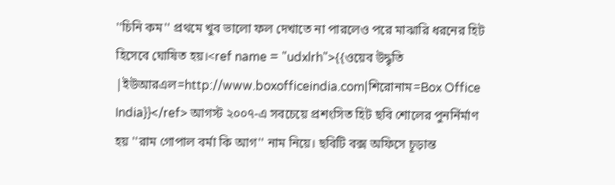''চিনি কম'' প্রথমে খুব ভালো ফল দেখাতে না পারলেও পরে মাঝারি ধরনের হিট হিসেবে ঘোষিত হয়।<ref name = "udxlrh">{{ওয়েব উদ্ধৃতি |ইউআরএল=http://www.boxofficeindia.com|শিরোনাম=Box Office India}}</ref> আগস্ট ২০০৭-এ সবচেয়ে প্রশংসিত হিট ছবি শোলের পুনর্নির্মাণ হয় ''রাম গোপাল বর্মা কি আগ'' নাম নিয়ে। ছবিটি বক্স অফিসে চূড়ান্ত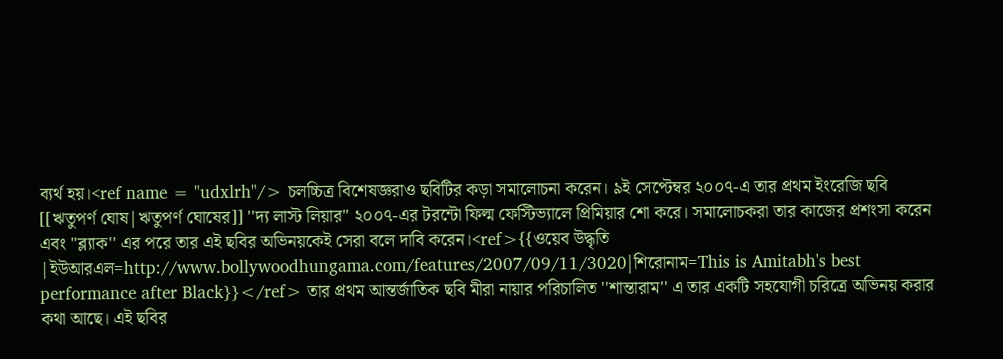ব্যর্থ হয়।<ref name = "udxlrh"/> চলচ্চিত্র বিশেষজ্ঞরাও ছবিটির কড়া সমালোচনা করেন। ৯ই সেপ্টেম্বর ২০০৭-এ তার প্রথম ইংরেজি ছবি [[ঋতুপর্ণ ঘোষ|ঋতুপর্ণ ঘোষের]] ''দ্য লাস্ট লিয়ার'' ২০০৭-এর টরন্টো ফিল্ম ফেস্টিভ্যালে প্রিমিয়ার শো করে। সমালোচকরা তার কাজের প্রশংসা করেন এবং ''ব্ল্যাক'' এর পরে তার এই ছবির অভিনয়কেই সেরা বলে দাবি করেন।<ref>{{ওয়েব উদ্ধৃতি |ইউআরএল=http://www.bollywoodhungama.com/features/2007/09/11/3020|শিরোনাম=This is Amitabh's best performance after Black}}</ref> তার প্রথম আন্তর্জাতিক ছবি মীরা নায়ার পরিচালিত ''শান্তারাম'' এ তার একটি সহযোগী চরিত্রে অভিনয় করার কথা আছে। এই ছবির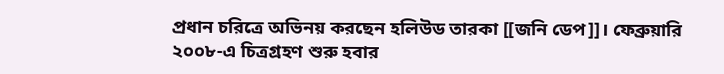প্রধান চরিত্রে অভিনয় করছেন হলিউড তারকা [[জনি ডেপ]]। ফেব্রুয়ারি ২০০৮-এ চিত্রগ্রহণ শুরু হবার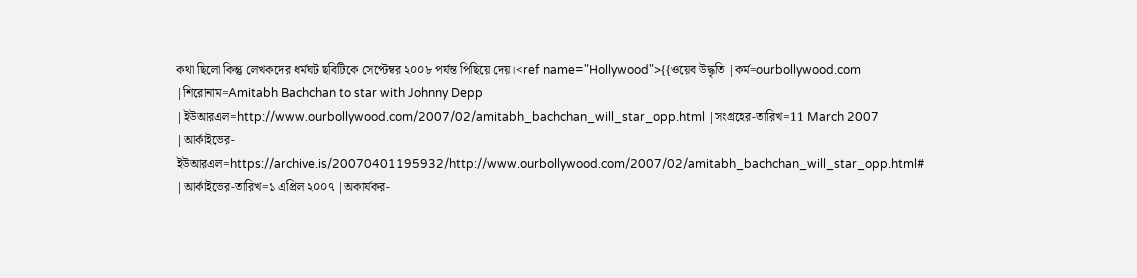কথা ছিলো কিন্তু লেখকদের ধর্মঘট ছবিটিকে সেপ্টেম্বর ২০০৮ পর্যন্ত পিছিয়ে দেয়।<ref name="Hollywood">{{ওয়েব উদ্ধৃতি |কর্ম=ourbollywood.com |শিরোনাম=Amitabh Bachchan to star with Johnny Depp |ইউআরএল=http://www.ourbollywood.com/2007/02/amitabh_bachchan_will_star_opp.html |সংগ্রহের-তারিখ=11 March 2007 |আর্কাইভের-ইউআরএল=https://archive.is/20070401195932/http://www.ourbollywood.com/2007/02/amitabh_bachchan_will_star_opp.html# |আর্কাইভের-তারিখ=১ এপ্রিল ২০০৭ |অকার্যকর-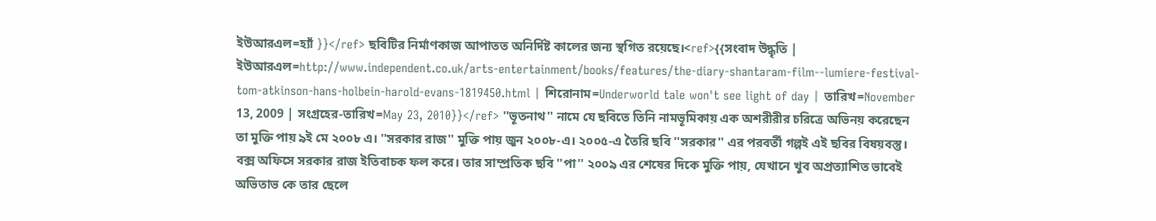ইউআরএল=হ্যাঁ }}</ref> ছবিটির নির্মাণকাজ আপাতত অনির্দিষ্ট কালের জন্য স্থগিত রয়েছে।<ref>{{সংবাদ উদ্ধৃতি | ইউআরএল=http://www.independent.co.uk/arts-entertainment/books/features/the-diary-shantaram-film--lumiere-festival-tom-atkinson-hans-holbein-harold-evans-1819450.html | শিরোনাম=Underworld tale won't see light of day | তারিখ=November 13, 2009 | সংগ্রহের-তারিখ=May 23, 2010}}</ref> ''ভূতনাথ'' নামে যে ছবিতে তিনি নামভূমিকায় এক অশরীরীর চরিত্রে অভিনয় করেছেন তা মুক্তি পায় ৯ই মে ২০০৮ এ। ''সরকার রাজ'' মুক্তি পায় জুন ২০০৮-এ। ২০০৫-এ তৈরি ছবি ''সরকার'' এর পরবর্তী গল্পই এই ছবির বিষয়বস্তু। বক্স অফিসে সরকার রাজ ইতিবাচক ফল করে। তার সাম্প্রতিক ছবি ''পা'' ২০০৯ এর শেষের দিকে মুক্তি পায়, যেখানে খুব অপ্রত্যাশিত ভাবেই অভিতাভ কে তার ছেলে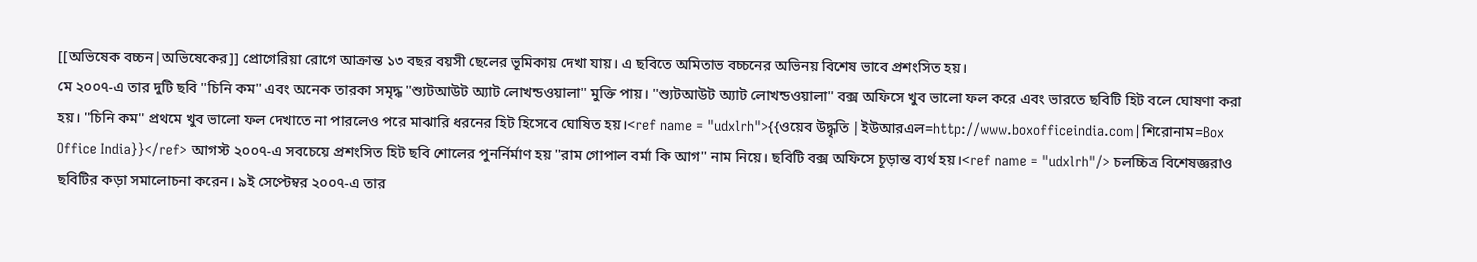[[অভিষেক বচ্চন|অভিষেকের]] প্রোগেরিয়া রোগে আক্রান্ত ১৩ বছর বয়সী ছেলের ভূমিকায় দেখা যায়। এ ছবিতে অমিতাভ বচ্চনের অভিনয় বিশেষ ভাবে প্রশংসিত হয়।
মে ২০০৭-এ তার দুটি ছবি ''চিনি কম'' এবং অনেক তারকা সমৃদ্ধ ''শ্যুটআউট অ্যাট লোখন্ডওয়ালা'' মুক্তি পায়। ''শ্যুটআউট অ্যাট লোখন্ডওয়ালা'' বক্স অফিসে খুব ভালো ফল করে এবং ভারতে ছবিটি হিট বলে ঘোষণা করা হয়। ''চিনি কম'' প্রথমে খুব ভালো ফল দেখাতে না পারলেও পরে মাঝারি ধরনের হিট হিসেবে ঘোষিত হয়।<ref name = "udxlrh">{{ওয়েব উদ্ধৃতি |ইউআরএল=http://www.boxofficeindia.com|শিরোনাম=Box Office India}}</ref> আগস্ট ২০০৭-এ সবচেয়ে প্রশংসিত হিট ছবি শোলের পুনর্নির্মাণ হয় ''রাম গোপাল বর্মা কি আগ'' নাম নিয়ে। ছবিটি বক্স অফিসে চূড়ান্ত ব্যর্থ হয়।<ref name = "udxlrh"/> চলচ্চিত্র বিশেষজ্ঞরাও ছবিটির কড়া সমালোচনা করেন। ৯ই সেপ্টেম্বর ২০০৭-এ তার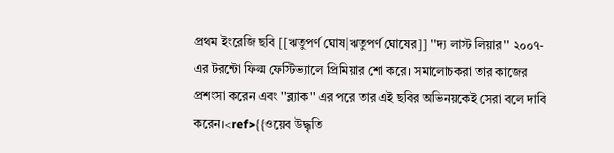প্রথম ইংরেজি ছবি [[ঋতুপর্ণ ঘোষ|ঋতুপর্ণ ঘোষের]] ''দ্য লাস্ট লিয়ার'' ২০০৭-এর টরন্টো ফিল্ম ফেস্টিভ্যালে প্রিমিয়ার শো করে। সমালোচকরা তার কাজের প্রশংসা করেন এবং ''ব্ল্যাক'' এর পরে তার এই ছবির অভিনয়কেই সেরা বলে দাবি করেন।<ref>{{ওয়েব উদ্ধৃতি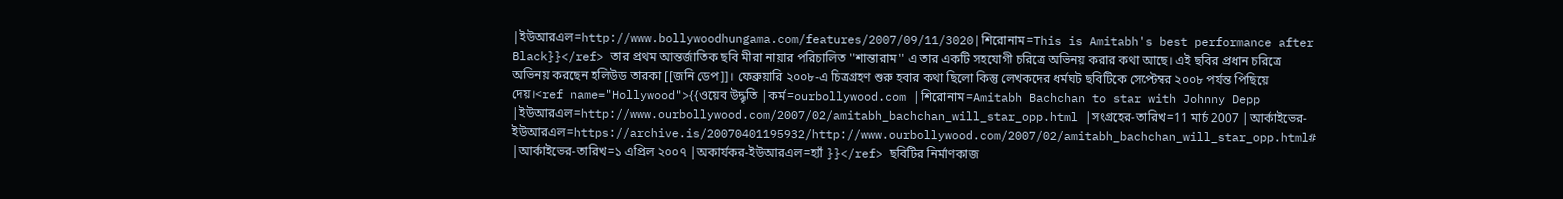|ইউআরএল=http://www.bollywoodhungama.com/features/2007/09/11/3020|শিরোনাম=This is Amitabh's best performance after Black}}</ref> তার প্রথম আন্তর্জাতিক ছবি মীরা নায়ার পরিচালিত ''শান্তারাম'' এ তার একটি সহযোগী চরিত্রে অভিনয় করার কথা আছে। এই ছবির প্রধান চরিত্রে অভিনয় করছেন হলিউড তারকা [[জনি ডেপ]]। ফেব্রুয়ারি ২০০৮-এ চিত্রগ্রহণ শুরু হবার কথা ছিলো কিন্তু লেখকদের ধর্মঘট ছবিটিকে সেপ্টেম্বর ২০০৮ পর্যন্ত পিছিয়ে দেয়।<ref name="Hollywood">{{ওয়েব উদ্ধৃতি |কর্ম=ourbollywood.com |শিরোনাম=Amitabh Bachchan to star with Johnny Depp |ইউআরএল=http://www.ourbollywood.com/2007/02/amitabh_bachchan_will_star_opp.html |সংগ্রহের-তারিখ=11 মার্চ 2007 |আর্কাইভের-ইউআরএল=https://archive.is/20070401195932/http://www.ourbollywood.com/2007/02/amitabh_bachchan_will_star_opp.html# |আর্কাইভের-তারিখ=১ এপ্রিল ২০০৭ |অকার্যকর-ইউআরএল=হ্যাঁ }}</ref> ছবিটির নির্মাণকাজ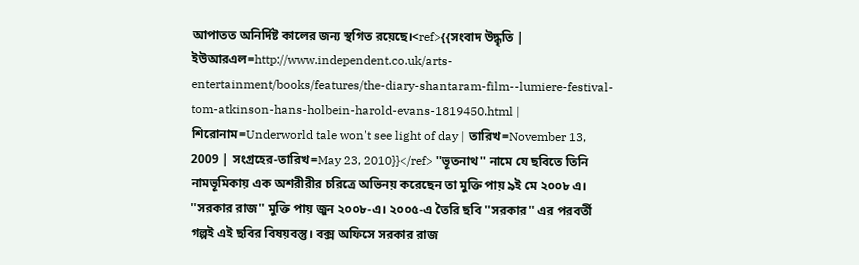আপাতত অনির্দিষ্ট কালের জন্য স্থগিত রয়েছে।<ref>{{সংবাদ উদ্ধৃতি | ইউআরএল=http://www.independent.co.uk/arts-entertainment/books/features/the-diary-shantaram-film--lumiere-festival-tom-atkinson-hans-holbein-harold-evans-1819450.html | শিরোনাম=Underworld tale won't see light of day | তারিখ=November 13, 2009 | সংগ্রহের-তারিখ=May 23, 2010}}</ref> ''ভূতনাথ'' নামে যে ছবিতে তিনি নামভূমিকায় এক অশরীরীর চরিত্রে অভিনয় করেছেন তা মুক্তি পায় ৯ই মে ২০০৮ এ। ''সরকার রাজ'' মুক্তি পায় জুন ২০০৮-এ। ২০০৫-এ তৈরি ছবি ''সরকার'' এর পরবর্তী গল্পই এই ছবির বিষয়বস্তু। বক্স অফিসে সরকার রাজ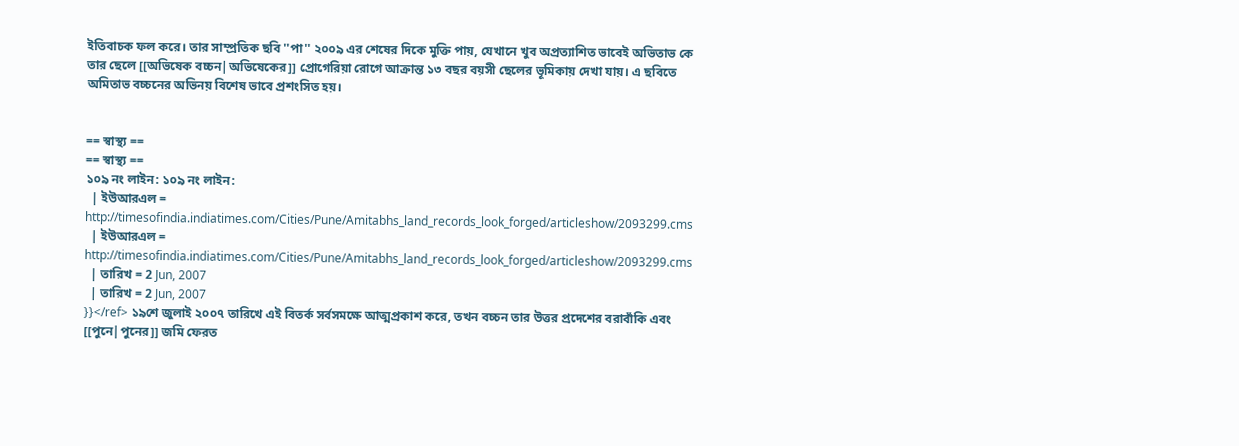ইতিবাচক ফল করে। তার সাম্প্রতিক ছবি ''পা'' ২০০৯ এর শেষের দিকে মুক্তি পায়, যেখানে খুব অপ্রত্যাশিত ভাবেই অভিতাভ কে তার ছেলে [[অভিষেক বচ্চন|অভিষেকের]] প্রোগেরিয়া রোগে আক্রান্ত ১৩ বছর বয়সী ছেলের ভূমিকায় দেখা যায়। এ ছবিতে অমিতাভ বচ্চনের অভিনয় বিশেষ ভাবে প্রশংসিত হয়।


== স্বাস্থ্য ==
== স্বাস্থ্য ==
১০৯ নং লাইন: ১০৯ নং লাইন:
  | ইউআরএল = http://timesofindia.indiatimes.com/Cities/Pune/Amitabhs_land_records_look_forged/articleshow/2093299.cms
  | ইউআরএল = http://timesofindia.indiatimes.com/Cities/Pune/Amitabhs_land_records_look_forged/articleshow/2093299.cms
  | তারিখ = 2 Jun, 2007
  | তারিখ = 2 Jun, 2007
}}</ref> ১৯শে জুলাই ২০০৭ তারিখে এই বিতর্ক সর্বসমক্ষে আত্মপ্রকাশ করে, তখন বচ্চন তার উত্তর প্রদেশের বরাবাঁকি এবং [[পুনে|পুনের]] জমি ফেরত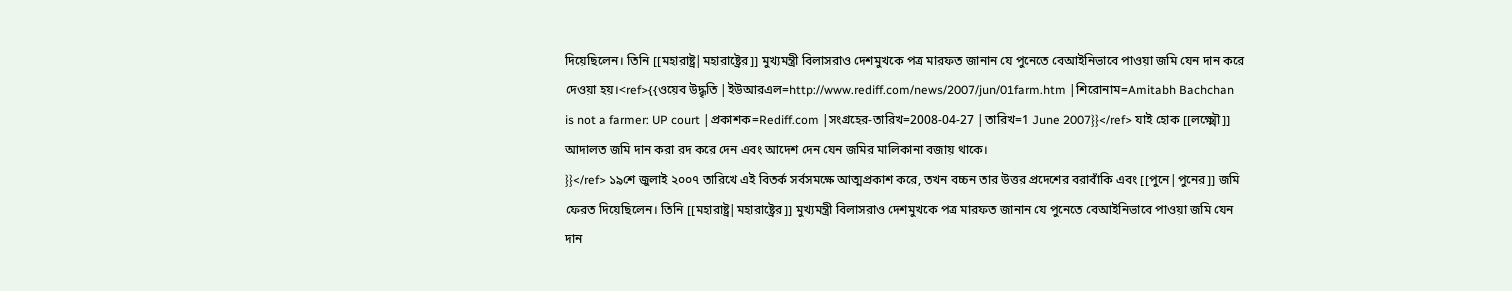দিয়েছিলেন। তিনি [[মহারাষ্ট্র|মহারাষ্ট্রের]] মুখ্যমন্ত্রী বিলাসরাও দেশমুখকে পত্র মারফত জানান যে পুনেতে বেআইনিভাবে পাওয়া জমি যেন দান করে দেওয়া হয়।<ref>{{ওয়েব উদ্ধৃতি |ইউআরএল=http://www.rediff.com/news/2007/jun/01farm.htm |শিরোনাম=Amitabh Bachchan is not a farmer: UP court |প্রকাশক=Rediff.com |সংগ্রহের-তারিখ=2008-04-27 |তারিখ=1 June 2007}}</ref> যাই হোক [[লক্ষ্মৌ]] আদালত জমি দান করা রদ করে দেন এবং আদেশ দেন যেন জমির মালিকানা বজায় থাকে।
}}</ref> ১৯শে জুলাই ২০০৭ তারিখে এই বিতর্ক সর্বসমক্ষে আত্মপ্রকাশ করে, তখন বচ্চন তার উত্তর প্রদেশের বরাবাঁকি এবং [[পুনে|পুনের]] জমি ফেরত দিয়েছিলেন। তিনি [[মহারাষ্ট্র|মহারাষ্ট্রের]] মুখ্যমন্ত্রী বিলাসরাও দেশমুখকে পত্র মারফত জানান যে পুনেতে বেআইনিভাবে পাওয়া জমি যেন দান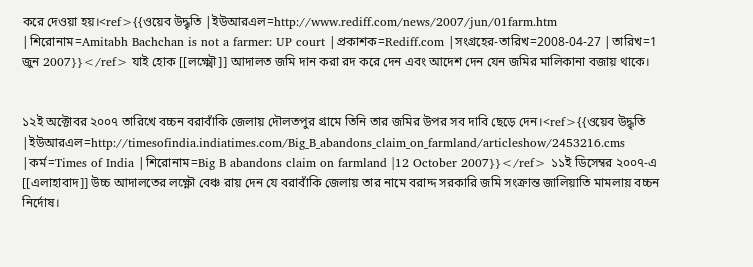করে দেওয়া হয়।<ref>{{ওয়েব উদ্ধৃতি |ইউআরএল=http://www.rediff.com/news/2007/jun/01farm.htm |শিরোনাম=Amitabh Bachchan is not a farmer: UP court |প্রকাশক=Rediff.com |সংগ্রহের-তারিখ=2008-04-27 |তারিখ=1 জুন 2007}}</ref> যাই হোক [[লক্ষ্মৌ]] আদালত জমি দান করা রদ করে দেন এবং আদেশ দেন যেন জমির মালিকানা বজায় থাকে।


১২ই অক্টোবর ২০০৭ তারিখে বচ্চন বরাবাঁকি জেলায় দৌলতপুর গ্রামে তিনি তার জমির উপর সব দাবি ছেড়ে দেন।<ref>{{ওয়েব উদ্ধৃতি |ইউআরএল=http://timesofindia.indiatimes.com/Big_B_abandons_claim_on_farmland/articleshow/2453216.cms |কর্ম=Times of India |শিরোনাম=Big B abandons claim on farmland |12 October 2007}}</ref> ১১ই ডিসেম্বর ২০০৭-এ [[এলাহাবাদ]] উচ্চ আদালতের লক্ষ্ণৌ বেঞ্চ রায় দেন যে বরাবাঁকি জেলায় তার নামে বরাদ্দ সরকারি জমি সংক্রান্ত জালিয়াতি মামলায় বচ্চন নির্দোষ।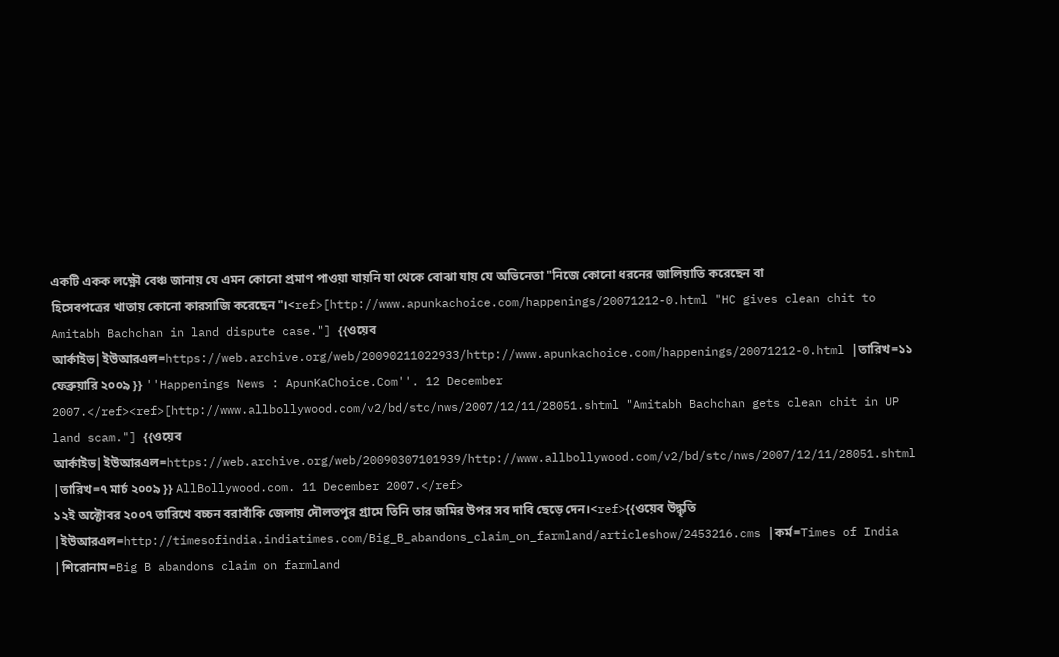একটি একক লক্ষ্ণৌ বেঞ্চ জানায় যে এমন কোনো প্রমাণ পাওয়া যায়নি যা থেকে বোঝা যায় যে অভিনেতা "নিজে কোনো ধরনের জালিয়াতি করেছেন বা হিসেবপত্রের খাতায় কোনো কারসাজি করেছেন"।<ref>[http://www.apunkachoice.com/happenings/20071212-0.html "HC gives clean chit to Amitabh Bachchan in land dispute case."] {{ওয়েব আর্কাইভ|ইউআরএল=https://web.archive.org/web/20090211022933/http://www.apunkachoice.com/happenings/20071212-0.html |তারিখ=১১ ফেব্রুয়ারি ২০০৯ }} ''Happenings News : ApunKaChoice.Com''. 12 December 2007.</ref><ref>[http://www.allbollywood.com/v2/bd/stc/nws/2007/12/11/28051.shtml "Amitabh Bachchan gets clean chit in UP land scam."] {{ওয়েব আর্কাইভ|ইউআরএল=https://web.archive.org/web/20090307101939/http://www.allbollywood.com/v2/bd/stc/nws/2007/12/11/28051.shtml |তারিখ=৭ মার্চ ২০০৯ }} AllBollywood.com. 11 December 2007.</ref>
১২ই অক্টোবর ২০০৭ তারিখে বচ্চন বরাবাঁকি জেলায় দৌলতপুর গ্রামে তিনি তার জমির উপর সব দাবি ছেড়ে দেন।<ref>{{ওয়েব উদ্ধৃতি |ইউআরএল=http://timesofindia.indiatimes.com/Big_B_abandons_claim_on_farmland/articleshow/2453216.cms |কর্ম=Times of India |শিরোনাম=Big B abandons claim on farmland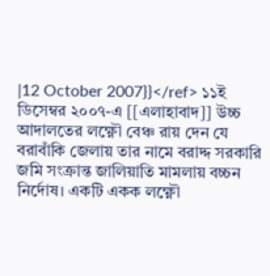|12 October 2007}}</ref> ১১ই ডিসেম্বর ২০০৭-এ [[এলাহাবাদ]] উচ্চ আদালতের লক্ষ্ণৌ বেঞ্চ রায় দেন যে বরাবাঁকি জেলায় তার নামে বরাদ্দ সরকারি জমি সংক্রান্ত জালিয়াতি মামলায় বচ্চন নির্দোষ। একটি একক লক্ষ্ণৌ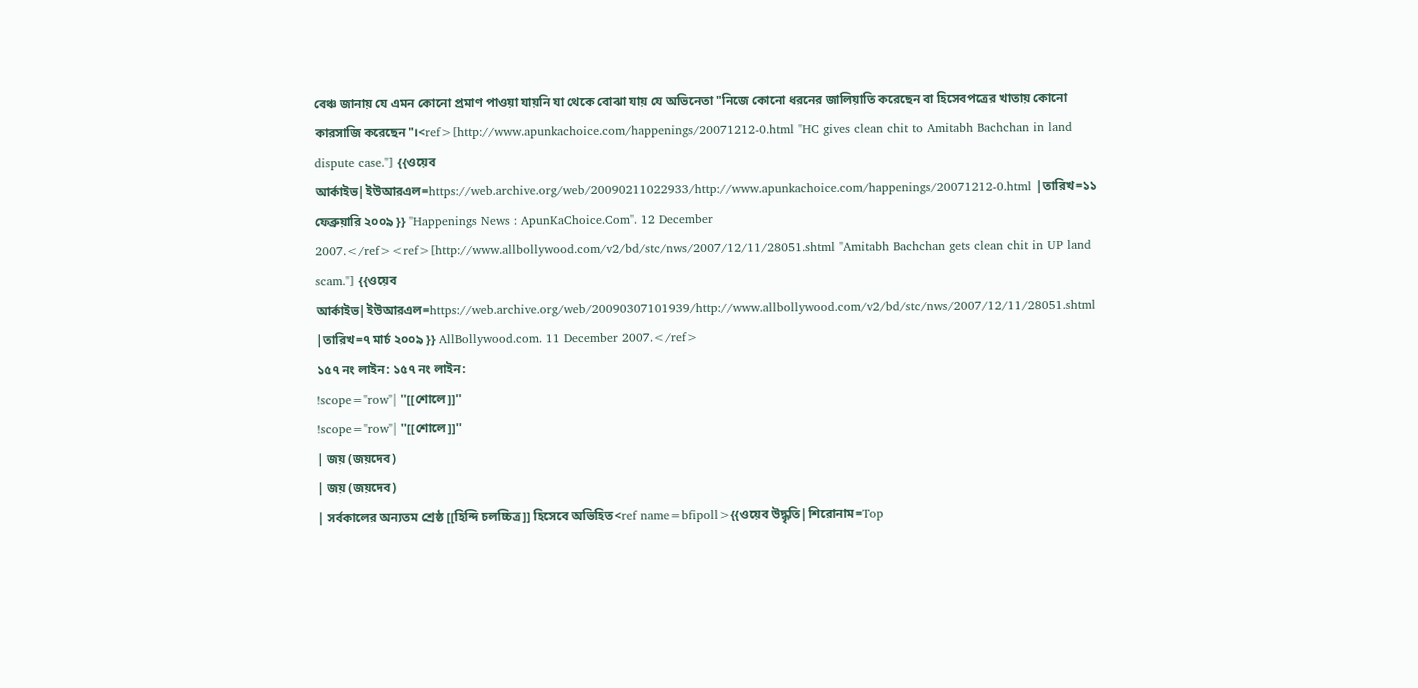বেঞ্চ জানায় যে এমন কোনো প্রমাণ পাওয়া যায়নি যা থেকে বোঝা যায় যে অভিনেতা "নিজে কোনো ধরনের জালিয়াতি করেছেন বা হিসেবপত্রের খাতায় কোনো কারসাজি করেছেন"।<ref>[http://www.apunkachoice.com/happenings/20071212-0.html "HC gives clean chit to Amitabh Bachchan in land dispute case."] {{ওয়েব আর্কাইভ|ইউআরএল=https://web.archive.org/web/20090211022933/http://www.apunkachoice.com/happenings/20071212-0.html |তারিখ=১১ ফেব্রুয়ারি ২০০৯ }} ''Happenings News : ApunKaChoice.Com''. 12 December 2007.</ref><ref>[http://www.allbollywood.com/v2/bd/stc/nws/2007/12/11/28051.shtml "Amitabh Bachchan gets clean chit in UP land scam."] {{ওয়েব আর্কাইভ|ইউআরএল=https://web.archive.org/web/20090307101939/http://www.allbollywood.com/v2/bd/stc/nws/2007/12/11/28051.shtml |তারিখ=৭ মার্চ ২০০৯ }} AllBollywood.com. 11 December 2007.</ref>
১৫৭ নং লাইন: ১৫৭ নং লাইন:
!scope="row"| ''[[শোলে]]''
!scope="row"| ''[[শোলে]]''
| জয় (জয়দেব)
| জয় (জয়দেব)
| সর্বকালের অন্যতম শ্রেষ্ঠ [[হিন্দি চলচ্চিত্র]] হিসেবে অভিহিত<ref name=bfipoll>{{ওয়েব উদ্ধৃতি|শিরোনাম=Top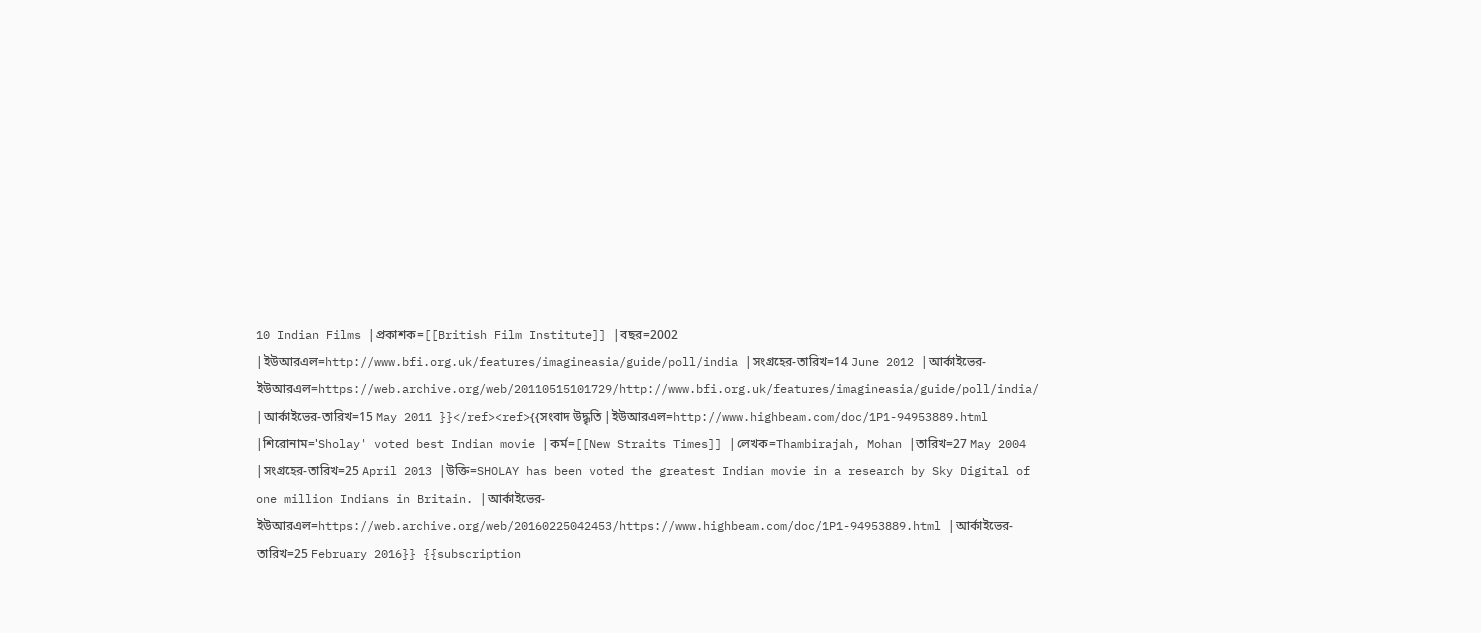10 Indian Films |প্রকাশক=[[British Film Institute]] |বছর=2002 |ইউআরএল=http://www.bfi.org.uk/features/imagineasia/guide/poll/india |সংগ্রহের-তারিখ=14 June 2012 |আর্কাইভের-ইউআরএল=https://web.archive.org/web/20110515101729/http://www.bfi.org.uk/features/imagineasia/guide/poll/india/ |আর্কাইভের-তারিখ=15 May 2011 }}</ref><ref>{{সংবাদ উদ্ধৃতি |ইউআরএল=http://www.highbeam.com/doc/1P1-94953889.html |শিরোনাম='Sholay' voted best Indian movie |কর্ম=[[New Straits Times]] |লেখক=Thambirajah, Mohan |তারিখ=27 May 2004 |সংগ্রহের-তারিখ=25 April 2013 |উক্তি=SHOLAY has been voted the greatest Indian movie in a research by Sky Digital of one million Indians in Britain. |আর্কাইভের-ইউআরএল=https://web.archive.org/web/20160225042453/https://www.highbeam.com/doc/1P1-94953889.html |আর্কাইভের-তারিখ=25 February 2016}} {{subscription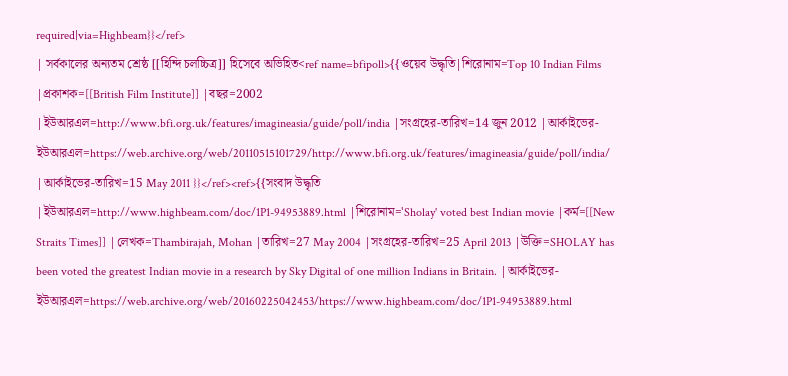required|via=Highbeam}}</ref>
| সর্বকালের অন্যতম শ্রেষ্ঠ [[হিন্দি চলচ্চিত্র]] হিসেবে অভিহিত<ref name=bfipoll>{{ওয়েব উদ্ধৃতি|শিরোনাম=Top 10 Indian Films |প্রকাশক=[[British Film Institute]] |বছর=2002 |ইউআরএল=http://www.bfi.org.uk/features/imagineasia/guide/poll/india |সংগ্রহের-তারিখ=14 জুন 2012 |আর্কাইভের-ইউআরএল=https://web.archive.org/web/20110515101729/http://www.bfi.org.uk/features/imagineasia/guide/poll/india/ |আর্কাইভের-তারিখ=15 May 2011 }}</ref><ref>{{সংবাদ উদ্ধৃতি |ইউআরএল=http://www.highbeam.com/doc/1P1-94953889.html |শিরোনাম='Sholay' voted best Indian movie |কর্ম=[[New Straits Times]] |লেখক=Thambirajah, Mohan |তারিখ=27 May 2004 |সংগ্রহের-তারিখ=25 April 2013 |উক্তি=SHOLAY has been voted the greatest Indian movie in a research by Sky Digital of one million Indians in Britain. |আর্কাইভের-ইউআরএল=https://web.archive.org/web/20160225042453/https://www.highbeam.com/doc/1P1-94953889.html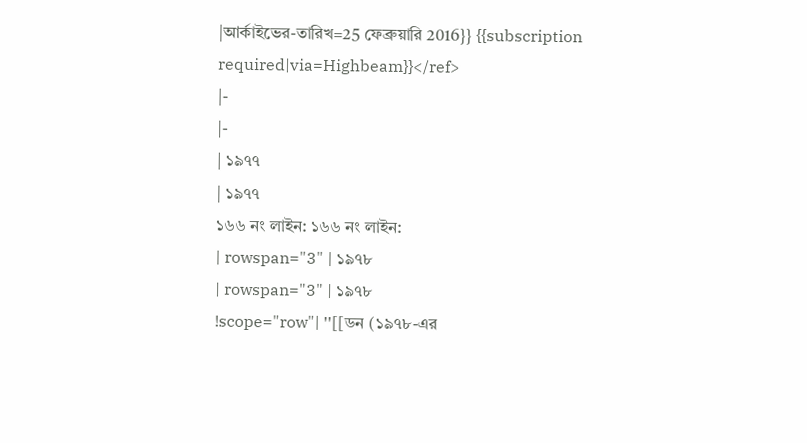|আর্কাইভের-তারিখ=25 ফেব্রুয়ারি 2016}} {{subscription required|via=Highbeam}}</ref>
|-
|-
| ১৯৭৭
| ১৯৭৭
১৬৬ নং লাইন: ১৬৬ নং লাইন:
| rowspan="3" | ১৯৭৮
| rowspan="3" | ১৯৭৮
!scope="row"| ''[[ডন (১৯৭৮-এর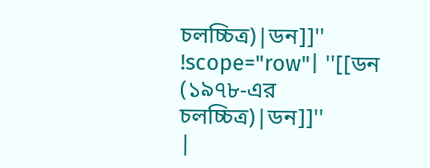চলচ্চিত্র)|ডন]]''
!scope="row"| ''[[ডন (১৯৭৮-এর চলচ্চিত্র)|ডন]]''
|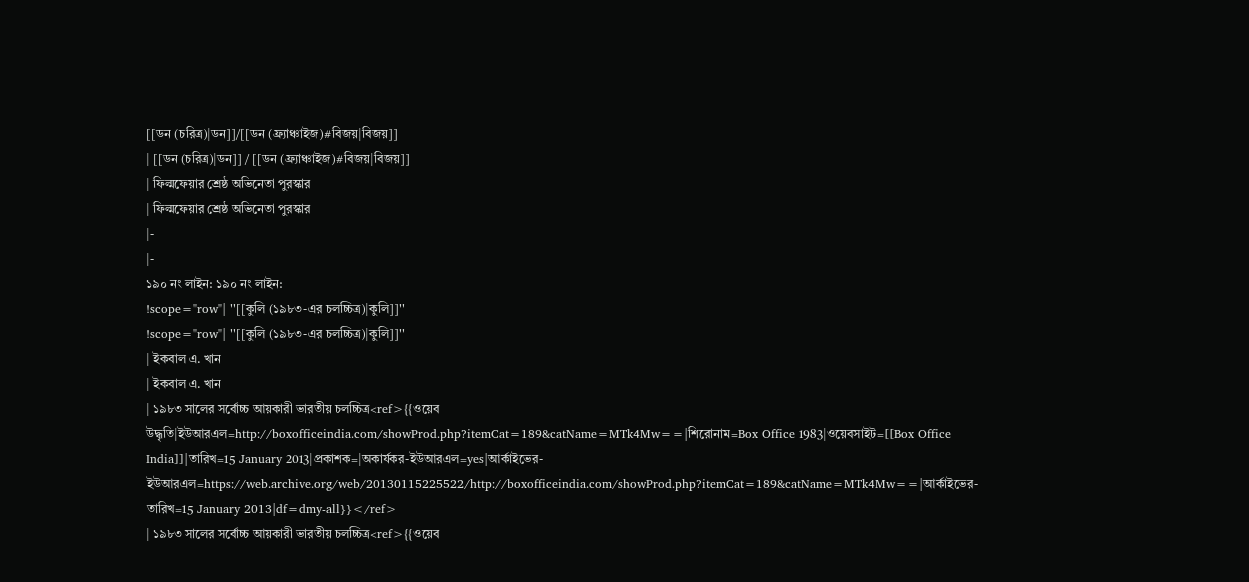[[ডন (চরিত্র)|ডন]]/[[ডন (ফ্র্যাঞ্চাইজ)#বিজয়|বিজয়]]
| [[ডন (চরিত্র)|ডন]] / [[ডন (ফ্র্যাঞ্চাইজ)#বিজয়|বিজয়]]
| ফিল্মফেয়ার শ্রেষ্ঠ অভিনেতা পুরস্কার
| ফিল্মফেয়ার শ্রেষ্ঠ অভিনেতা পুরস্কার
|-
|-
১৯০ নং লাইন: ১৯০ নং লাইন:
!scope="row"| ''[[কুলি (১৯৮৩-এর চলচ্চিত্র)|কুলি]]''
!scope="row"| ''[[কুলি (১৯৮৩-এর চলচ্চিত্র)|কুলি]]''
| ইকবাল এ. খান
| ইকবাল এ. খান
| ১৯৮৩ সালের সর্বোচ্চ আয়কারী ভারতীয় চলচ্চিত্র<ref>{{ওয়েব উদ্ধৃতি|ইউআরএল=http://boxofficeindia.com/showProd.php?itemCat=189&catName=MTk4Mw==|শিরোনাম=Box Office 1983|ওয়েবসাইট=[[Box Office India]]|তারিখ=15 January 2013|প্রকাশক=|অকার্যকর-ইউআরএল=yes|আর্কাইভের-ইউআরএল=https://web.archive.org/web/20130115225522/http://boxofficeindia.com/showProd.php?itemCat=189&catName=MTk4Mw==|আর্কাইভের-তারিখ=15 January 2013|df=dmy-all}}</ref>
| ১৯৮৩ সালের সর্বোচ্চ আয়কারী ভারতীয় চলচ্চিত্র<ref>{{ওয়েব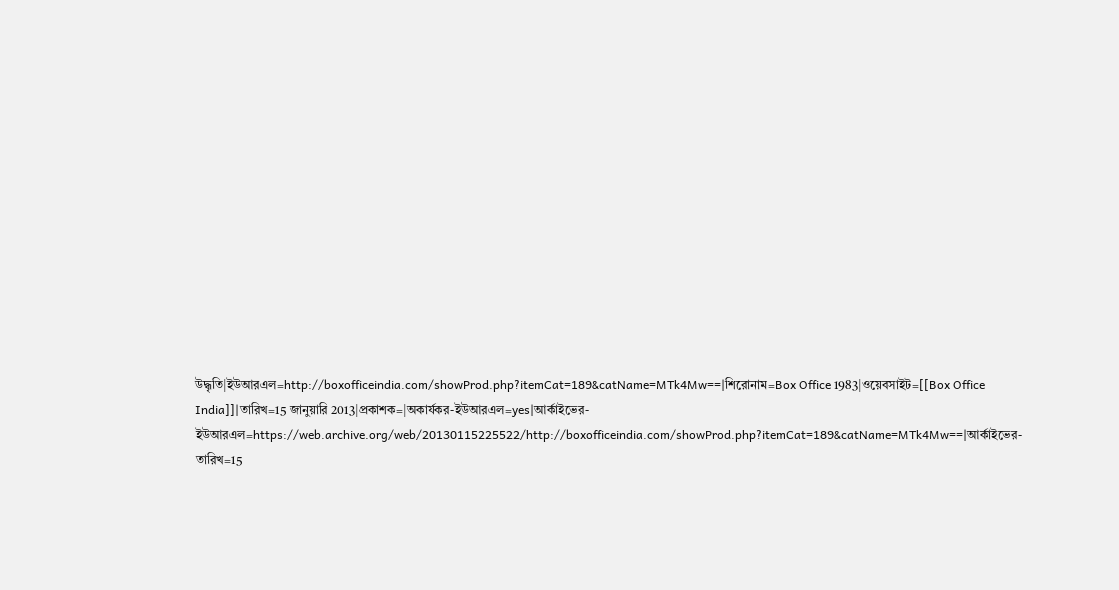উদ্ধৃতি|ইউআরএল=http://boxofficeindia.com/showProd.php?itemCat=189&catName=MTk4Mw==|শিরোনাম=Box Office 1983|ওয়েবসাইট=[[Box Office India]]|তারিখ=15 জানুয়ারি 2013|প্রকাশক=|অকার্যকর-ইউআরএল=yes|আর্কাইভের-ইউআরএল=https://web.archive.org/web/20130115225522/http://boxofficeindia.com/showProd.php?itemCat=189&catName=MTk4Mw==|আর্কাইভের-তারিখ=15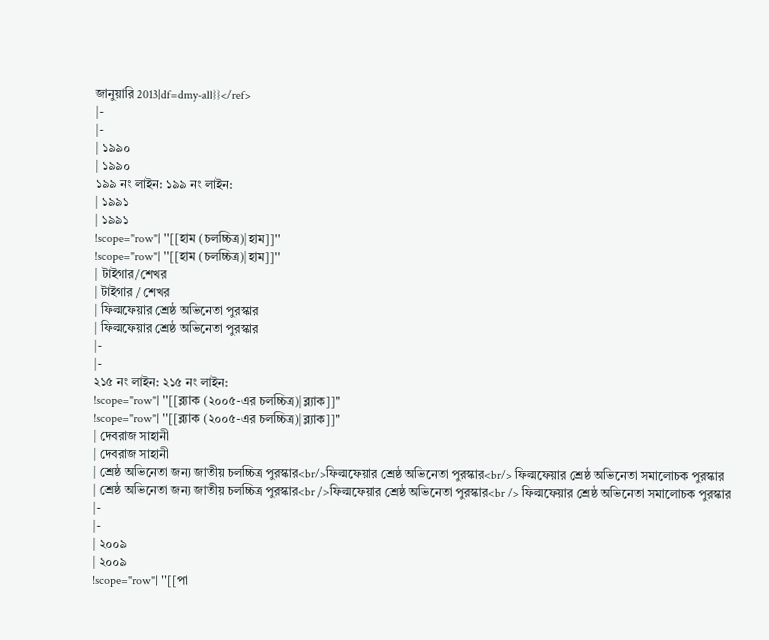জানুয়ারি 2013|df=dmy-all}}</ref>
|-
|-
| ১৯৯০
| ১৯৯০
১৯৯ নং লাইন: ১৯৯ নং লাইন:
| ১৯৯১
| ১৯৯১
!scope="row"| ''[[হাম (চলচ্চিত্র)|হাম]]''
!scope="row"| ''[[হাম (চলচ্চিত্র)|হাম]]''
| টাইগার/শেখর
| টাইগার / শেখর
| ফিল্মফেয়ার শ্রেষ্ঠ অভিনেতা পুরস্কার
| ফিল্মফেয়ার শ্রেষ্ঠ অভিনেতা পুরস্কার
|-
|-
২১৫ নং লাইন: ২১৫ নং লাইন:
!scope="row"| ''[[ব্ল্যাক (২০০৫-এর চলচ্চিত্র)|ব্ল্যাক]]''
!scope="row"| ''[[ব্ল্যাক (২০০৫-এর চলচ্চিত্র)|ব্ল্যাক]]''
| দেবরাজ সাহানী
| দেবরাজ সাহানী
| শ্রেষ্ঠ অভিনেতা জন্য জাতীয় চলচ্চিত্র পুরস্কার<br/>ফিল্মফেয়ার শ্রেষ্ঠ অভিনেতা পুরস্কার<br/> ফিল্মফেয়ার শ্রেষ্ঠ অভিনেতা সমালোচক পুরস্কার
| শ্রেষ্ঠ অভিনেতা জন্য জাতীয় চলচ্চিত্র পুরস্কার<br />ফিল্মফেয়ার শ্রেষ্ঠ অভিনেতা পুরস্কার<br /> ফিল্মফেয়ার শ্রেষ্ঠ অভিনেতা সমালোচক পুরস্কার
|-
|-
| ২০০৯
| ২০০৯
!scope="row"| ''[[পা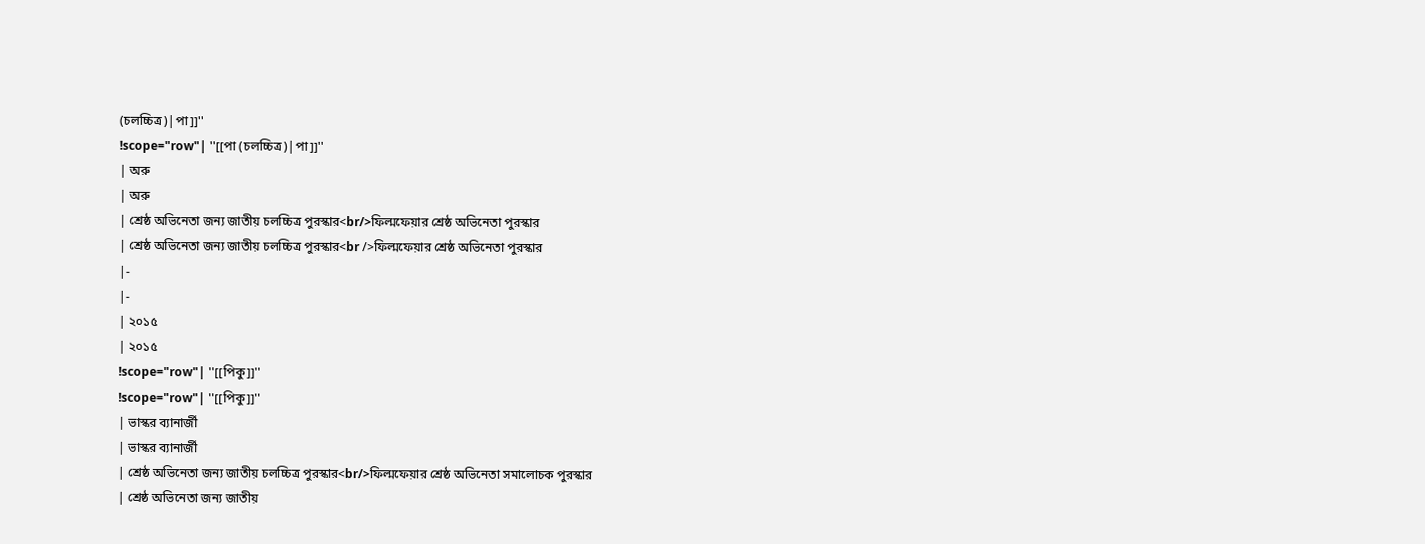(চলচ্চিত্র)|পা]]''
!scope="row"| ''[[পা (চলচ্চিত্র)|পা]]''
| অরু
| অরু
| শ্রেষ্ঠ অভিনেতা জন্য জাতীয় চলচ্চিত্র পুরস্কার<br/>ফিল্মফেয়ার শ্রেষ্ঠ অভিনেতা পুরস্কার
| শ্রেষ্ঠ অভিনেতা জন্য জাতীয় চলচ্চিত্র পুরস্কার<br />ফিল্মফেয়ার শ্রেষ্ঠ অভিনেতা পুরস্কার
|-
|-
| ২০১৫
| ২০১৫
!scope="row"| ''[[পিকু]]''
!scope="row"| ''[[পিকু]]''
| ভাস্কর ব্যানার্জী
| ভাস্কর ব্যানার্জী
| শ্রেষ্ঠ অভিনেতা জন্য জাতীয় চলচ্চিত্র পুরস্কার<br/>ফিল্মফেয়ার শ্রেষ্ঠ অভিনেতা সমালোচক পুরস্কার
| শ্রেষ্ঠ অভিনেতা জন্য জাতীয়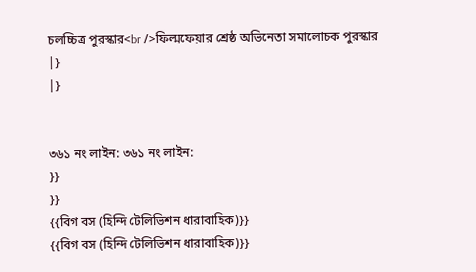চলচ্চিত্র পুরস্কার<br />ফিল্মফেয়ার শ্রেষ্ঠ অভিনেতা সমালোচক পুরস্কার
|}
|}


৩৬১ নং লাইন: ৩৬১ নং লাইন:
}}
}}
{{বিগ বস (হিন্দি টেলিভিশন ধারাবাহিক)}}
{{বিগ বস (হিন্দি টেলিভিশন ধারাবাহিক)}}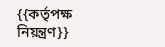{{কর্তৃপক্ষ নিয়ন্ত্রণ}}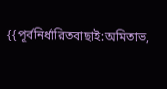{{পূর্বনির্ধারিতবাছাই:অমিতাভ,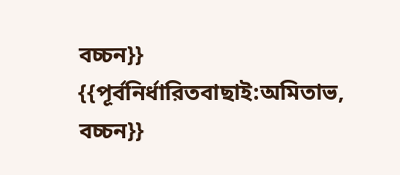বচ্চন}}
{{পূর্বনির্ধারিতবাছাই:অমিতাভ, বচ্চন}}